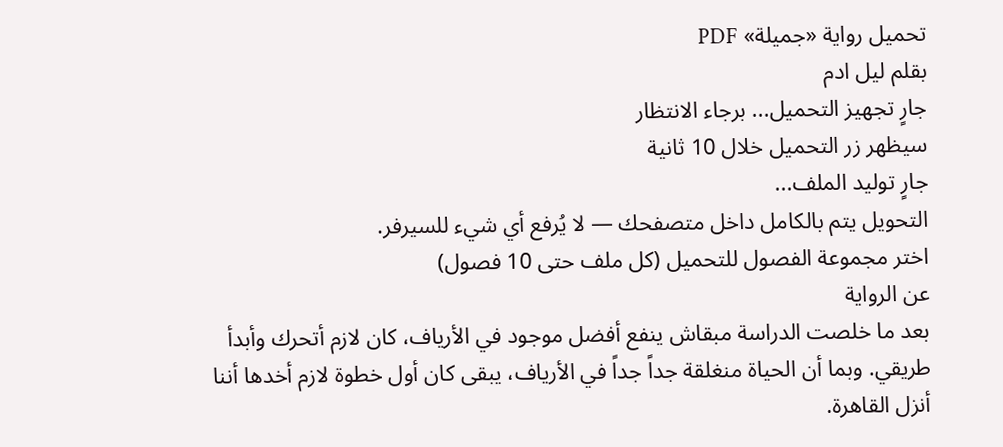تحميل رواية «جميلة» PDF
بقلم ليل ادم
جارٍ تجهيز التحميل... برجاء الانتظار
سيظهر زر التحميل خلال 10 ثانية
جارٍ توليد الملف...
التحويل يتم بالكامل داخل متصفحك — لا يُرفع أي شيء للسيرفر.
اختر مجموعة الفصول للتحميل (كل ملف حتى 10 فصول)
عن الرواية
بعد ما خلصت الدراسة مبقاش ينفع أفضل موجود في الأرياف، كان لازم أتحرك وأبدأ طريقي. وبما أن الحياة منغلقة جداً جداً في الأرياف، يبقى كان أول خطوة لازم أخدها أننا أنزل القاهرة.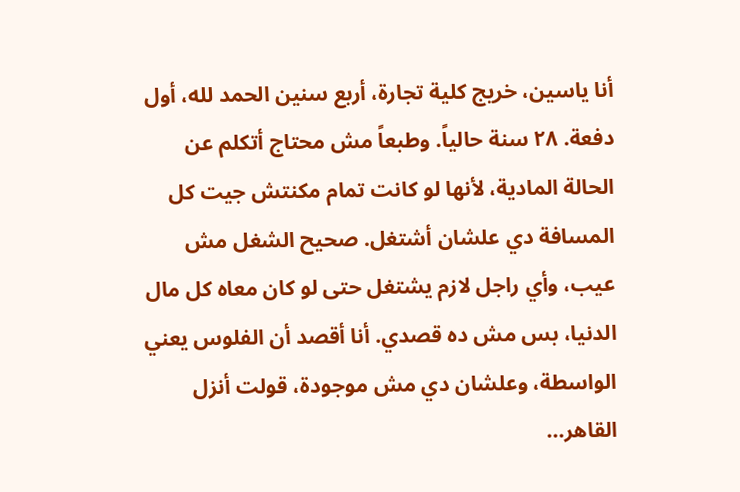أنا ياسين، خريج كلية تجارة، أربع سنين الحمد لله، أول دفعة. ٢٨ سنة حالياً. وطبعاً مش محتاج أتكلم عن الحالة المادية، لأنها لو كانت تمام مكنتش جيت كل المسافة دي علشان أشتغل. صحيح الشغل مش عيب، وأي راجل لازم يشتغل حتى لو كان معاه كل مال الدنيا، بس مش ده قصدي. أنا أقصد أن الفلوس يعني الواسطة، وعلشان دي مش موجودة، قولت أنزل القاهر...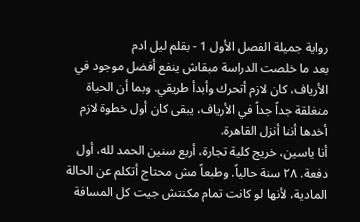رواية جميلة الفصل الأول 1 - بقلم ليل ادم
بعد ما خلصت الدراسة مبقاش ينفع أفضل موجود في الأرياف، كان لازم أتحرك وأبدأ طريقي. وبما أن الحياة منغلقة جداً جداً في الأرياف، يبقى كان أول خطوة لازم أخدها أننا أنزل القاهرة.
أنا ياسين، خريج كلية تجارة، أربع سنين الحمد لله، أول دفعة. ٢٨ سنة حالياً. وطبعاً مش محتاج أتكلم عن الحالة المادية، لأنها لو كانت تمام مكنتش جيت كل المسافة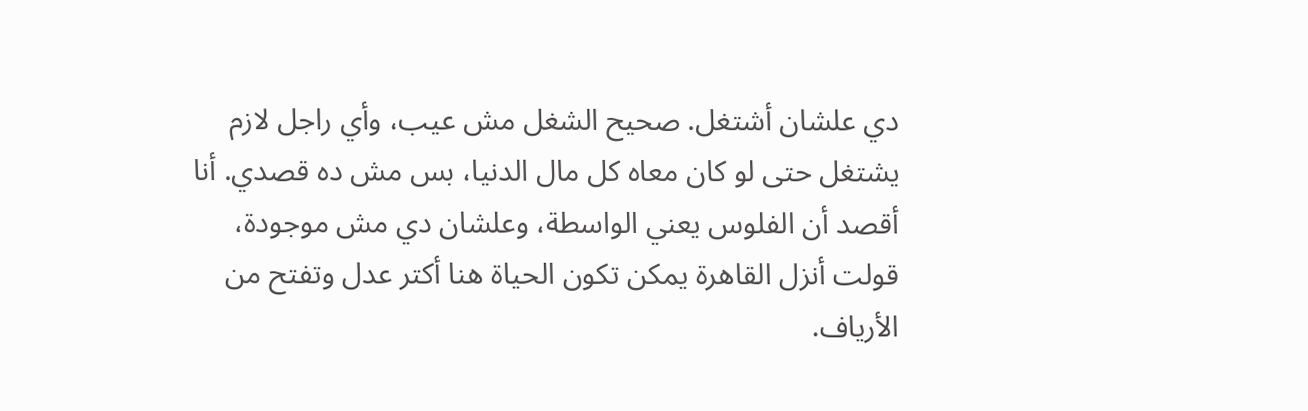دي علشان أشتغل. صحيح الشغل مش عيب، وأي راجل لازم يشتغل حتى لو كان معاه كل مال الدنيا، بس مش ده قصدي. أنا أقصد أن الفلوس يعني الواسطة، وعلشان دي مش موجودة، قولت أنزل القاهرة يمكن تكون الحياة هنا أكتر عدل وتفتح من الأرياف.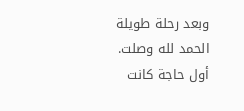وبعد رحلة طويلة الحمد لله وصلت. أول حاجة كانت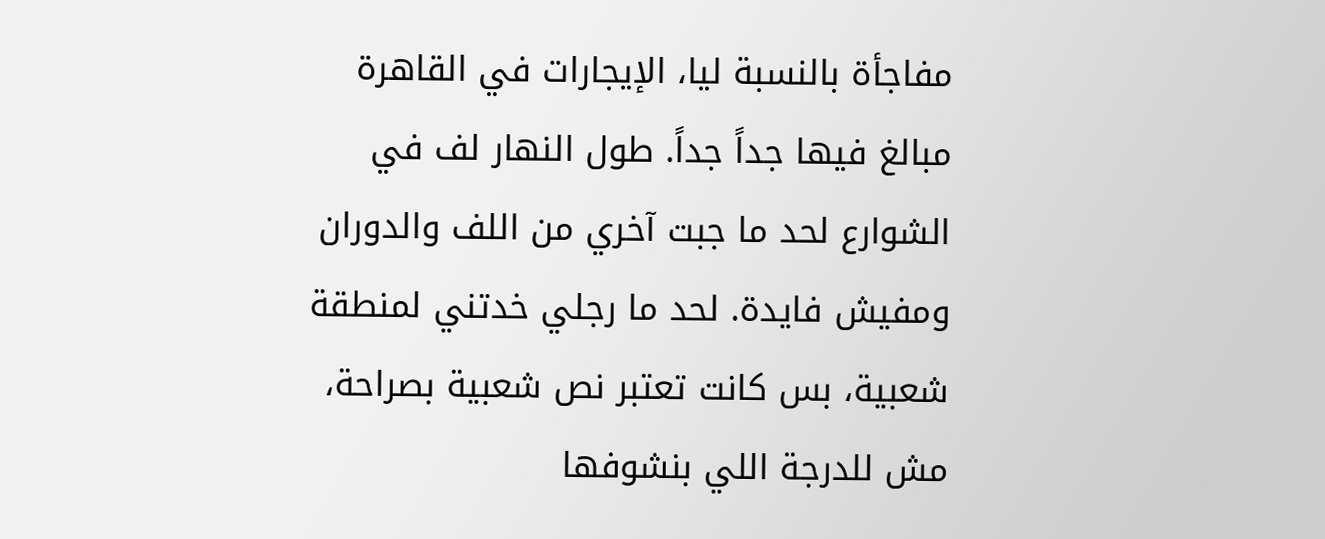مفاجأة بالنسبة ليا، الإيجارات في القاهرة مبالغ فيها جداً جداً. طول النهار لف في الشوارع لحد ما جبت آخري من اللف والدوران ومفيش فايدة. لحد ما رجلي خدتني لمنطقة شعبية، بس كانت تعتبر نص شعبية بصراحة، مش للدرجة اللي بنشوفها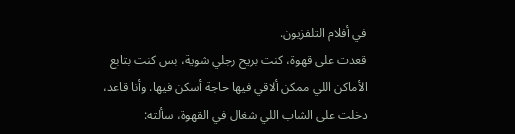في أفلام التلفزيون.
قعدت على قهوة، كنت بريح رجلي شوية، بس كنت بتابع الأماكن اللي ممكن ألاقي فيها حاجة أسكن فيها. وأنا قاعد، دخلت على الشاب اللي شغال في القهوة، سألته: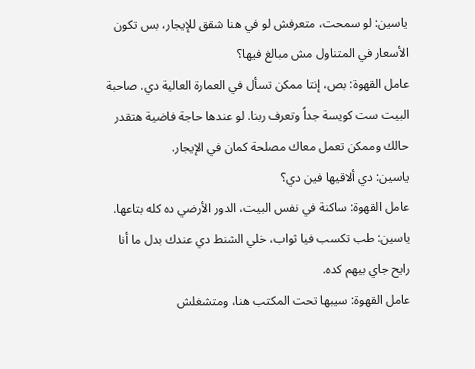ياسين: لو سمحت، متعرفش لو في هنا شقق للإيجار، بس تكون الأسعار في المتناول مش مبالغ فيها؟
عامل القهوة: بص، إنتا ممكن تسأل في العمارة العالية دي. صاحبة البيت ست كويسة جداً وتعرف ربنا. لو عندها حاجة فاضية هتقدر حالك وممكن تعمل معاك مصلحة كمان في الإيجار.
ياسين: دي ألاقيها فين دي؟
عامل القهوة: ساكنة في نفس البيت، الدور الأرضي ده كله بتاعها.
ياسين: طب تكسب فيا ثواب، خلي الشنط دي عندك بدل ما أنا رايح جاي بيهم كده.
عامل القهوة: سيبها تحت المكتب هنا، ومتشغلش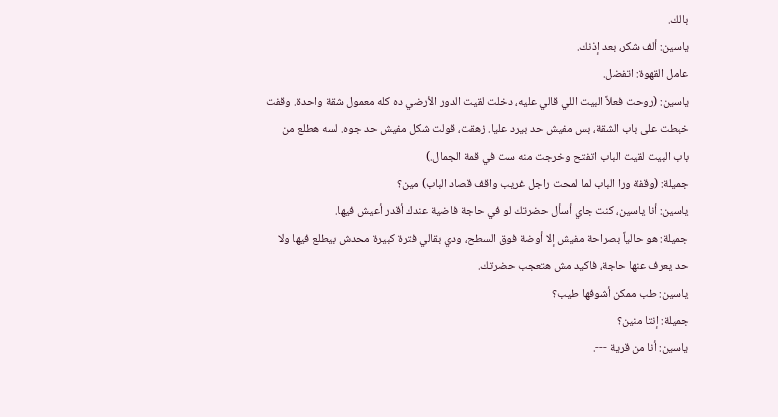بالك.
ياسين: ألف شكر، بعد إذنك.
عامل القهوة: اتفضل.
ياسين: (روحت فعلاً البيت اللي قالي عليه، دخلت لقيت الدور الأرضي ده كله معمول شقة واحدة. وقفت خبطت على باب الشقة، بس مفيش حد بيرد عليا. زهقت، قولت شكل مفيش حد جوه. لسه هطلع من باب البيت لقيت الباب اتفتح وخرجت منه ست في قمة الجمال.)
جميلة: (وقفة ورا الباب لما لمحت راجل غريب واقف قصاد الباب) مين؟
ياسين: أنا ياسين، كنت جاي أسأل حضرتك لو في حاجة فاضية عندك أقدر أعيش فيها.
جميلة: هو حالياً بصراحة مفيش إلا أوضة فوق السطح، ودي بقالي فترة كبيرة محدش بيطلع فيها ولا حد يعرف عنها حاجة، فاكيد مش هتعجب حضرتك.
ياسين: طب ممكن أشوفها طيب؟
جميلة: إنتا منين؟
ياسين: أنا من قرية ---.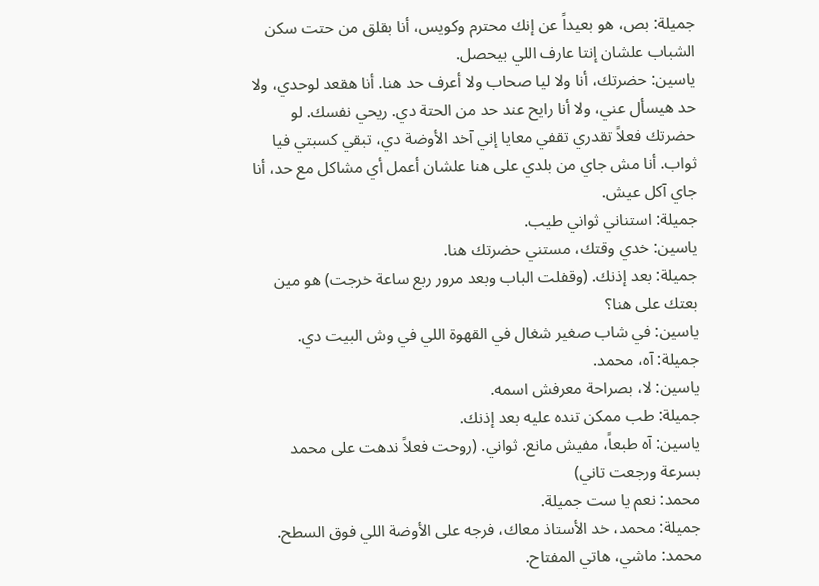جميلة: بص، هو بعيداً عن إنك محترم وكويس، أنا بقلق من حتت سكن الشباب علشان إنتا عارف اللي بيحصل.
ياسين: حضرتك، أنا ولا ليا صحاب ولا أعرف حد هنا. أنا هقعد لوحدي، ولا حد هيسأل عني، ولا أنا رايح عند حد من الحتة دي. ريحي نفسك. لو حضرتك فعلاً تقدري تقفي معايا إني آخد الأوضة دي، تبقي كسبتي فيا ثواب. أنا مش جاي من بلدي على هنا علشان أعمل أي مشاكل مع حد، أنا جاي آكل عيش.
جميلة: استناني ثواني طيب.
ياسين: خدي وقتك، مستني حضرتك هنا.
جميلة: بعد إذنك. (وقفلت الباب وبعد مرور ربع ساعة خرجت) هو مين بعتك على هنا؟
ياسين: في شاب صغير شغال في القهوة اللي في وش البيت دي.
جميلة: آه، محمد.
ياسين: لا، بصراحة معرفش اسمه.
جميلة: طب ممكن تنده عليه بعد إذنك.
ياسين: آه طبعاً، مفيش مانع. ثواني. (روحت فعلاً ندهت على محمد بسرعة ورجعت تاني)
محمد: نعم يا ست جميلة.
جميلة: محمد، خد الأستاذ معاك، فرجه على الأوضة اللي فوق السطح.
محمد: ماشي، هاتي المفتاح.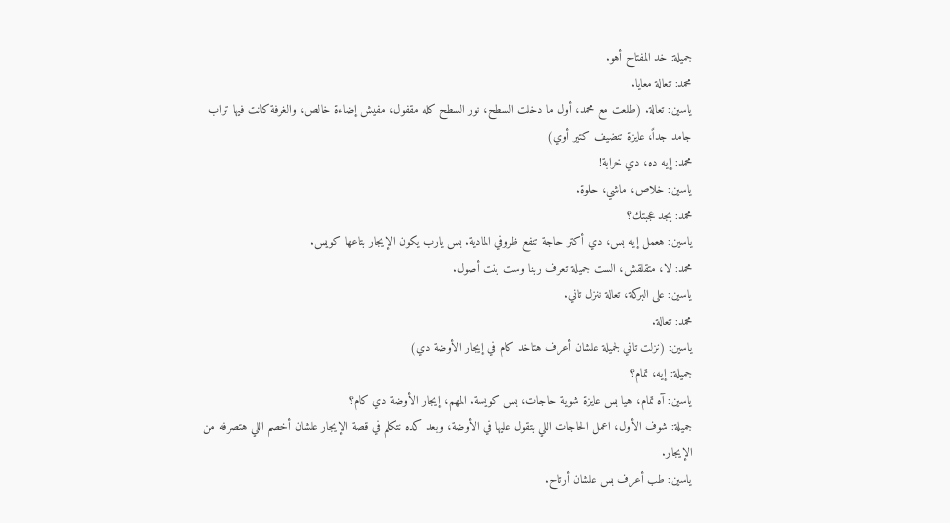جميلة: خد المفتاح أهو.
محمد: تعالة معايا.
ياسين: تعالة. (طلعت مع محمد، أول ما دخلت السطح، نور السطح كله مقفول، مفيش إضاءة خالص، والغرفة كانت فيها تراب جامد جداً، عايزة تنضيف كتير أوي)
محمد: إيه ده، دي خرابة!
ياسين: خلاص، ماشي، حلوة.
محمد: بجد عجبتك؟
ياسين: هعمل إيه بس، دي أكتر حاجة تنفع ظروفي المادية. بس يارب يكون الإيجار بتاعها كويس.
محمد: لا، متقلقش، الست جميلة تعرف ربنا وست بنت أصول.
ياسين: على البركة، تعالة ننزل تاني.
محمد: تعالة.
ياسين: (نزلت تاني لجميلة علشان أعرف هتاخد كام في إيجار الأوضة دي)
جميلة: إيه، تمام؟
ياسين: آه تمام، هيا بس عايزة شوية حاجات، بس كويسة. المهم، إيجار الأوضة دي كام؟
جميلة: شوف الأول، اعمل الحاجات اللي بتقول عليها في الأوضة، وبعد كده نتكلم في قصة الإيجار علشان أخصم اللي هتصرفه من الإيجار.
ياسين: طب أعرف بس علشان أرتاح.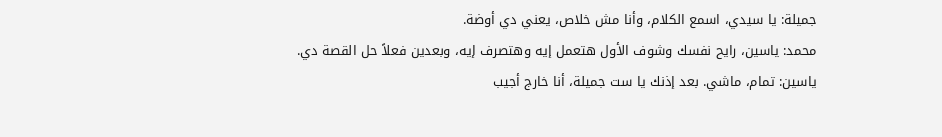جميلة: يا سيدي، اسمع الكلام، وأنا مش خلاص، يعني دي أوضة.
محمد: ياسين، رايح نفسك وشوف الأول هتعمل إيه وهتصرف إيه، وبعدين فعلاً حل القصة دي.
ياسين: تمام، ماشي. بعد إذنك يا ست جميلة، أنا خارج أجيب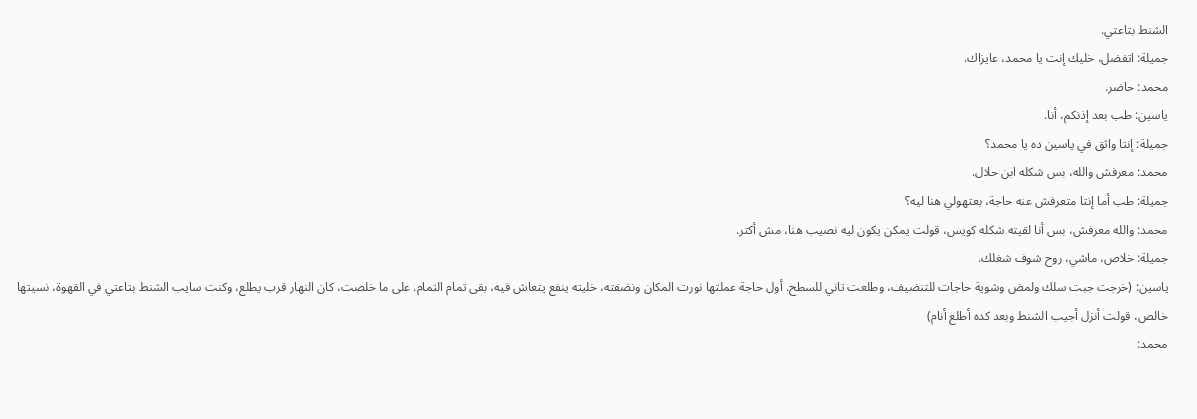الشنط بتاعتي.
جميلة: اتفضل، خليك إنت يا محمد، عايزاك.
محمد: حاضر.
ياسين: طب بعد إذنكم، أنا.
جميلة: إنتا واثق في ياسين ده يا محمد؟
محمد: معرفش والله، بس شكله ابن حلال.
جميلة: طب أما إنتا متعرفش عنه حاجة، بعتهولي هنا ليه؟
محمد: والله معرفش، بس أنا لقيته شكله كويس، قولت يمكن يكون ليه نصيب هنا، مش أكتر.
جميلة: خلاص، ماشي، روح شوف شغلك.
ياسين: (خرجت جبت سلك ولمض وشوية حاجات للتنضيف، وطلعت تاني للسطح. أول حاجة عملتها نورت المكان ونضفته، خليته ينفع يتعاش فيه، بقى تمام التمام. على ما خلصت، كان النهار قرب يطلع، وكنت سايب الشنط بتاعتي في القهوة، نسيتها خالص، قولت أنزل أجيب الشنط وبعد كده أطلع أنام)
محمد: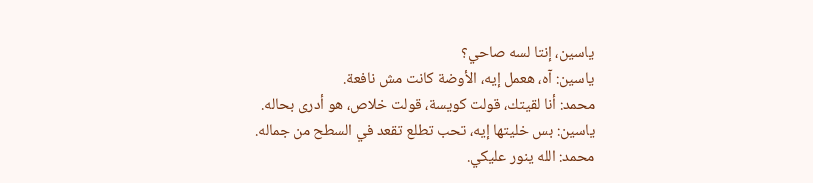ياسين، إنتا لسه صاحي؟
ياسين: آه، هعمل إيه، الأوضة كانت مش نافعة.
محمد: أنا لقيتك، قولت كويسة، قولت خلاص، هو أدرى بحاله.
ياسين: بس خليتها إيه، تحب تطلع تقعد في السطح من جماله.
محمد: الله ينور عليكي.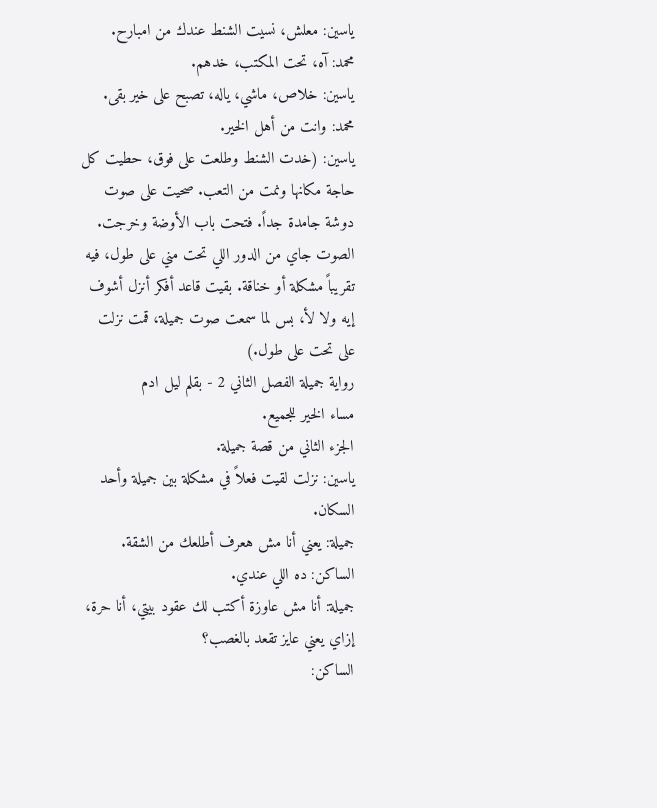ياسين: معلش، نسيت الشنط عندك من امبارح.
محمد: آه، تحت المكتب، خدهم.
ياسين: خلاص، ماشي، ياله، تصبح على خير بقى.
محمد: وانت من أهل الخير.
ياسين: (خدت الشنط وطلعت على فوق، حطيت كل حاجة مكانها ونمت من التعب. صحيت على صوت دوشة جامدة جداً. فتحت باب الأوضة وخرجت. الصوت جاي من الدور اللي تحت مني على طول، فيه تقريباً مشكلة أو خناقة. بقيت قاعد أفكر أنزل أشوف إيه ولا لأ، بس لما سمعت صوت جميلة، قمت نزلت على تحت على طول.)
رواية جميلة الفصل الثاني 2 - بقلم ليل ادم
مساء الخير للجميع.
الجزء الثاني من قصة جميلة.
ياسين: نزلت لقيت فعلاً في مشكلة بين جميلة وأحد السكان.
جميلة: يعني أنا مش هعرف أطلعك من الشقة.
الساكن: ده اللي عندي.
جميلة: أنا مش عاوزة أكتب لك عقود بيتي، أنا حرة، إزاي يعني عايز تقعد بالغصب؟
الساكن: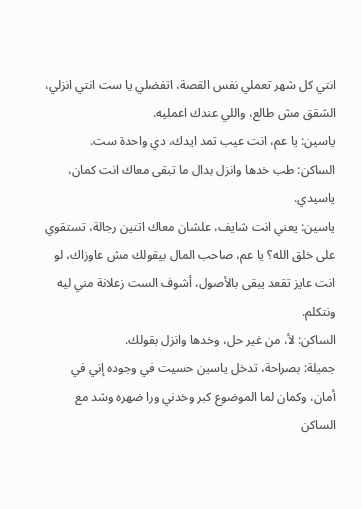انتي كل شهر تعملي نفس القصة، اتفضلي يا ست انتي انزلي، الشقق مش طالع، واللي عندك اعمليه.
ياسين: يا عم، انت عيب تمد ايدك، دي واحدة ست.
الساكن: طب خدها وانزل بدال ما تبقى معاك انت كمان، ياسيدي.
ياسين: يعني انت شايف، علشان معاك اتنين رجالة، تستقوي على خلق الله؟ يا عم، صاحب المال بيقولك مش عاوزاك، لو انت عايز تقعد يبقى بالأصول، أشوف الست زعلانة مني ليه ونتكلم.
الساكن: لأ، من غير حل، وخدها وانزل بقولك.
جميلة: بصراحة، تدخل ياسين حسيت في وجوده إني في أمان، وكمان لما الموضوع كبر وخدني ورا ضهره وشد مع الساكن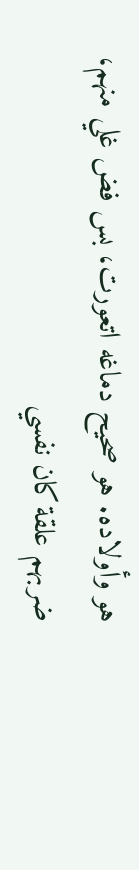هو وأولاده. هو صحيح دماغه اتعورت، بس فض غلي منهم، ضربهم علقة كان نفسي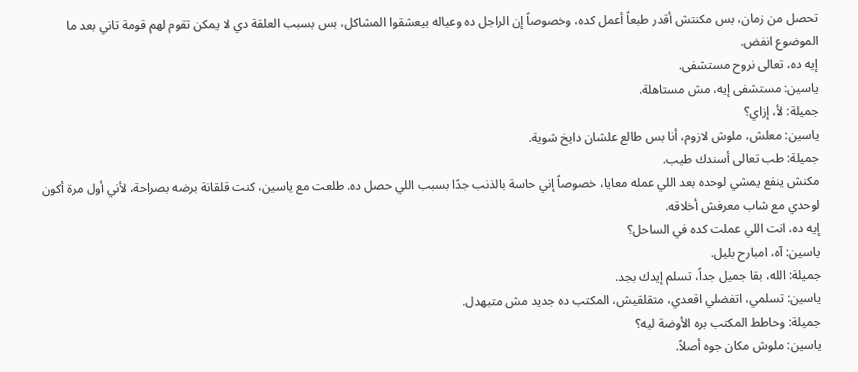تحصل من زمان، بس مكنتش أقدر طبعاً أعمل كده، وخصوصاً إن الراجل ده وعياله بيعشقوا المشاكل، بس بسبب العلقة دي لا يمكن تقوم لهم قومة تاني بعد ما الموضوع انفض.
إيه ده، تعالى نروح مستشفى.
ياسين: مستشفى إيه، مش مستاهلة.
جميلة: لأ، إزاي؟
ياسين: معلش، ملوش لازوم، أنا بس طالع علشان دايخ شوية.
جميلة: طب تعالى أسندك طيب.
مكنش ينفع يمشي لوحده بعد اللي عمله معايا، خصوصاً إني حاسة بالذنب جدًا بسبب اللي حصل ده. طلعت مع ياسين، كنت قلقانة برضه بصراحة، لأني أول مرة أكون لوحدي مع شاب معرفش أخلاقه.
إيه ده، انت اللي عملت كده في الساحل؟
ياسين: آه، امبارح بليل.
جميلة: الله، بقا جميل جداً، تسلم إيدك بجد.
ياسين: تسلمي، اتفضلي اقعدي، متقلقيش، المكتب ده جديد مش متبهدل.
جميلة: وحاطط المكتب بره الأوضة ليه؟
ياسين: ملوش مكان جوه أصلاً.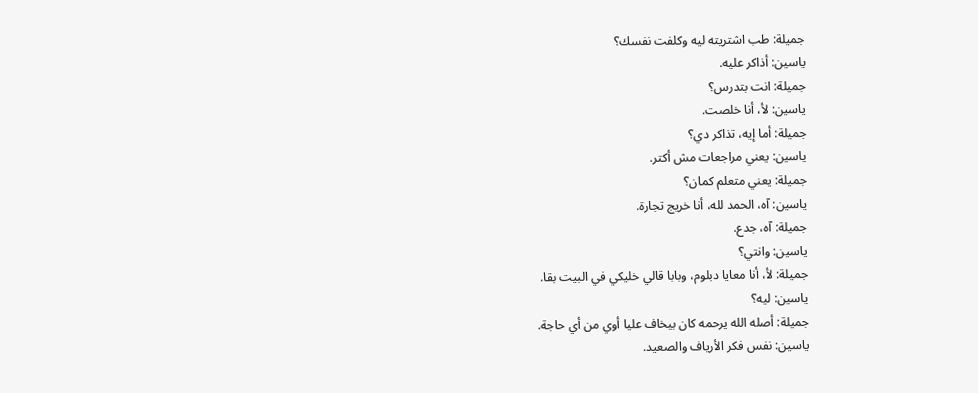جميلة: طب اشتريته ليه وكلفت نفسك؟
ياسين: أذاكر عليه.
جميلة: انت بتدرس؟
ياسين: لأ، أنا خلصت.
جميلة: أما إيه، تذاكر دي؟
ياسين: يعني مراجعات مش أكتر.
جميلة: يعني متعلم كمان؟
ياسين: آه، الحمد لله، أنا خريج تجارة.
جميلة: آه، جدع.
ياسين: وانتي؟
جميلة: لأ، أنا معايا دبلوم، وبابا قالي خليكي في البيت بقا.
ياسين: ليه؟
جميلة: أصله الله يرحمه كان بيخاف عليا أوي من أي حاجة.
ياسين: نفس فكر الأرياف والصعيد.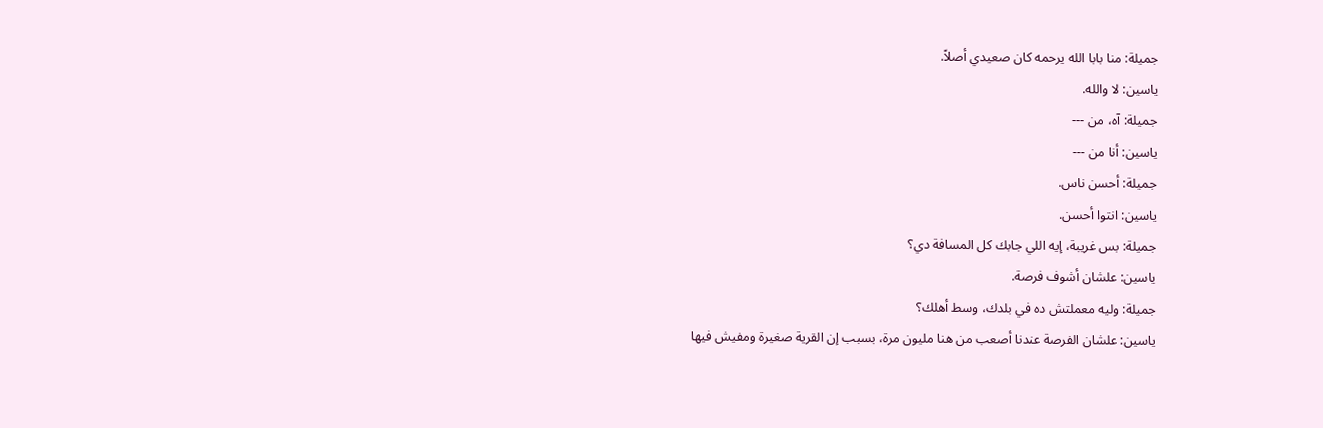جميلة: منا بابا الله يرحمه كان صعيدي أصلاً.
ياسين: لا والله.
جميلة: آه، من ---
ياسين: أنا من ---
جميلة: أحسن ناس.
ياسين: انتوا أحسن.
جميلة: بس غريبة، إيه اللي جابك كل المسافة دي؟
ياسين: علشان أشوف فرصة.
جميلة: وليه معملتش ده في بلدك، وسط أهلك؟
ياسين: علشان الفرصة عندنا أصعب من هنا مليون مرة، بسبب إن القرية صغيرة ومفيش فيها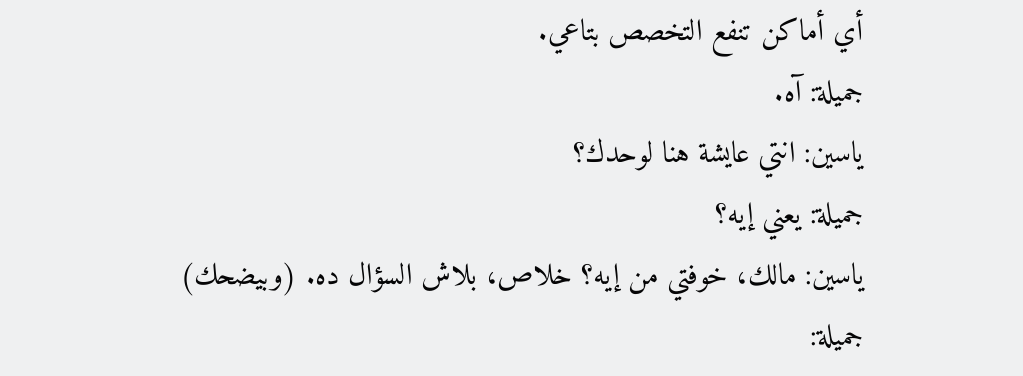أي أماكن تنفع التخصص بتاعي.
جميلة: آه.
ياسين: انتي عايشة هنا لوحدك؟
جميلة: يعني إيه؟
ياسين: مالك، خوفتي من إيه؟ خلاص، بلاش السؤال ده. (وبيضحك)
جميلة: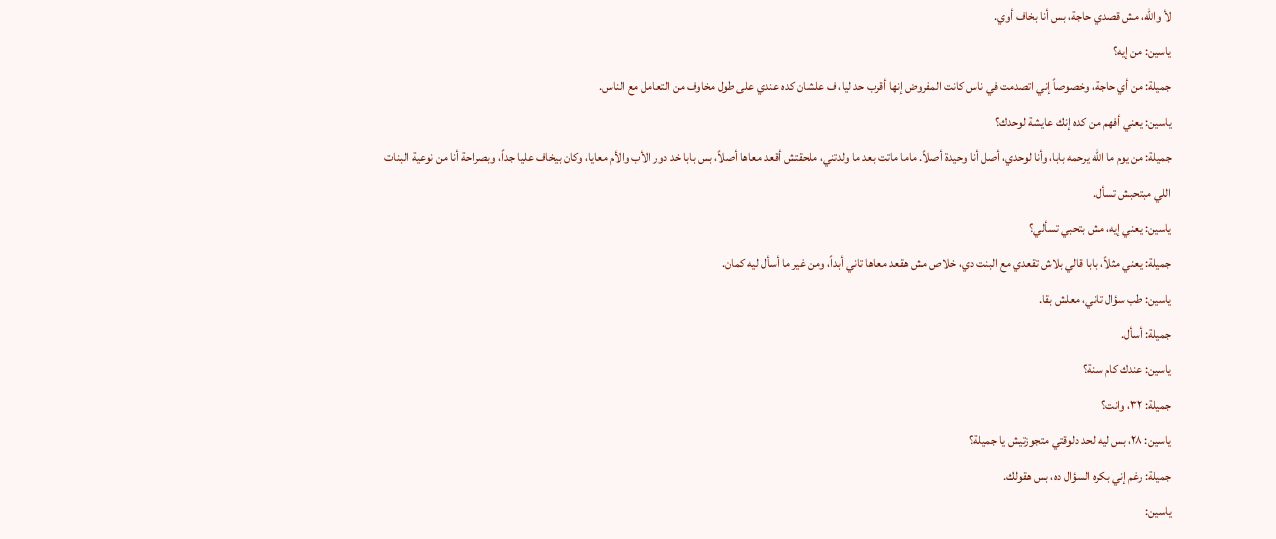لأ والله، مش قصدي حاجة، بس أنا بخاف أوي.
ياسين: من إيه؟
جميلة: من أي حاجة، وخصوصاً إني اتصدمت في ناس كانت المفروض إنها أقرب حد ليا، ف علشان كده عندي على طول مخاوف من التعامل مع الناس.
ياسين: يعني أفهم من كده إنك عايشة لوحدك؟
جميلة: من يوم ما الله يرحمه بابا، وأنا لوحدي، أصل أنا وحيدة أصلاً. ماما ماتت بعد ما ولدتني، ملحقتش أقعد معاها أصلاً، بس بابا خد دور الأب والأم معايا، وكان بيخاف عليا جداً، وبصراحة أنا من نوعية البنات اللي مبتحبش تسأل.
ياسين: يعني إيه، مش بتحبي تسألي؟
جميلة: يعني مثلاً، بابا قالي بلاش تقعدي مع البنت دي، خلاص مش هقعد معاها تاني أبداً، ومن غير ما أسأل ليه كمان.
ياسين: طب سؤال تاني، معلش بقا.
جميلة: أسأل.
ياسين: عندك كام سنة؟
جميلة: ٣٢، وانت؟
ياسين: ٢٨، بس ليه لحد دلوقتي متجوزتيش يا جميلة؟
جميلة: رغم إني بكره السؤال ده، بس هقولك.
ياسين: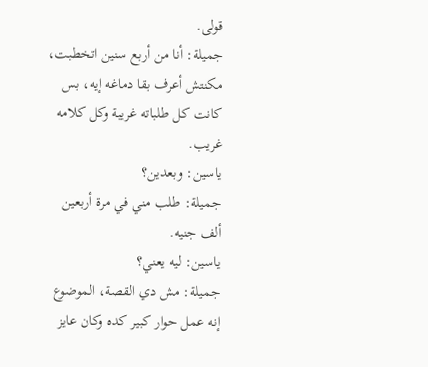قولى.
جميلة: أنا من أربع سنين اتخطبت، مكنتش أعرف بقا دماغه إيه، بس كانت كل طلباته غريبة وكل كلامه غريب.
ياسين: وبعدين؟
جميلة: طلب مني في مرة أربعين ألف جنيه.
ياسين: ليه يعني؟
جميلة: مش دي القصة، الموضوع إنه عمل حوار كبير كده وكان عايز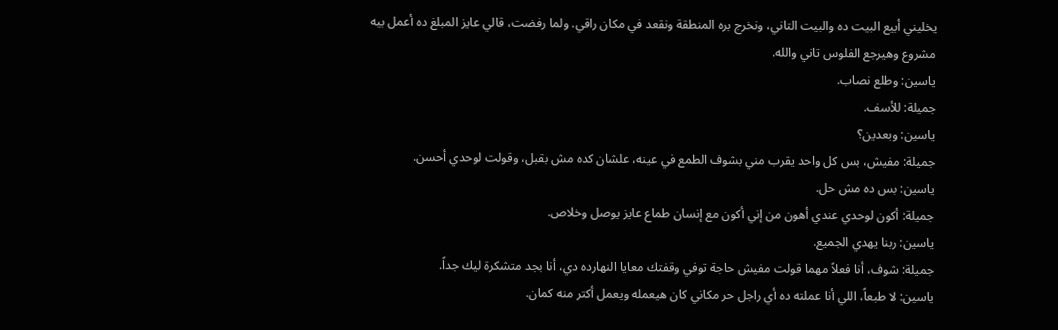يخليني أبيع البيت ده والبيت التاني، ونخرج بره المنطقة ونقعد في مكان راقي. ولما رفضت، قالي عايز المبلغ ده أعمل بيه مشروع وهيرجع الفلوس تاني والله.
ياسين: وطلع نصاب.
جميلة: للأسف.
ياسين: وبعدين؟
جميلة: مفيش، بس كل واحد يقرب مني بشوف الطمع في عينه، علشان كده مش بقبل، وقولت لوحدي أحسن.
ياسين: بس ده مش حل.
جميلة: أكون لوحدي عندي أهون من إني أكون مع إنسان طماع عايز يوصل وخلاص.
ياسين: ربنا يهدي الجميع.
جميلة: شوف، أنا فعلاً مهما قولت مفيش حاجة توفي وقفتك معايا النهارده دي، أنا بجد متشكرة ليك جداً.
ياسين: لا طبعاً، اللي أنا عملته ده أي راجل حر مكاني كان هيعمله ويعمل أكتر منه كمان.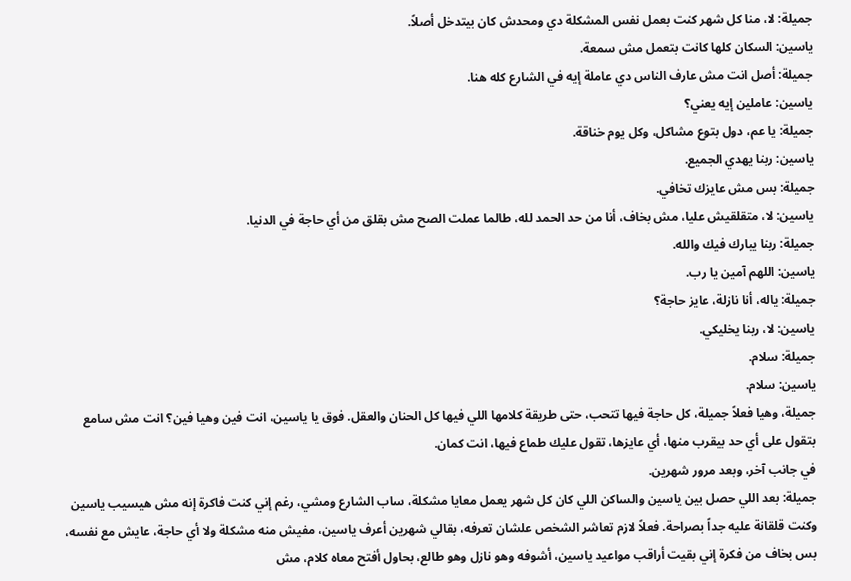جميلة: لا، منا كل شهر كنت بعمل نفس المشكلة دي ومحدش كان بيتدخل أصلاً.
ياسين: السكان كلها كانت بتعمل مش سمعة.
جميلة: أصل انت مش عارف الناس دي عاملة إيه في الشارع كله هنا.
ياسين: عاملين إيه يعني؟
جميلة: يا عم، دول بتوع مشاكل، وكل يوم خناقة.
ياسين: ربنا يهدي الجميع.
جميلة: بس مش عايزك تخافي.
ياسين: لا، متقلقيش عليا، مش بخاف، أنا من حد الحمد لله، طالما عملت الصح مش بقلق من أي حاجة في الدنيا.
جميلة: ربنا يبارك فيك والله.
ياسين: اللهم آمين يا رب.
جميلة: ياله، أنا نازلة، عايز حاجة؟
ياسين: لا، ربنا يخليكي.
جميلة: سلام.
ياسين: سلام.
جميلة، وهيا فعلاً جميلة، كل حاجة فيها تتحب، حتى طريقة كلامها اللي فيها كل الحنان والعقل. فوق يا ياسين، انت فين وهيا فين؟ انت مش سامع بتقول على أي حد بيقرب منها، أي عايزها، تقول عليك طماع فيها، انت كمان.
في جانب آخر، وبعد مرور شهرين.
جميلة: بعد اللي حصل بين ياسين والساكن اللي كان كل شهر يعمل معايا مشكلة، ساب الشارع ومشي، رغم إني كنت فاكرة إنه مش هيسيب ياسين وكنت قلقانة عليه جداً بصراحة. فعلاً لازم تعاشر الشخص علشان تعرفه، بقالي شهرين أعرف ياسين، مفيش منه مشكلة ولا أي حاجة، عايش مع نفسه، بس بخاف من فكرة إني بقيت أراقب مواعيد ياسين، أشوفه وهو نازل وهو طالع، بحاول أفتح معاه كلام، مش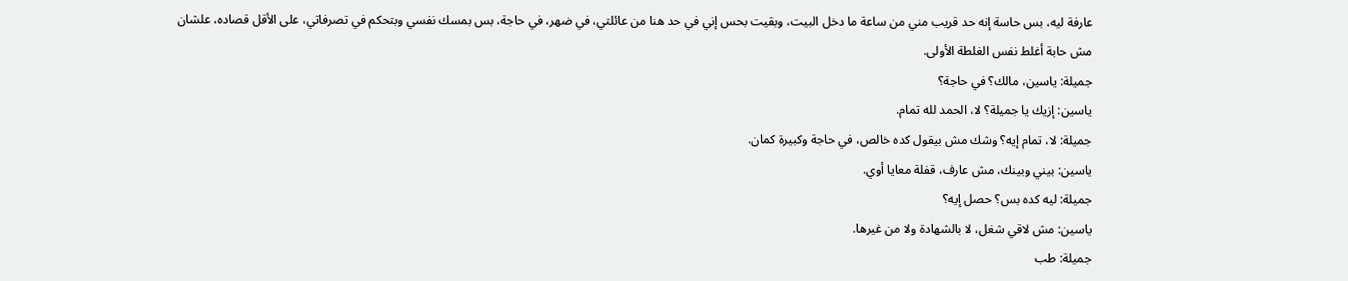عارفة ليه، بس حاسة إنه حد قريب مني من ساعة ما دخل البيت، وبقيت بحس إني في حد هنا من عائلتي، في ضهر، في حاجة، بس بمسك نفسي وبتحكم في تصرفاتي، على الأقل قصاده، علشان مش حابة أغلط نفس الغلطة الأولى.
جميلة: ياسين، مالك؟ في حاجة؟
ياسين: إزيك يا جميلة؟ لا، الحمد لله تمام.
جميلة: لا، تمام إيه؟ وشك مش بيقول كده خالص، في حاجة وكبيرة كمان.
ياسين: بيني وبينك، مش عارف، قفلة معايا أوي.
جميلة: ليه كده بس؟ حصل إيه؟
ياسين: مش لاقي شغل، لا بالشهادة ولا من غيرها.
جميلة: طب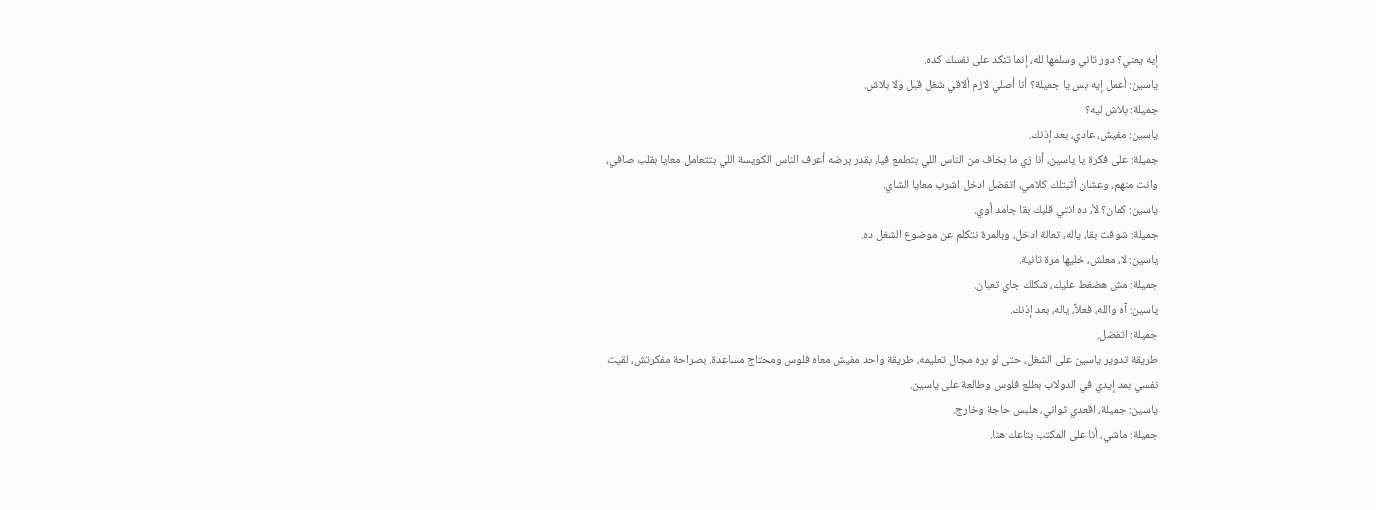إيه يعني؟ دور تاني وسلمها لله، إنما تنكد على نفسك كده.
ياسين: أعمل إيه بس يا جميلة؟ أنا أصلي لازم ألاقي شغل قبل ولا بلاش.
جميلة: بلاش ليه؟
ياسين: مفيش، عادي، بعد إذنك.
جميلة: على فكرة يا ياسين، أنا زي ما بخاف من الناس اللي بتطمع فيا، بقدر برضه أعرف الناس الكويسة اللي بتتعامل معايا بقلب صافي، وانت منهم، وعشان أثبتلك كلامي، اتفضل ادخل اشرب معايا الشاي.
ياسين: كمان؟ لأ، ده انتي قلبك بقا جامد أوي.
جميلة: شوفت بقا، ياله، تعالة ادخل، وبالمرة نتكلم عن موضوع الشغل ده.
ياسين: لا، معلش، خليها مرة تانية.
جميلة: مش هضغط عليك، شكلك جاي تعبان.
ياسين: آه والله، فعلاً، ياله، بعد إذنك.
جميلة: اتفضل.
طريقة تدوير ياسين على الشغل، حتى لو بره مجال تعليمه، طريقة واحد مفيش معاه فلوس ومحتاج مساعدة. بصراحة مفكرتش، لقيت نفسي بمد إيدي في الدولاب بطلع فلوس وطالعة على ياسين.
ياسين: جميلة، اقعدي ثواني، هلبس حاجة وخارج.
جميلة: ماشي، أنا على المكتب بتاعك هنا.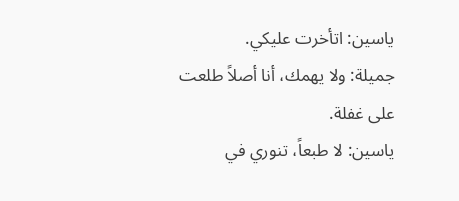ياسين: اتأخرت عليكي.
جميلة: ولا يهمك، أنا أصلاً طلعت على غفلة.
ياسين: لا طبعاً، تنوري في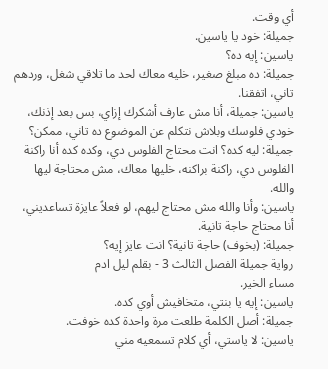أي وقت.
جميلة: خود يا ياسين.
ياسين: إيه ده؟
جميلة: ده مبلغ صغير، خليه معاك لحد ما تلاقي شغل، وردهم تاني، اتفقنا.
ياسين: جميلة، أنا مش عارف أشكرك إزاي، بس بعد إذنك، خودي فلوسك وبلاش نتكلم عن الموضوع ده تاني، ممكن؟
جميلة: ليه كده؟ انت محتاج الفلوس دي، وكده كده أنا راكنة الفلوس دي، راكنة براكنه، خليها معاك، مش محتاجة ليها والله.
ياسين: وأنا والله مش محتاج ليهم، لو فعلاً عايزة تساعديني، أنا محتاج حاجة تانية.
جميلة: (بخوف) حاجة تانية؟ انت عايز إيه؟
رواية جميلة الفصل الثالث 3 - بقلم ليل ادم
مساء الخير.
ياسين: إيه يا بنتي، متخافيش أوي كده.
جميلة: أصل الكلمة طلعت مرة واحدة كده خوفت.
ياسين: لا ياستي، أي كلام تسمعيه مني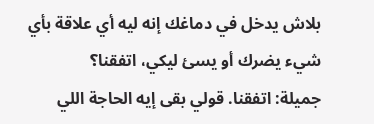بلاش يدخل في دماغك إنه ليه أي علاقة بأي شيء يضرك أو يسئ ليكي، اتفقنا؟
جميلة: اتفقنا. قولي بقى إيه الحاجة اللي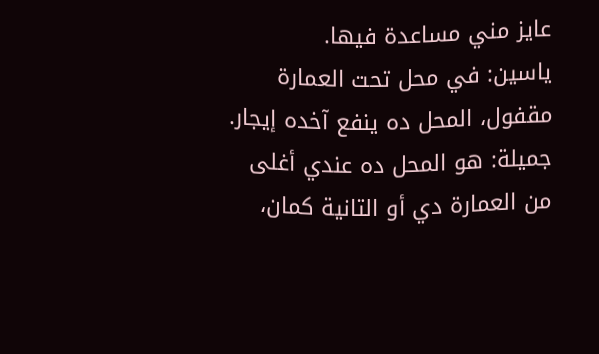عايز مني مساعدة فيها.
ياسين: في محل تحت العمارة مقفول، المحل ده ينفع آخده إيجار.
جميلة: هو المحل ده عندي أغلى من العمارة دي أو التانية كمان،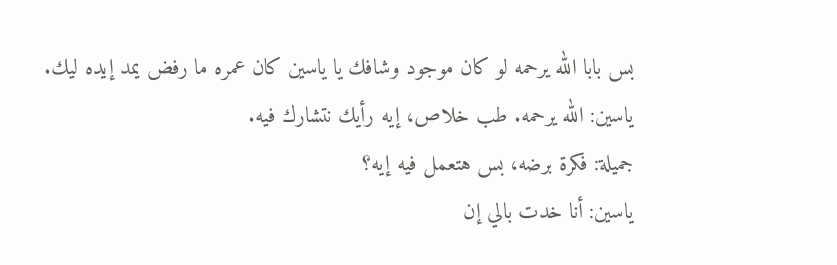بس بابا الله يرحمه لو كان موجود وشافك يا ياسين كان عمره ما رفض يمد إيده ليك.
ياسين: الله يرحمه. طب خلاص، إيه رأيك نتشارك فيه.
جميلة: فكرة برضه، بس هتعمل فيه إيه؟
ياسين: أنا خدت بالي إن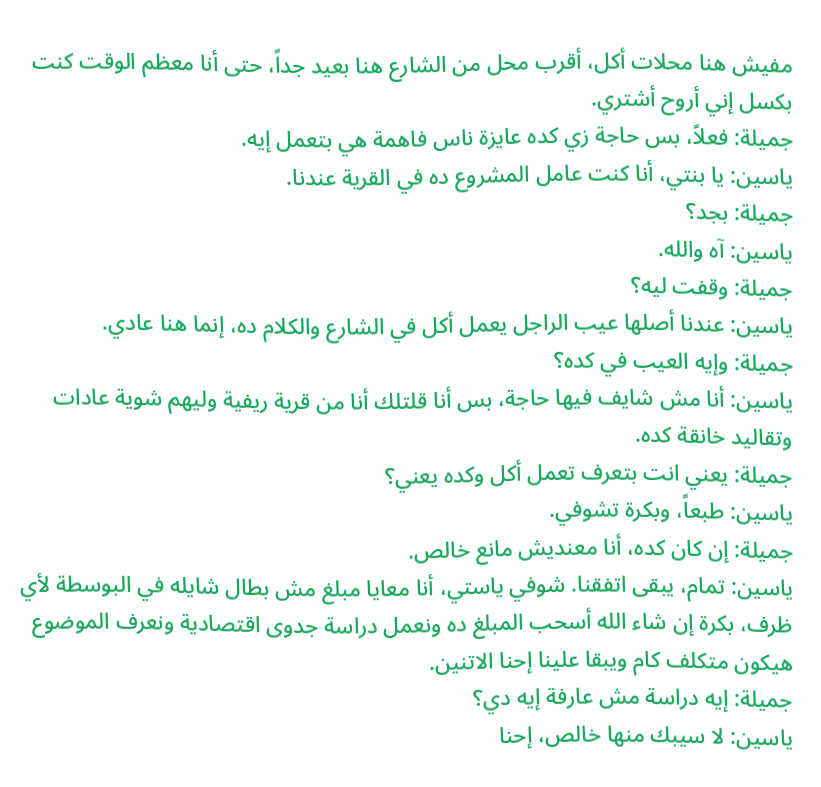مفيش هنا محلات أكل، أقرب محل من الشارع هنا بعيد جداً، حتى أنا معظم الوقت كنت بكسل إني أروح أشتري.
جميلة: فعلاً، بس حاجة زي كده عايزة ناس فاهمة هي بتعمل إيه.
ياسين: يا بنتي، أنا كنت عامل المشروع ده في القرية عندنا.
جميلة: بجد؟
ياسين: آه والله.
جميلة: وقفت ليه؟
ياسين: عندنا أصلها عيب الراجل يعمل أكل في الشارع والكلام ده، إنما هنا عادي.
جميلة: وإيه العيب في كده؟
ياسين: أنا مش شايف فيها حاجة، بس أنا قلتلك أنا من قرية ريفية وليهم شوية عادات وتقاليد خانقة كده.
جميلة: يعني انت بتعرف تعمل أكل وكده يعني؟
ياسين: طبعاً، وبكرة تشوفي.
جميلة: إن كان كده، أنا معنديش مانع خالص.
ياسين: تمام، يبقى اتفقنا. شوفي ياستي، أنا معايا مبلغ مش بطال شايله في البوسطة لأي ظرف، بكرة إن شاء الله أسحب المبلغ ده ونعمل دراسة جدوى اقتصادية ونعرف الموضوع هيكون متكلف كام ويبقا علينا إحنا الاتنين.
جميلة: إيه دراسة مش عارفة إيه دي؟
ياسين: لا سيبك منها خالص، إحنا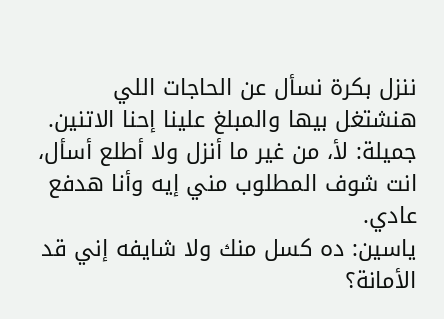ننزل بكرة نسأل عن الحاجات اللي هنشتغل بيها والمبلغ علينا إحنا الاتنين.
جميلة: لأ، من غير ما أنزل ولا أطلع أسأل، انت شوف المطلوب مني إيه وأنا هدفع عادي.
ياسين: ده كسل منك ولا شايفه إني قد الأمانة؟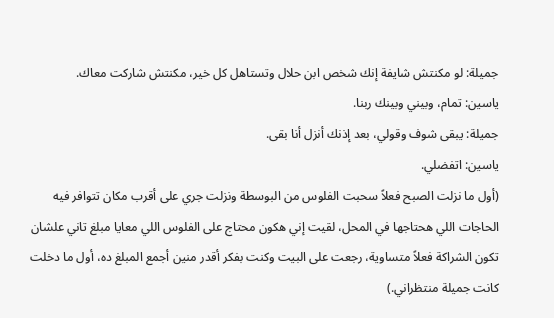جميلة: لو مكنتش شايفة إنك شخص ابن حلال وتستاهل كل خير، مكنتش شاركت معاك.
ياسين: تمام، وبيني وبينك ربنا.
جميلة: يبقى شوف وقولي، بعد إذنك أنزل أنا بقى.
ياسين: اتفضلي.
(أول ما نزلت الصبح فعلاً سحبت الفلوس من البوسطة ونزلت جري على أقرب مكان تتوافر فيه الحاجات اللي هحتاجها في المحل، لقيت إني هكون محتاج على الفلوس اللي معايا مبلغ تاني علشان تكون الشراكة فعلاً متساوية، رجعت على البيت وكنت بفكر أقدر منين أجمع المبلغ ده، أول ما دخلت كانت جميلة منتظراني.)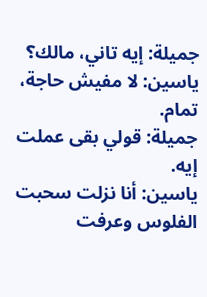جميلة: إيه تاني، مالك؟
ياسين: لا مفيش حاجة، تمام.
جميلة: قولي بقى عملت إيه.
ياسين: أنا نزلت سحبت الفلوس وعرفت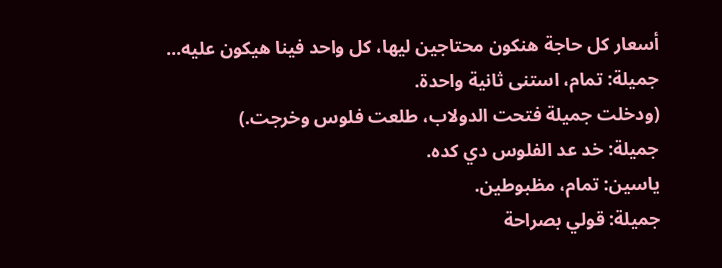أسعار كل حاجة هنكون محتاجين ليها، كل واحد فينا هيكون عليه...
جميلة: تمام، استنى ثانية واحدة.
(ودخلت جميلة فتحت الدولاب، طلعت فلوس وخرجت.)
جميلة: خد عد الفلوس دي كده.
ياسين: تمام، مظبوطين.
جميلة: قولي بصراحة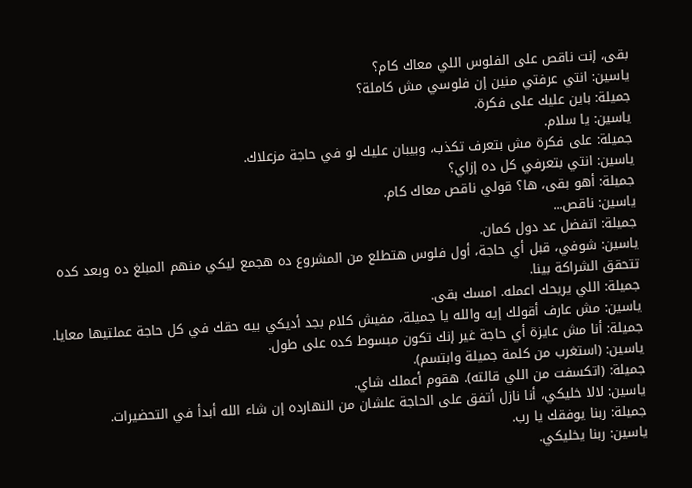بقى، إنت ناقص على الفلوس اللي معاك كام؟
ياسين: انتي عرفتي منين إن فلوسي مش كاملة؟
جميلة: باين عليك على فكرة.
ياسين: يا سلام.
جميلة: على فكرة مش بتعرف تكذب، وبيبان عليك لو في حاجة مزعلاك.
ياسين: انتي بتعرفي كل ده إزاي؟
جميلة: أهو بقى، ها؟ قولي ناقص معاك كام.
ياسين: ناقص...
جميلة: اتفضل عد دول كمان.
ياسين: شوفي، قبل أي حاجة، أول فلوس هتطلع من المشروع ده هجمع ليكي منهم المبلغ ده وبعد كده تتحقق الشراكة بينا.
جميلة: اللي يريحك اعمله. امسك بقى.
ياسين: مش عارف أقولك إيه والله يا جميلة، مفيش كلام بجد أديكي بيه حقك في كل حاجة عملتيها معايا.
جميلة: أنا مش عايزة أي حاجة غير إنك تكون مبسوط كده على طول.
ياسين: (استغرب من كلمة جميلة وابتسم).
جميلة: (اتكسفت من اللي قالته). هقوم أعملك شاي.
ياسين: لالا خليكي، أنا نازل أتفق على الحاجة علشان من النهارده إن شاء الله أبدأ في التحضيرات.
جميلة: ربنا يوفقك يا رب.
ياسين: ربنا يخليكي.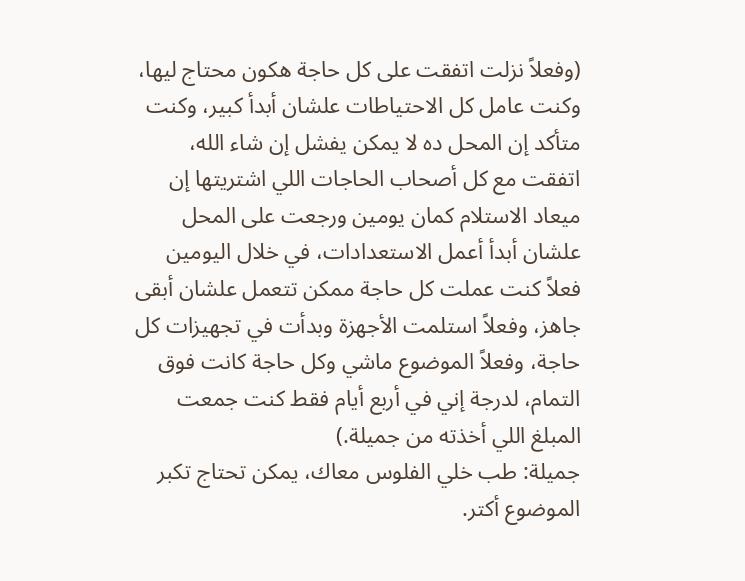(وفعلاً نزلت اتفقت على كل حاجة هكون محتاج ليها، وكنت عامل كل الاحتياطات علشان أبدأ كبير، وكنت متأكد إن المحل ده لا يمكن يفشل إن شاء الله، اتفقت مع كل أصحاب الحاجات اللي اشتريتها إن ميعاد الاستلام كمان يومين ورجعت على المحل علشان أبدأ أعمل الاستعدادات، في خلال اليومين فعلاً كنت عملت كل حاجة ممكن تتعمل علشان أبقى جاهز، وفعلاً استلمت الأجهزة وبدأت في تجهيزات كل حاجة، وفعلاً الموضوع ماشي وكل حاجة كانت فوق التمام، لدرجة إني في أربع أيام فقط كنت جمعت المبلغ اللي أخذته من جميلة.)
جميلة: طب خلي الفلوس معاك، يمكن تحتاج تكبر الموضوع أكتر.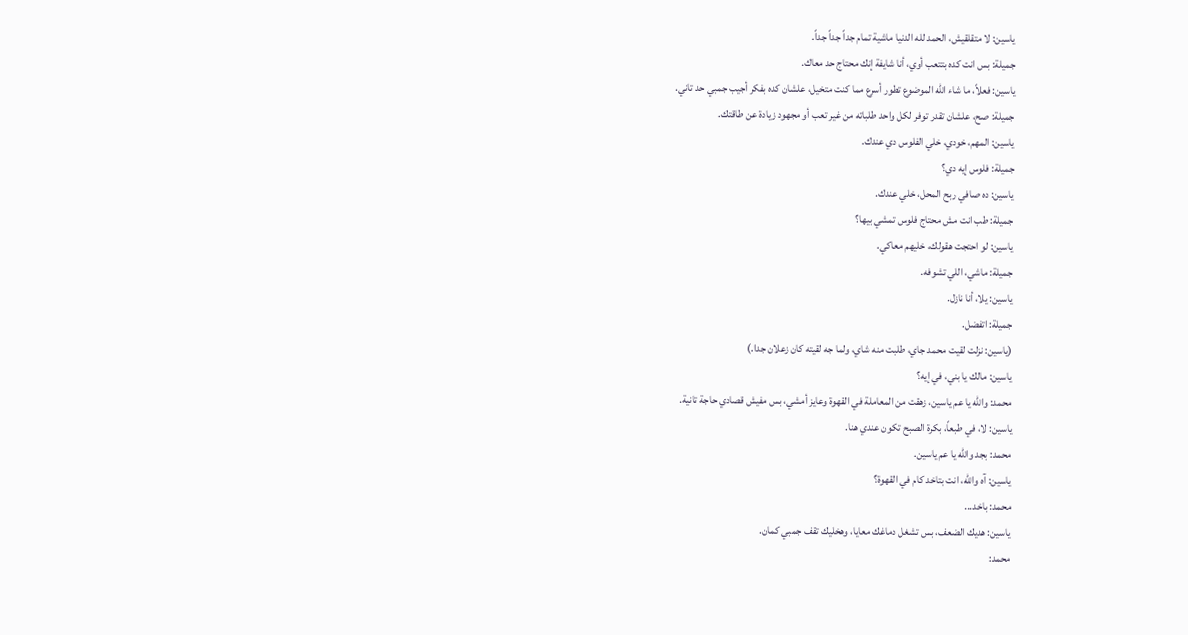ياسين: لا متقلقيش، الحمد لله الدنيا ماشية تمام جداً جداً جداً.
جميلة: بس انت كده بتتعب أوي، أنا شايفة إنك محتاج حد معاك.
ياسين: فعلاً، ما شاء الله الموضوع تطور أسرع مما كنت متخيل، علشان كده بفكر أجيب جمبي حد تاني.
جميلة: صح، علشان تقدر توفر لكل واحد طلباته من غير تعب أو مجهود زيادة عن طاقتك.
ياسين: المهم، خودي، خلي الفلوس دي عندك.
جميلة: فلوس إيه دي؟
ياسين: ده صافي ربح المحل، خلي عندك.
جميلة: طب انت مش محتاج فلوس تمشي بيها؟
ياسين: لو احتجت هقولك، خليهم معاكي.
جميلة: ماشي، اللي تشوفه.
ياسين: يلا، أنا نازل.
جميلة: اتفضل.
(ياسين: نزلت لقيت محمد جاي، طلبت منه شاي، ولما جه لقيته كان زعلان جدا.)
ياسين: مالك يا بني، في إيه؟
محمد: والله يا عم ياسين، زهقت من المعاملة في القهوة وعايز أمشي، بس مفيش قصادي حاجة تانية.
ياسين: لا، في طبعاً، بكرة الصبح تكون عندي هنا.
محمد: بجد والله يا عم ياسين.
ياسين: آه والله، انت بتاخد كام في القهوة؟
محمد: باخد...
ياسين: هديك الضعف، بس تشغل دماغك معايا، وهخليك تقف جمبي كمان.
محمد: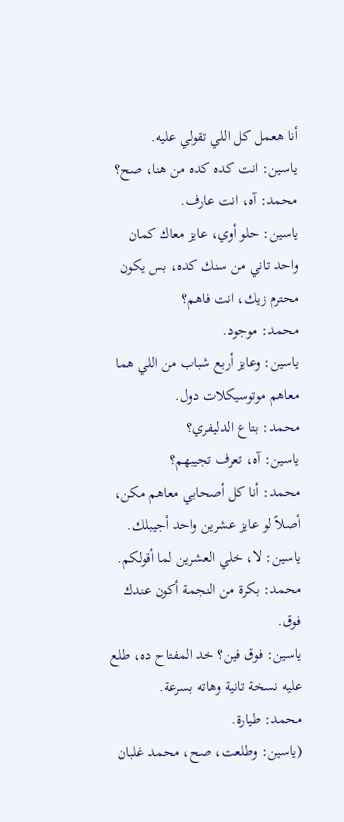أنا هعمل كل اللي تقولي عليه.
ياسين: انت كده كده من هنا، صح؟
محمد: آه، انت عارف.
ياسين: حلو أوي، عايز معاك كمان واحد تاني من سنك كده، بس يكون محترم زيك، انت فاهم؟
محمد: موجود.
ياسين: وعايز أربع شباب من اللي هما معاهم موتوسيكلات دول.
محمد: بتاع الدليفري؟
ياسين: آه، تعرف تجيبهم؟
محمد: أنا كل أصحابي معاهم مكن، أصلاً لو عايز عشرين واحد أجيبلك.
ياسين: لا، خلي العشرين لما أقولكم.
محمد: بكرة من النجمة أكون عندك فوق.
ياسين: فوق فين؟ خد المفتاح ده، طلع عليه نسخة تانية وهاته بسرعة.
محمد: طيارة.
(ياسين: وطلعت، صح، محمد غلبان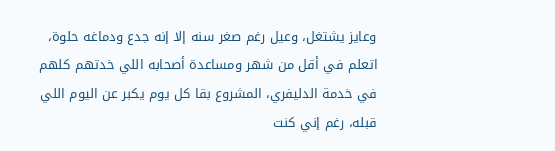وعايز يشتغل، وعيل رغم صغر سنه إلا إنه جدع ودماغه حلوة، اتعلم في أقل من شهر ومساعدة أصحابه اللي خدتهم كلهم في خدمة الدليفري، المشروع بقا كل يوم يكبر عن اليوم اللي قبله، رغم إني كنت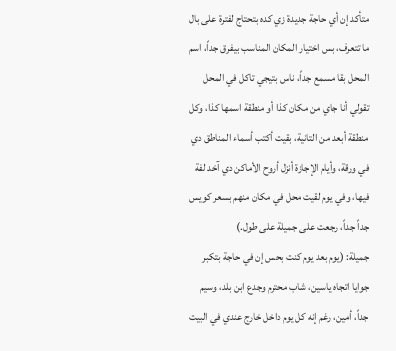متأكد إن أي حاجة جديدة زي كده بتحتاج لفترة على بال ما تتعرف، بس اختيار المكان المناسب بيفرق جداً، اسم المحل بقا مسمع جداً، ناس بتيجي تاكل في المحل تقولي أنا جاي من مكان كذا أو منطقة اسمها كذا، وكل منطقة أبعد من التانية، بقيت أكتب أسماء المناطق دي في ورقة، وأيام الإجازة أنزل أروح الأماكن دي آخد لفة فيها، وفي يوم لقيت محل في مكان منهم بسعر كويس جداً جداً، رجعت على جميلة على طول.)
جميلة: (يوم بعد يوم كنت بحس إن في حاجة بتكبر جوايا اتجاه ياسين، شاب محترم وجدع ابن بلد، وسيم جداً، أمين، رغم إنه كل يوم داخل خارج عندي في البيت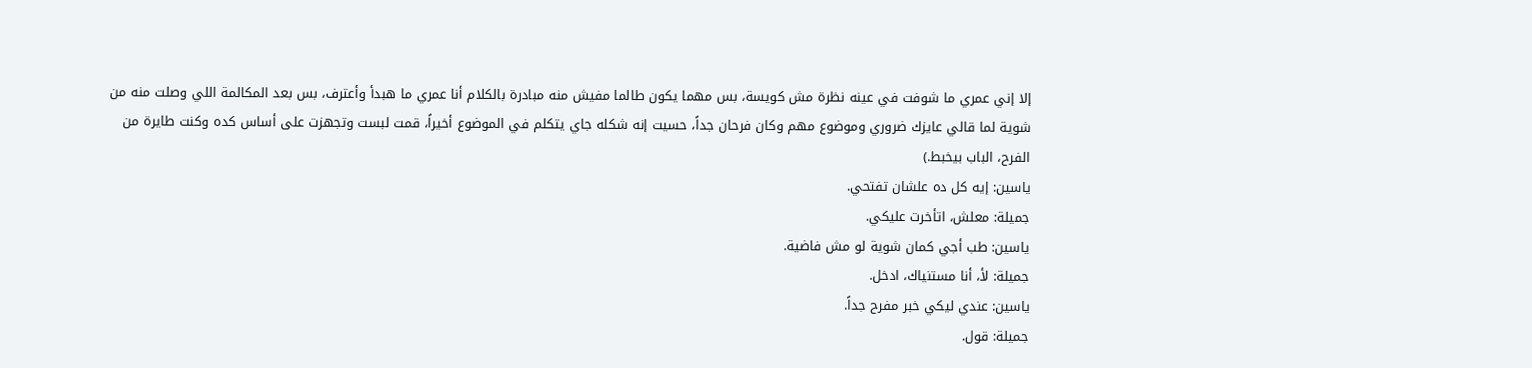إلا إني عمري ما شوفت في عينه نظرة مش كويسة، بس مهما يكون طالما مفيش منه مبادرة بالكلام أنا عمري ما هبدأ وأعترف، بس بعد المكالمة اللي وصلت منه من شوية لما قالي عايزك ضروري وموضوع مهم وكان فرحان جداً، حسيت إنه شكله جاي يتكلم في الموضوع أخيراً، قمت لبست وتجهزت على أساس كده وكنت طايرة من الفرح، الباب بيخبط.)
ياسين: إيه كل ده علشان تفتحي.
جميلة: معلش، اتأخرت عليكي.
ياسين: طب أجي كمان شوية لو مش فاضية.
جميلة: لأ، أنا مستنياك، ادخل.
ياسين: عندي ليكي خبر مفرح جداً.
جميلة: قول.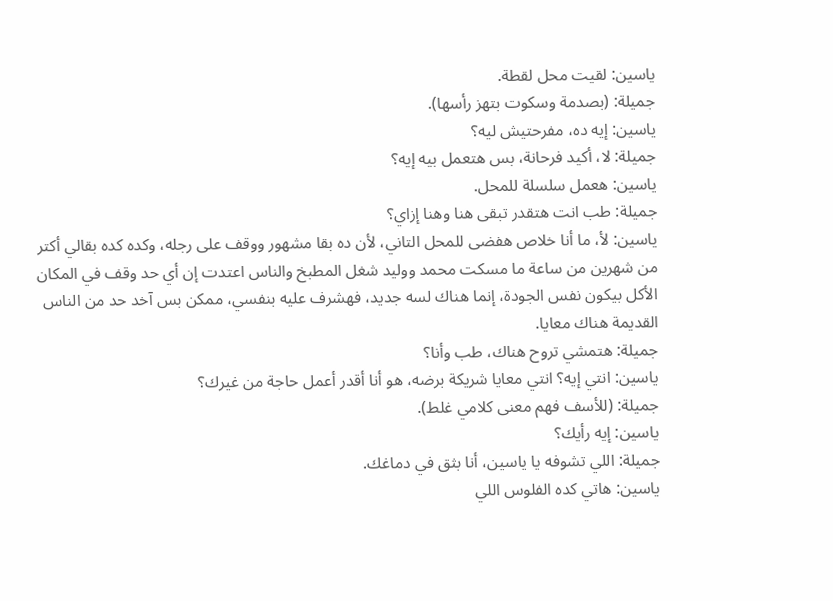ياسين: لقيت محل لقطة.
جميلة: (بصدمة وسكوت بتهز رأسها).
ياسين: إيه ده، مفرحتيش ليه؟
جميلة: لا، أكيد فرحانة، بس هتعمل بيه إيه؟
ياسين: هعمل سلسلة للمحل.
جميلة: طب انت هتقدر تبقى هنا وهنا إزاي؟
ياسين: لأ، ما أنا خلاص هفضى للمحل التاني، لأن ده بقا مشهور ووقف على رجله، وكده كده بقالي أكتر من شهرين من ساعة ما مسكت محمد ووليد شغل المطبخ والناس اعتدت إن أي حد وقف في المكان الأكل بيكون نفس الجودة، إنما هناك لسه جديد، فهشرف عليه بنفسي، ممكن بس آخد حد من الناس القديمة هناك معايا.
جميلة: هتمشي تروح هناك، طب وأنا؟
ياسين: انتي إيه؟ انتي معايا شريكة برضه، هو أنا أقدر أعمل حاجة من غيرك؟
جميلة: (للأسف فهم معنى كلامي غلط).
ياسين: إيه رأيك؟
جميلة: اللي تشوفه يا ياسين، أنا بثق في دماغك.
ياسين: هاتي كده الفلوس اللي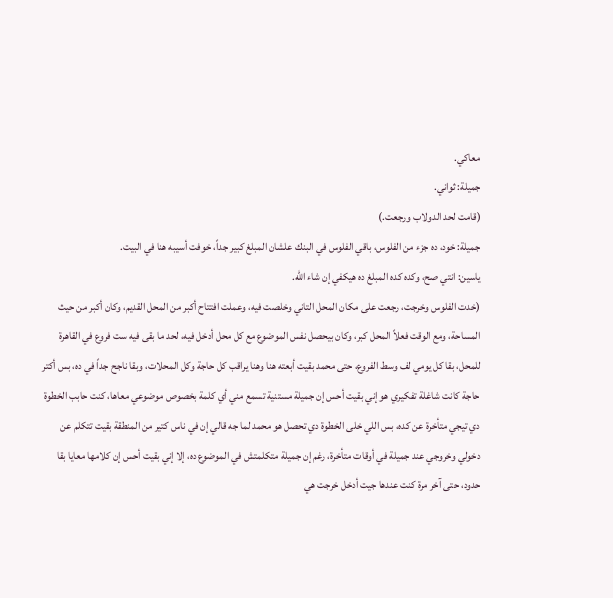معاكي.
جميلة: ثواني.
(قامت لحد الدولاب ورجعت.)
جميلة: خود، ده جزء من الفلوس، باقي الفلوس في البنك علشان المبلغ كبير جداً، خوفت أسيبه هنا في البيت.
ياسين: انتي صح، وكده كده المبلغ ده هيكفي إن شاء الله.
(خدت الفلوس وخرجت، رجعت على مكان المحل التاني وخلصت فيه، وعملت افتتاح أكبر من المحل القديم، وكان أكبر من حيث المساحة، ومع الوقت فعلاً المحل كبر، وكان بيحصل نفس الموضوع مع كل محل أدخل فيه، لحد ما بقى فيه ست فروع في القاهرة للمحل، بقا كل يومي لف وسط الفروع، حتى محمد بقيت أبعته هنا وهنا يراقب كل حاجة وكل المحلات، وبقا ناجح جداً في ده، بس أكتر حاجة كانت شاغلة تفكيري هو إني بقيت أحس إن جميلة مستنية تسمع مني أي كلمة بخصوص موضوعي معاها، كنت حابب الخطوة دي تيجي متأخرة عن كده، بس اللي خلى الخطوة دي تحصل هو محمد لما جه قالي إن في ناس كتير من المنطقة بقيت تتكلم عن دخولي وخروجي عند جميلة في أوقات متأخرة، رغم إن جميلة متكلمتش في الموضوع ده، إلا إني بقيت أحس إن كلامها معايا بقا حدود، حتى آخر مرة كنت عندها جيت أدخل خرجت هي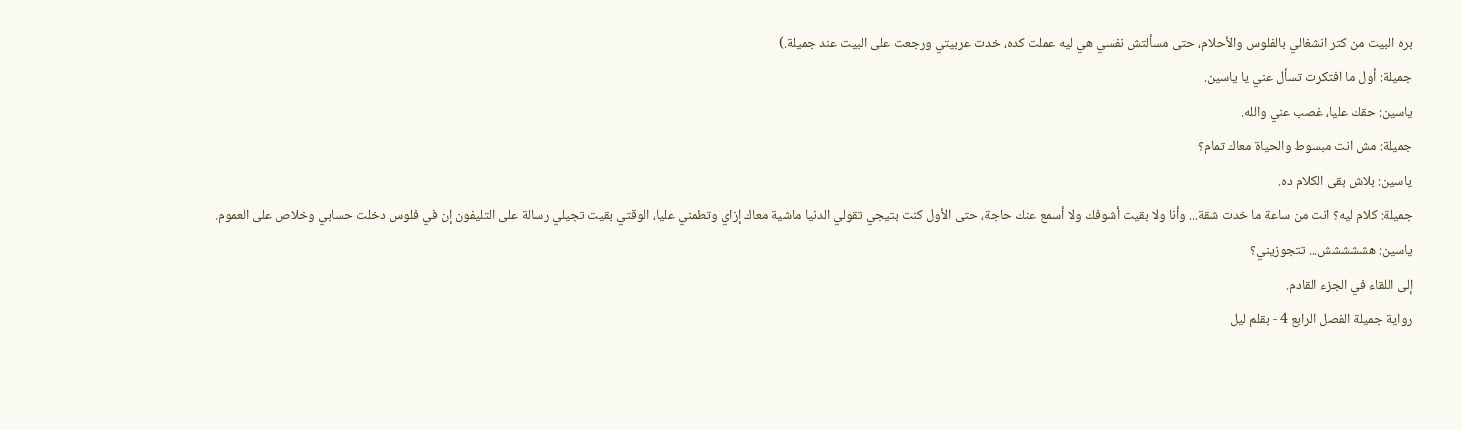بره البيت من كتر انشغالي بالفلوس والأحلام، حتى مسألتش نفسي هي ليه عملت كده، خدت عربيتي ورجعت على البيت عند جميلة.)
جميلة: أول ما افتكرت تسأل عني يا ياسين.
ياسين: حقك عليا، غصب عني والله.
جميلة: مش انت مبسوط والحياة معاك تمام؟
ياسين: بلاش بقى الكلام ده.
جميلة: كلام ليه؟ انت من ساعة ما خدت شقة... وأنا ولا بقيت أشوفك ولا أسمع عنك حاجة، حتى الأول كنت بتيجي تقولي الدنيا ماشية معاك إزاي وتطمني عليا، الوقتي بقيت تجيلي رسالة على التليفون إن في فلوس دخلت حسابي وخلاص على العموم.
ياسين: هششششش... تتجوزيني؟
إلى اللقاء في الجزء القادم.
رواية جميلة الفصل الرابع 4 - بقلم ليل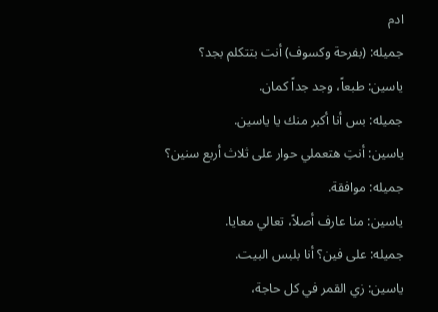ادم
جميله: (بفرحة وكسوف) أنت بتتكلم بجد؟
ياسين: طبعاً، وجد جداً كمان.
جميله: بس أنا أكبر منك يا ياسين.
ياسين: أنتِ هتعملي حوار على ثلاث أربع سنين؟
جميله: موافقة.
ياسين: منا عارف أصلاً، تعالي معايا.
جميله: على فين؟ أنا بلبس البيت.
ياسين: زي القمر في كل حاجة،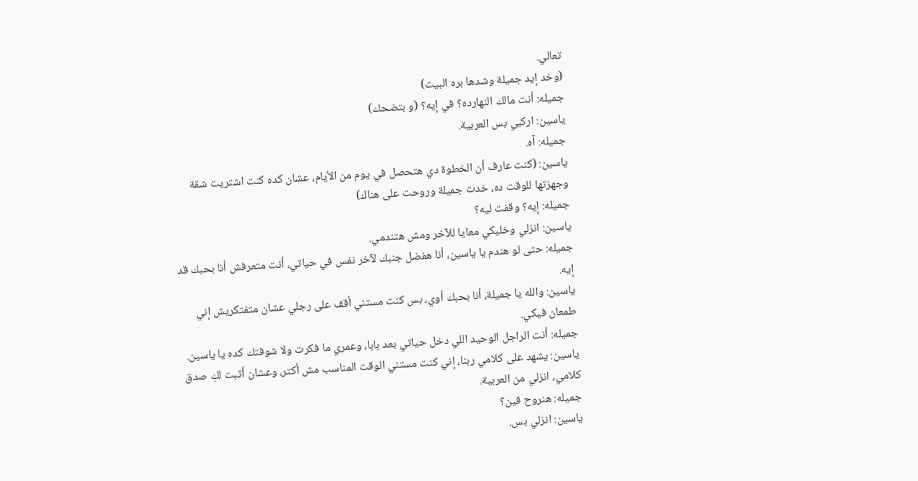تعالي.
(وخد إيد جميلة وشدها بره البيت)
جميله: أنت مالك النهارده؟ في إيه؟ (و بتضحك)
ياسين: اركبي بس العربية.
جميله: آه.
ياسين: (كنت عارف أن الخطوة دي هتحصل في يوم من الأيام، عشان كده كنت اشتريت شقة وجهزتها للوقت ده، خدت جميلة وروحت على هناك)
جميله: إيه؟ وقفت ليه؟
ياسين: انزلي وخليكي معايا للآخر ومش هتندمي.
جميله: حتى لو هندم يا ياسين، أنا هفضل جنبك لآخر نفس في حياتي، أنت متعرفش أنا بحبك قد إيه.
ياسين: والله يا جميلة، أنا بحبك أوي، بس كنت مستني أقف على رجلي عشان متفتكريش إني طمعان فيكي.
جميله: أنت الراجل الوحيد اللي دخل حياتي بعد بابا، وعمري ما فكرت ولا شوفتك كده يا ياسين.
ياسين: يشهد على كلامي ربنا، إني كنت مستني الوقت المناسب مش أكتر، وعشان أثبت لكِ صدق كلامي، انزلي من العربية.
جميله: هنروح فين؟
ياسين: انزلي بس.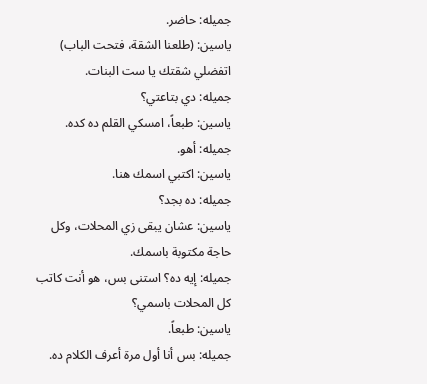جميله: حاضر.
ياسين: (طلعنا الشقة، فتحت الباب) اتفضلي شقتك يا ست البنات.
جميله: دي بتاعتي؟
ياسين: طبعاً، امسكي القلم ده كده.
جميله: أهو.
ياسين: اكتبي اسمك هنا.
جميله: ده بجد؟
ياسين: عشان يبقى زي المحلات، وكل حاجة مكتوبة باسمك.
جميله: إيه ده؟ استنى بس، هو أنت كاتب كل المحلات باسمي؟
ياسين: طبعاً.
جميله: بس أنا أول مرة أعرف الكلام ده.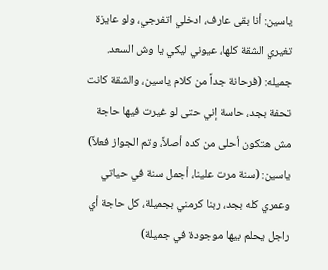ياسين: أنا بقى عارف، ادخلي اتفرجي، ولو عايزة تغيري الشقة كلها، عيوني ليكي يا وش السعد.
جميله: (فرحانة جداً من كلام ياسين، والشقة كانت تحفة بجد، حاسة إني حتى لو غيرت فيها حاجة مش هتكون أحلى من كده أصلاً، وتم الجواز فعلاً)
ياسين: (سنة مرت علينا، أجمل سنة في حياتي وعمري كله بجد، ربنا كرمني بجميلة، كل حاجة أي راجل يحلم بيها موجودة في جميلة)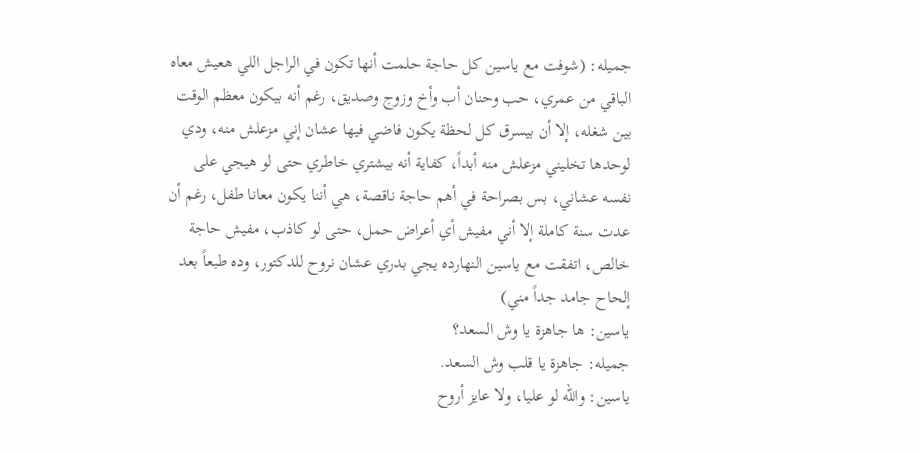جميله: (شوفت مع ياسين كل حاجة حلمت أنها تكون في الراجل اللي هعيش معاه الباقي من عمري، حب وحنان أب وأخ وزوج وصديق، رغم أنه بيكون معظم الوقت بين شغله، إلا أن بيسرق كل لحظة يكون فاضي فيها عشان إني مزعلش منه، ودي لوحدها تخليني مزعلش منه أبداً، كفاية أنه بيشتري خاطري حتى لو هيجي على نفسه عشاني، بس بصراحة في أهم حاجة ناقصة، هي أننا يكون معانا طفل، رغم أن عدت سنة كاملة إلا أني مفيش أي أعراض حمل، حتى لو كاذب، مفيش حاجة خالص، اتفقت مع ياسين النهارده يجي بدري عشان نروح للدكتور، وده طبعاً بعد إلحاح جامد جداً مني)
ياسين: ها جاهزة يا وش السعد؟
جميله: جاهزة يا قلب وش السعد.
ياسين: والله لو عليا، ولا عايز أروح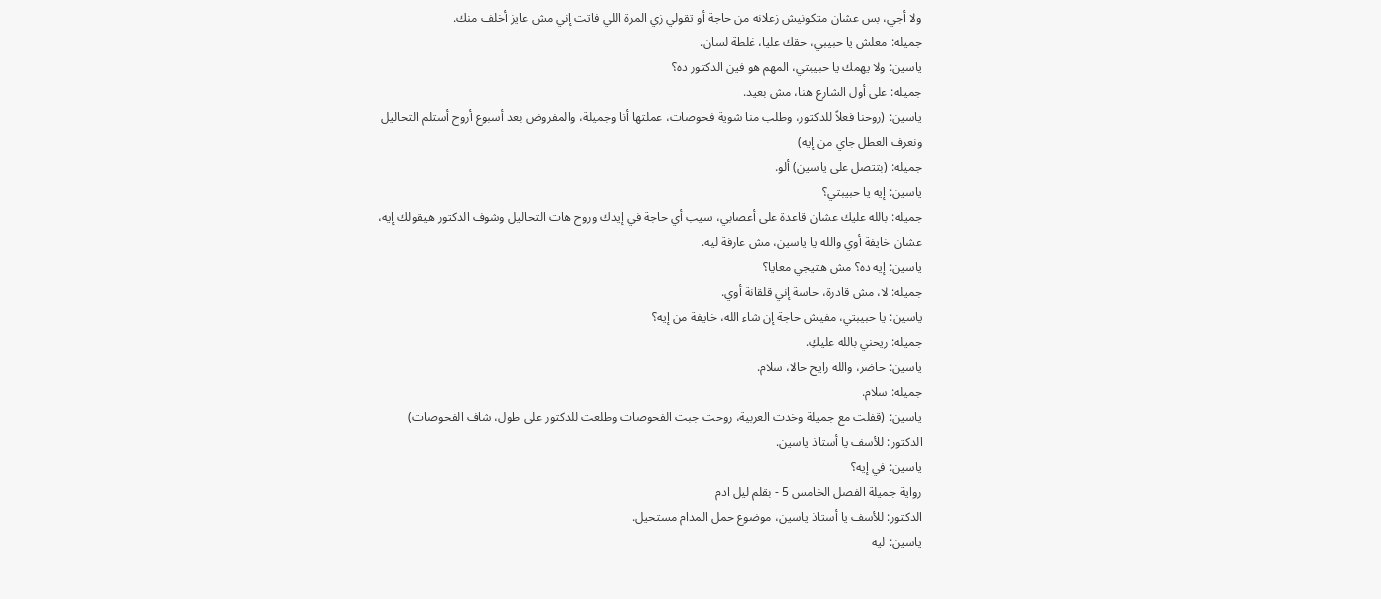ولا أجي، بس عشان متكونيش زعلانه من حاجة أو تقولي زي المرة اللي فاتت إني مش عايز أخلف منك.
جميله: معلش يا حبيبي، حقك عليا، غلطة لسان.
ياسين: ولا يهمك يا حبيبتي، المهم هو فين الدكتور ده؟
جميله: على أول الشارع هنا، مش بعيد.
ياسين: (روحنا فعلاً للدكتور، وطلب منا شوية فحوصات، عملتها أنا وجميلة، والمفروض بعد أسبوع أروح أستلم التحاليل ونعرف العطل جاي من إيه)
جميله: (بتتصل على ياسين) ألو.
ياسين: إيه يا حبيبتي؟
جميله: بالله عليك عشان قاعدة على أعصابي، سيب أي حاجة في إيدك وروح هات التحاليل وشوف الدكتور هيقولك إيه، عشان خايفة أوي والله يا ياسين، مش عارفة ليه.
ياسين: إيه ده؟ مش هتيجي معايا؟
جميله: لا، مش قادرة، حاسة إني قلقانة أوي.
ياسين: يا حبيبتي، مفيش حاجة إن شاء الله، خايفة من إيه؟
جميله: ريحني بالله عليكِ.
ياسين: حاضر، والله رايح حالا، سلام.
جميله: سلام.
ياسين: (قفلت مع جميلة وخدت العربية، روحت جبت الفحوصات وطلعت للدكتور على طول، شاف الفحوصات)
الدكتور: للأسف يا أستاذ ياسين.
ياسين: في إيه؟
رواية جميلة الفصل الخامس 5 - بقلم ليل ادم
الدكتور: للأسف يا أستاذ ياسين، موضوع حمل المدام مستحيل.
ياسين: ليه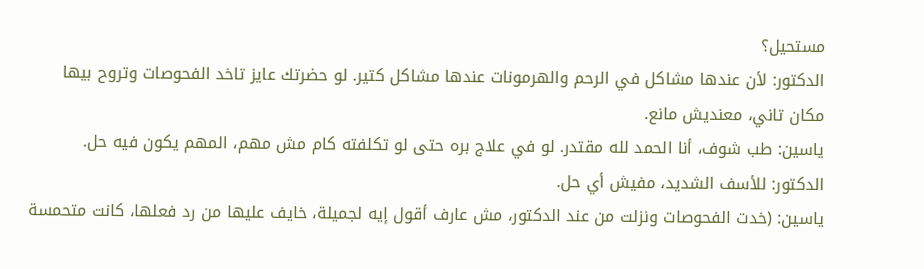مستحيل؟
الدكتور: لأن عندها مشاكل في الرحم والهرمونات عندها مشاكل كتير. لو حضرتك عايز تاخد الفحوصات وتروح بيها مكان تاني، معنديش مانع.
ياسين: طب شوف، أنا الحمد لله مقتدر. لو في علاج بره حتى لو تكلفته كام مش مهم، المهم يكون فيه حل.
الدكتور: للأسف الشديد، مفيش أي حل.
ياسين: (خدت الفحوصات ونزلت من عند الدكتور، مش عارف أقول إيه لجميلة، خايف عليها من رد فعلها، كانت متحمسة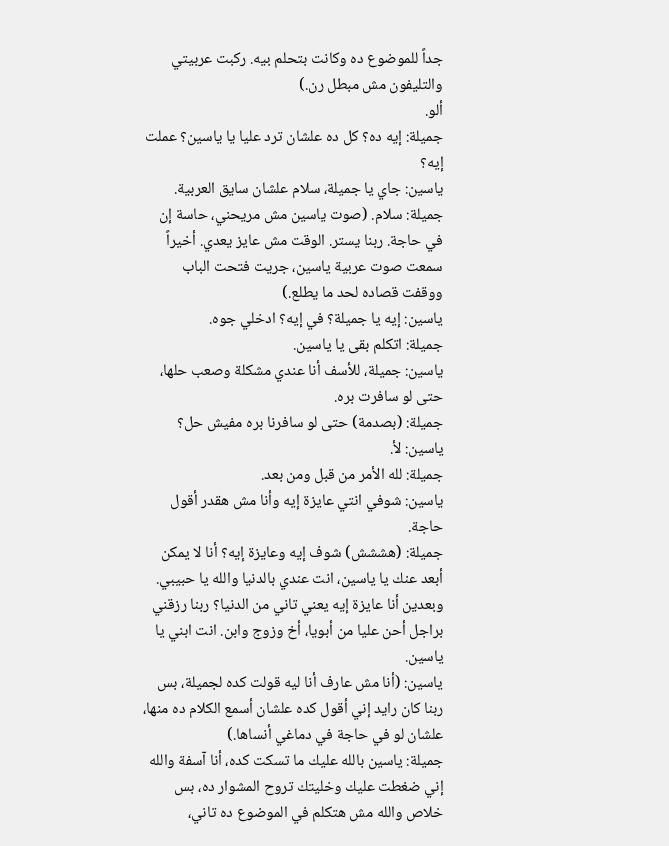جداً للموضوع ده وكانت بتحلم بيه. ركبت عربيتي والتليفون مش مبطل رن.)
ألو.
جميلة: إيه ده؟ كل ده علشان ترد عليا يا ياسين؟ عملت إيه؟
ياسين: جاي يا جميلة، سلام علشان سايق العربية.
جميلة: سلام. (صوت ياسين مش مريحني، حاسة إن في حاجة. ربنا يستر. الوقت مش عايز يعدي. أخيراً سمعت صوت عربية ياسين، جريت فتحت الباب ووقفت قصاده لحد ما يطلع.)
ياسين: إيه يا جميلة؟ في إيه؟ ادخلي جوه.
جميلة: اتكلم بقى يا ياسين.
ياسين: جميلة، للأسف أنا عندي مشكلة وصعب حلها، حتى لو سافرت بره.
جميلة: (بصدمة) حتى لو سافرنا بره مفيش حل؟
ياسين: لأ.
جميلة: لله الأمر من قبل ومن بعد.
ياسين: شوفي انتي عايزة إيه وأنا مش هقدر أقول حاجة.
جميلة: (هششش) شوف إيه وعايزة إيه؟ أنا لا يمكن أبعد عنك يا ياسين، انت عندي بالدنيا والله يا حبيبي. وبعدين أنا عايزة إيه يعني تاني من الدنيا؟ ربنا رزقني براجل أحن عليا من أبويا، أخ وزوج وابن. انت ابني يا ياسين.
ياسين: (أنا مش عارف أنا ليه قولت كده لجميلة، بس ربنا كان رايد إني أقول كده علشان أسمع الكلام ده منها، علشان لو في حاجة في دماغي أنساها.)
جميلة: ياسين بالله عليك ما تسكت كده، أنا آسفة والله إني ضغطت عليك وخليتك تروح المشوار ده، بس خلاص والله مش هتكلم في الموضوع ده تاني،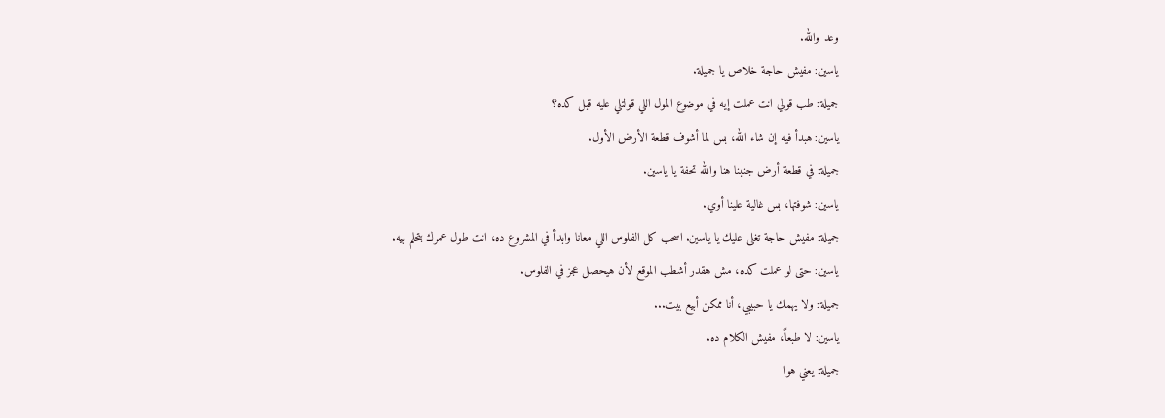وعد والله.
ياسين: مفيش حاجة خلاص يا جميلة.
جميلة: طب قولي انت عملت إيه في موضوع المول اللي قولتلي عليه قبل كده؟
ياسين: هبدأ فيه إن شاء الله، بس لما أشوف قطعة الأرض الأول.
جميلة: في قطعة أرض جنبنا هنا والله تحفة يا ياسين.
ياسين: شوفتها، بس غالية علينا أوي.
جميلة: مفيش حاجة تغلى عليك يا ياسين. اسحب كل الفلوس اللي معانا وابدأ في المشروع ده، انت طول عمرك بتحلم بيه.
ياسين: حتى لو عملت كده، مش هقدر أشطب الموقع لأن هيحصل عجز في الفلوس.
جميلة: ولا يهمك يا حبيبي، أنا ممكن أبيع بيت...
ياسين: لا طبعاً، مفيش الكلام ده.
جميلة: يعني هوا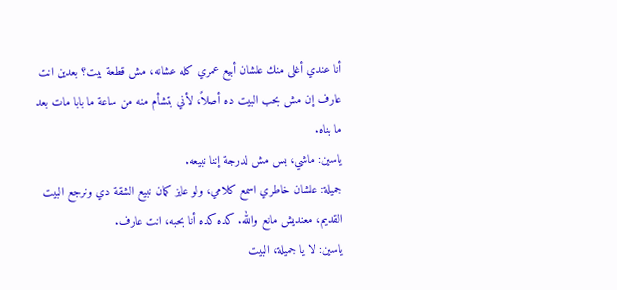أنا عندي أغلى منك علشان أبيع عمري كله عشانه، مش قطعة بيت؟ بعدين انت عارف إن مش بحب البيت ده أصلاً، لأني بتشأم منه من ساعة ما بابا مات بعد ما بناه.
ياسين: ماشي، بس مش لدرجة إننا نبيعه.
جميلة: علشان خاطري اسمع كلامي، ولو عايز كمان نبيع الشقة دي ونرجع البيت القديم، معنديش مانع والله. كده كده أنا بحبه، انت عارف.
ياسين: لا يا جميلة، البيت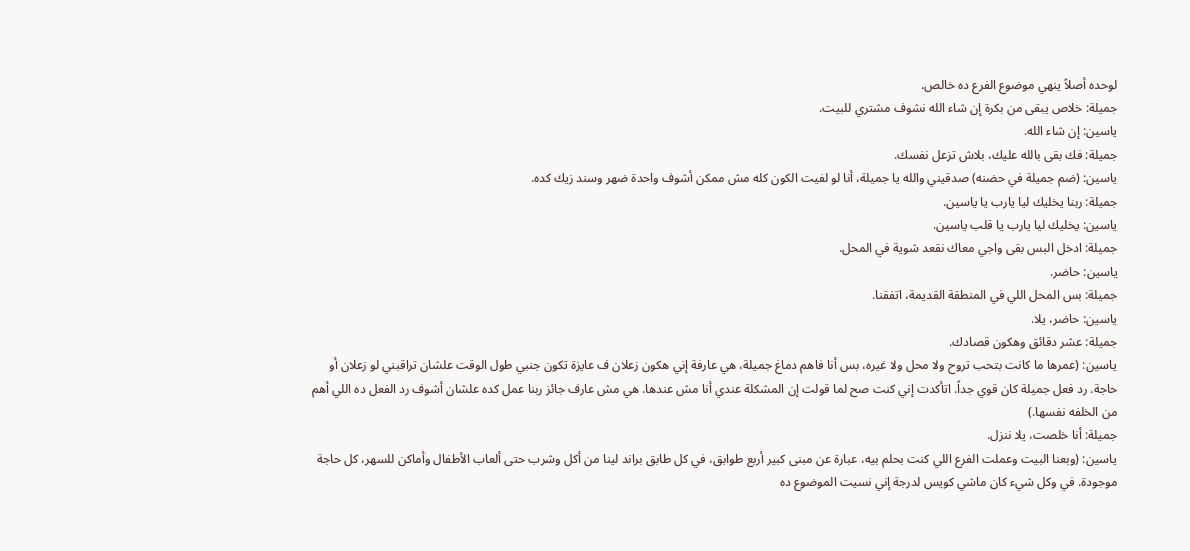لوحده أصلاً ينهي موضوع الفرع ده خالص.
جميلة: خلاص يبقى من بكرة إن شاء الله نشوف مشتري للبيت.
ياسين: إن شاء الله.
جميلة: فك بقى بالله عليك، بلاش تزعل نفسك.
ياسين: (ضم جميلة في حضنه) صدقيني والله يا جميلة، أنا لو لفيت الكون كله مش ممكن أشوف واحدة ضهر وسند زيك كده.
جميلة: ربنا يخليك ليا يارب يا ياسين.
ياسين: يخليك ليا يارب يا قلب ياسين.
جميلة: ادخل البس بقى واجي معاك نقعد شوية في المحل.
ياسين: حاضر.
جميلة: بس المحل اللي في المنطقة القديمة، اتفقنا.
ياسين: حاضر، يلا.
جميلة: عشر دقائق وهكون قصادك.
ياسين: (عمرها ما كانت بتحب تروح ولا محل ولا غيره، بس أنا فاهم دماغ جميلة، هي عارفة إني هكون زعلان ف عايزة تكون جنبي طول الوقت علشان تراقبني لو زعلان أو حاجة. رد فعل جميلة كان قوي جداً. اتأكدت إني كنت صح لما قولت إن المشكلة عندي أنا مش عندها. هي مش عارف جائز ربنا عمل كده علشان أشوف رد الفعل ده اللي أهم من الخلفه نفسها.)
جميلة: أنا خلصت، يلا ننزل.
ياسين: (وبعنا البيت وعملت الفرع اللي كنت بحلم بيه، عبارة عن مبنى كبير أربع طوابق، في كل طابق براند لينا من أكل وشرب حتى ألعاب الأطفال وأماكن للسهر، كل حاجة موجودة. في وكل شيء كان ماشي كويس لدرجة إني نسيت الموضوع ده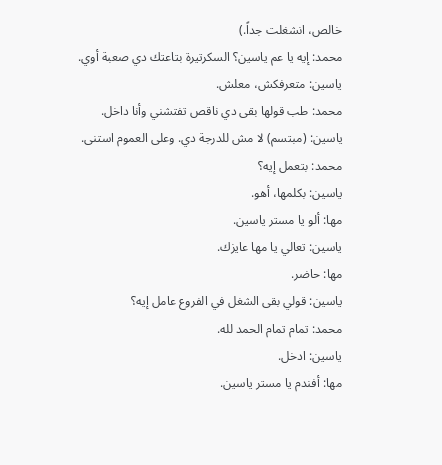خالص، انشغلت جداً.)
محمد: إيه يا عم ياسين؟ السكرتيرة بتاعتك دي صعبة أوي.
ياسين: متعرفكش، معلش.
محمد: طب قولها بقى دي ناقص تفتشني وأنا داخل.
ياسين: (مبتسم) لا مش للدرجة دي. وعلى العموم استنى.
محمد: بتعمل إيه؟
ياسين: بكلمها، أهو.
مها: ألو يا مستر ياسين.
ياسين: تعالي يا مها عايزك.
مها: حاضر.
ياسين: قولي بقى الشغل في الفروع عامل إيه؟
محمد: تمام تمام الحمد لله.
ياسين: ادخل.
مها: أفندم يا مستر ياسين.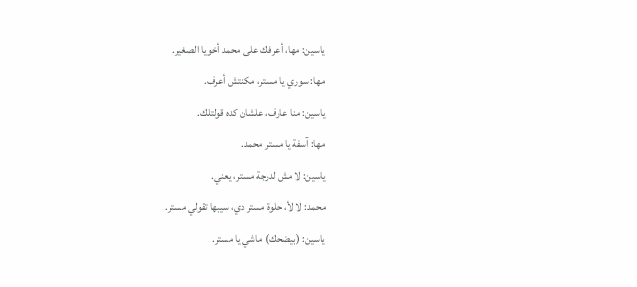ياسين: مها، أعرفك على محمد أخويا الصغير.
مها: سوري يا مستر، مكنتش أعرف.
ياسين: منا عارف، علشان كده قولتلك.
مها: آسفة يا مستر محمد.
ياسين: لا مش لدرجة مستر، يعني.
محمد: لا لأ، حلوة مستر دي، سيبها تقولي مستر.
ياسين: (بيضحك) ماشي يا مستر.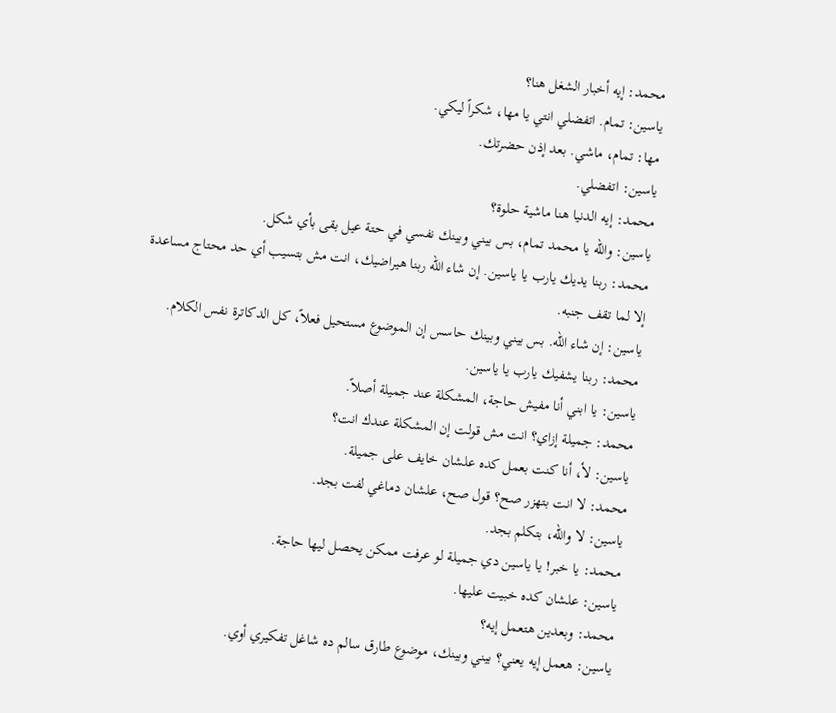محمد: إيه أخبار الشغل هنا؟
ياسين: تمام. اتفضلي انتي يا مها، شكراً ليكي.
مها: تمام، ماشي. بعد إذن حضرتك.
ياسين: اتفضلي.
محمد: إيه الدنيا هنا ماشية حلوة؟
ياسين: والله يا محمد تمام، بس بيني وبينك نفسي في حتة عيل بقى بأي شكل.
محمد: ربنا يديك يارب يا ياسين. إن شاء الله ربنا هيراضيك، انت مش بتسيب أي حد محتاج مساعدة إلا لما تقف جنبه.
ياسين: إن شاء الله. بس بيني وبينك حاسس إن الموضوع مستحيل فعلاً، كل الدكاترة نفس الكلام.
محمد: ربنا يشفيك يارب يا ياسين.
ياسين: يا ابني أنا مفيش حاجة، المشكلة عند جميلة أصلاً.
محمد: جميلة إزاي؟ انت مش قولت إن المشكلة عندك انت؟
ياسين: لأ، أنا كنت بعمل كده علشان خايف على جميلة.
محمد: لا انت بتهزر صح؟ قول صح، علشان دماغي لفت بجد.
ياسين: لا والله، بتكلم بجد.
محمد: يا خبر! يا ياسين دي جميلة لو عرفت ممكن يحصل ليها حاجة.
ياسين: علشان كده خبيت عليها.
محمد: وبعدين هتعمل إيه؟
ياسين: هعمل إيه يعني؟ بيني وبينك، موضوع طارق سالم ده شاغل تفكيري أوي.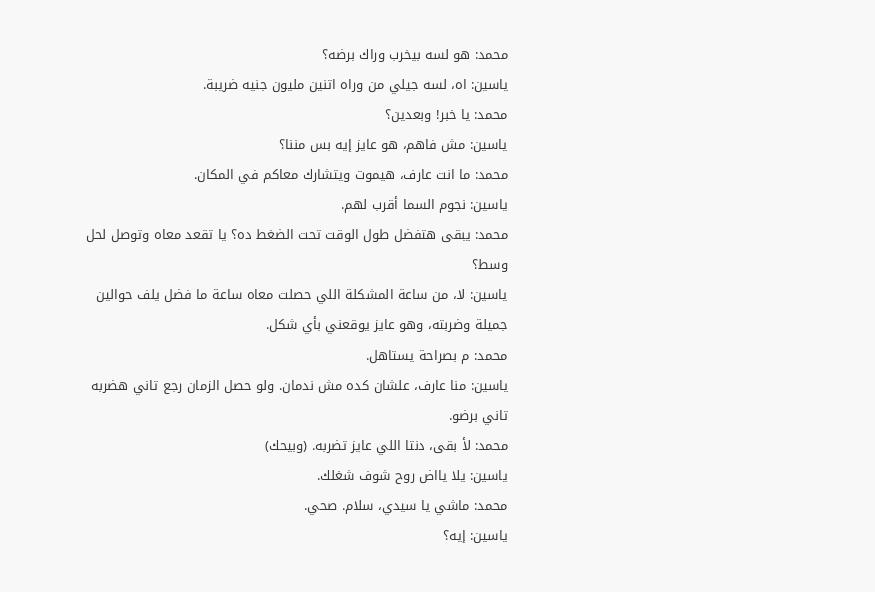محمد: هو لسه بيخرب وراك برضه؟
ياسين: اه، لسه جيلي من وراه اتنين مليون جنيه ضريبة.
محمد: يا خبر! وبعدين؟
ياسين: مش فاهم، هو عايز إيه بس مننا؟
محمد: ما انت عارف، هيموت ويتشارك معاكم في المكان.
ياسين: نجوم السما أقرب لهم.
محمد: يبقى هتفضل طول الوقت تحت الضغط ده؟ يا تقعد معاه وتوصل لحل وسط؟
ياسين: لا، من ساعة المشكلة اللي حصلت معاه ساعة ما فضل يلف حوالين جميلة وضربته، وهو عايز يوقعني بأي شكل.
محمد: م بصراحة يستاهل.
ياسين: منا عارف، علشان كده مش ندمان. ولو حصل الزمان رجع تاني هضربه تاني برضو.
محمد: لأ بقى، دنتا اللي عايز تضربه. (وبيحك)
ياسين: يلا يااض روح شوف شغلك.
محمد: ماشي يا سيدي، سلام. صحي.
ياسين: إيه؟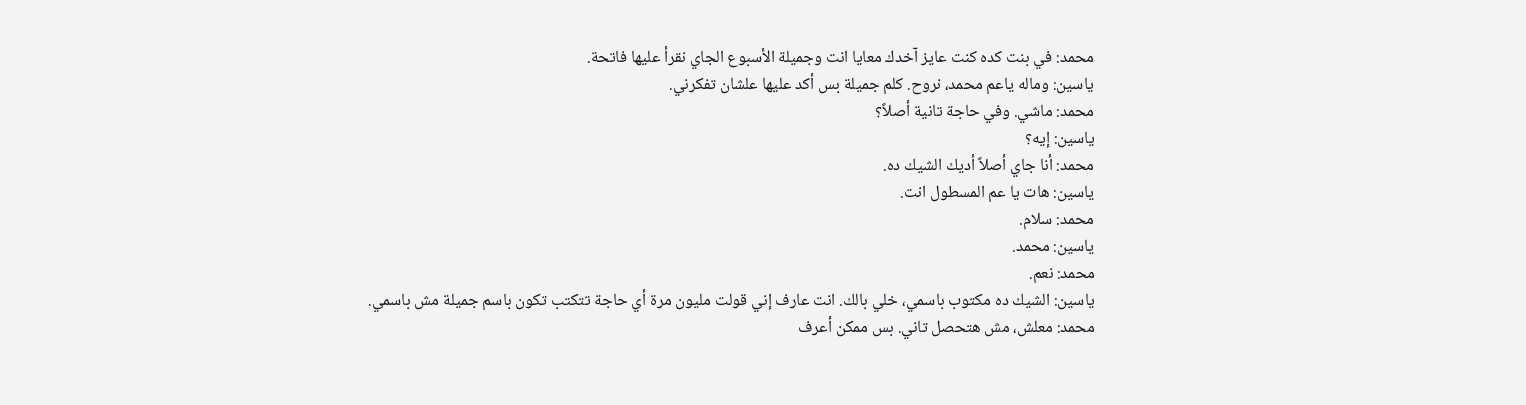محمد: في بنت كده كنت عايز آخدك معايا انت وجميلة الأسبوع الجاي نقرأ عليها فاتحة.
ياسين: وماله ياعم محمد، نروح. كلم جميلة بس أكد عليها علشان تفكرني.
محمد: ماشي. وفي حاجة تانية أصلاً؟
ياسين: إيه؟
محمد: أنا جاي أصلاً أديك الشيك ده.
ياسين: هات يا عم المسطول انت.
محمد: سلام.
ياسين: محمد.
محمد: نعم.
ياسين: الشيك ده مكتوب باسمي، خلي بالك. انت عارف إني قولت مليون مرة أي حاجة تتكتب تكون باسم جميلة مش باسمي.
محمد: معلش، مش هتحصل تاني. بس ممكن أعرف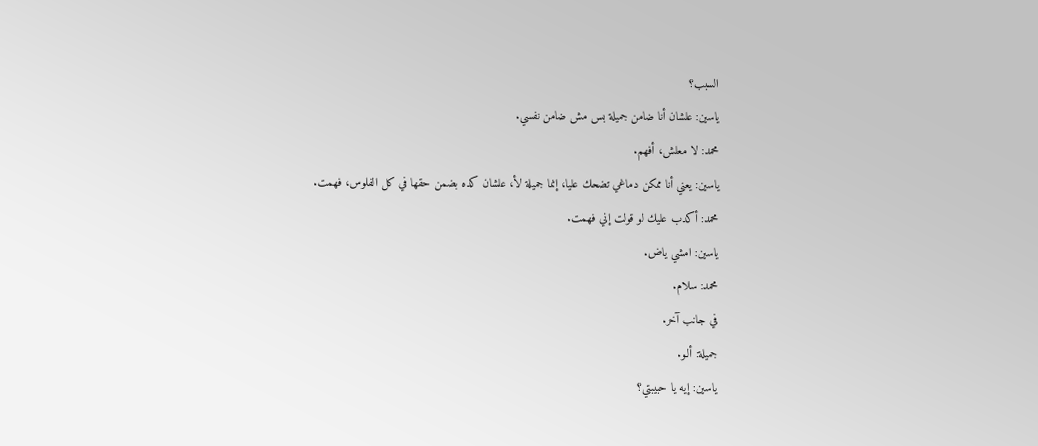السبب؟
ياسين: علشان أنا ضامن جميلة بس مش ضامن نفسي.
محمد: لا معلش، أفهم.
ياسين: يعني أنا ممكن دماغي تضحك عليا، إنما جميلة لأ، علشان كده بضمن حقها في كل الفلوس، فهمت.
محمد: أكدب عليك لو قولت إني فهمت.
ياسين: امشي ياض.
محمد: سلام.
في جانب آخر.
جميلة: ألـو.
ياسين: إيه يا حبيبتي؟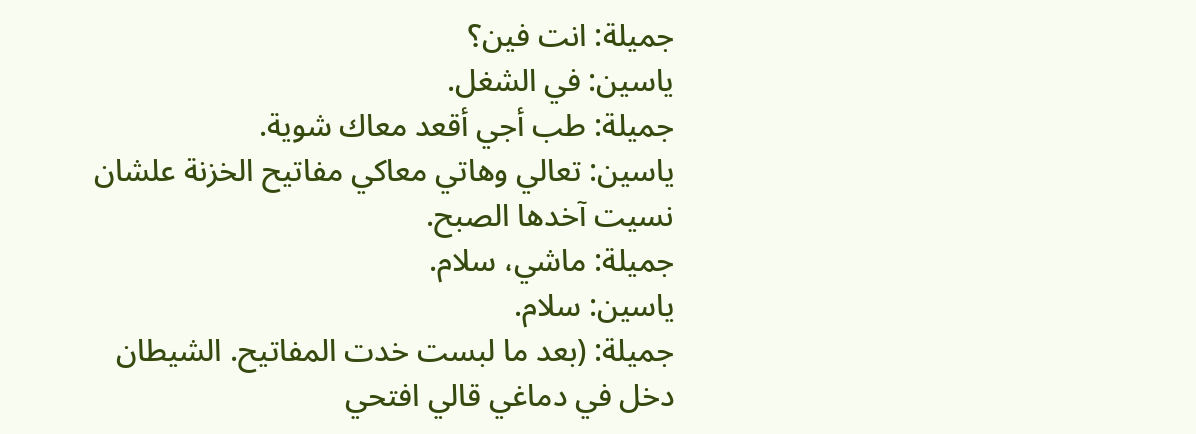جميلة: انت فين؟
ياسين: في الشغل.
جميلة: طب أجي أقعد معاك شوية.
ياسين: تعالي وهاتي معاكي مفاتيح الخزنة علشان نسيت آخدها الصبح.
جميلة: ماشي، سلام.
ياسين: سلام.
جميلة: (بعد ما لبست خدت المفاتيح. الشيطان دخل في دماغي قالي افتحي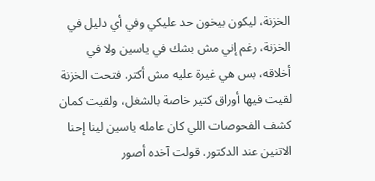الخزنة، ليكون بيخون حد عليكي وفي أي دليل في الخزنة، رغم إني مش بشك في ياسين ولا في أخلاقه، بس هي غيرة عليه مش أكتر. فتحت الخزنة لقيت فيها أوراق كتير خاصة بالشغل، ولقيت كمان كشف الفحوصات اللي كان عامله ياسين لينا إحنا الاتنين عند الدكتور. قولت آخده أصور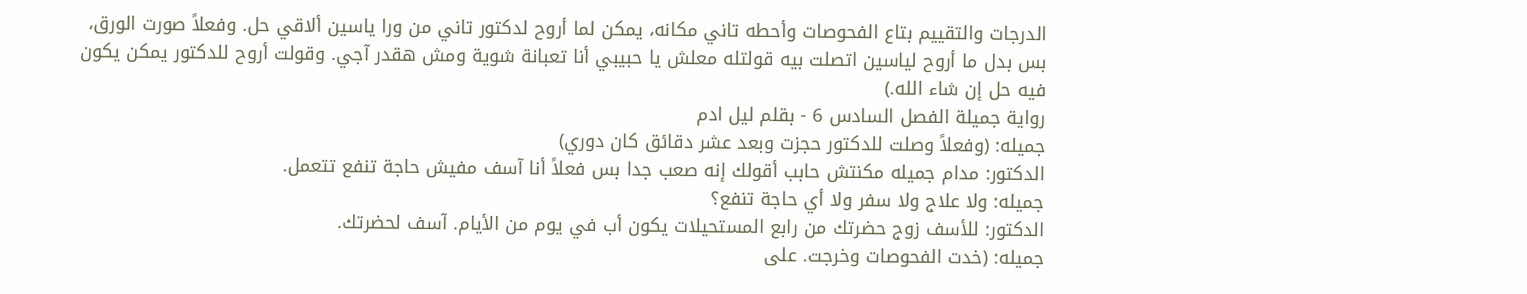الدرجات والتقييم بتاع الفحوصات وأحطه تاني مكانه، يمكن لما أروح لدكتور تاني من ورا ياسين ألاقي حل. وفعلاً صورت الورق، بس بدل ما أروح لياسين اتصلت بيه قولتله معلش يا حبيبي أنا تعبانة شوية ومش هقدر آجي. وقولت أروح للدكتور يمكن يكون فيه حل إن شاء الله.)
رواية جميلة الفصل السادس 6 - بقلم ليل ادم
جميله: (وفعلاً وصلت للدكتور حجزت وبعد عشر دقائق كان دوري)
الدكتور: مدام جميله مكنتش حابب أقولك إنه صعب جدا بس فعلاً أنا آسف مفيش حاجة تنفع تتعمل.
جميله: ولا علاج ولا سفر ولا أي حاجة تنفع؟
الدكتور: للأسف زوج حضرتك من رابع المستحيلات يكون أب في يوم من الأيام. آسف لحضرتك.
جميله: (خدت الفحوصات وخرجت. على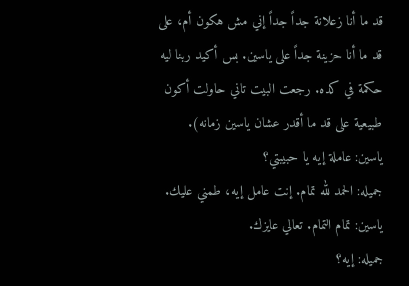قد ما أنا زعلانة جداً جداً إني مش هكون أم، على قد ما أنا حزينة جداً على ياسين. بس أكيد ربنا ليه حكمة في كده. رجعت البيت تاني حاولت أكون طبيعية على قد ما أقدر عشان ياسين زمانه).
ياسين: عاملة إيه يا حبيبتي؟
جميله: الحمد لله تمام. إنت عامل إيه، طمني عليك.
ياسين: تمام التمام. تعالي عايزك.
جميله: إيه؟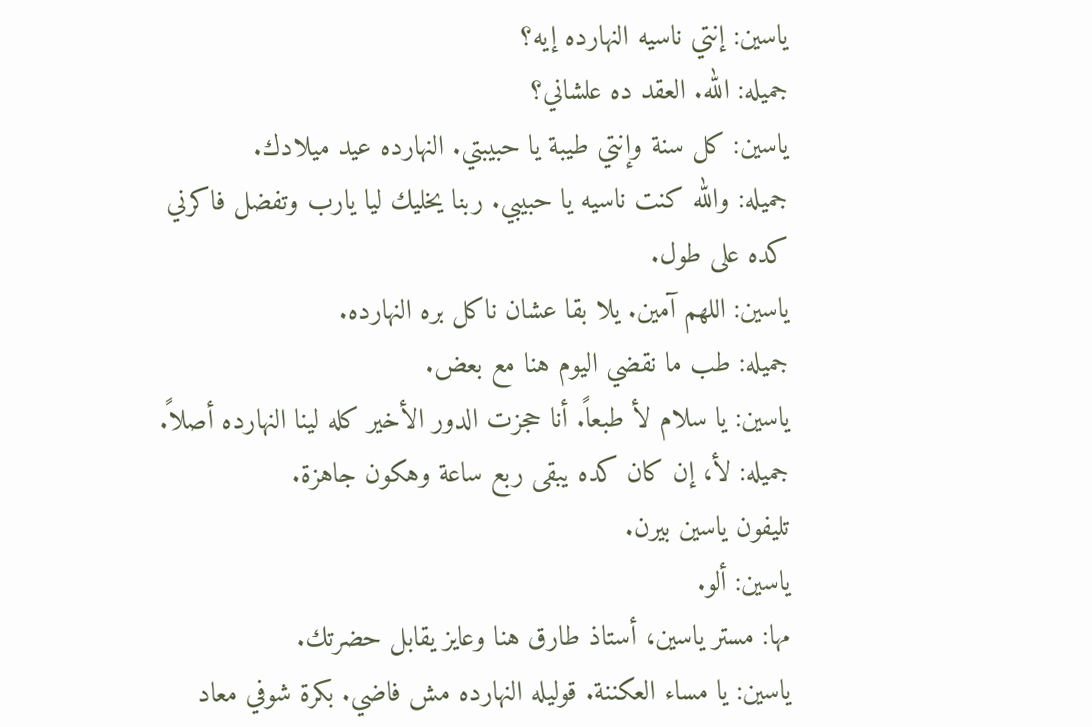ياسين: إنتي ناسيه النهارده إيه؟
جميله: الله. العقد ده علشاني؟
ياسين: كل سنة وإنتي طيبة يا حبيبتي. النهارده عيد ميلادك.
جميله: والله كنت ناسيه يا حبيبي. ربنا يخليك ليا يارب وتفضل فاكرني كده على طول.
ياسين: اللهم آمين. يلا بقا عشان ناكل بره النهارده.
جميله: طب ما نقضي اليوم هنا مع بعض.
ياسين: يا سلام لأ طبعاً. أنا حجزت الدور الأخير كله لينا النهارده أصلاً.
جميله: لأ، إن كان كده يبقى ربع ساعة وهكون جاهزة.
تليفون ياسين بيرن.
ياسين: ألو.
مها: مستر ياسين، أستاذ طارق هنا وعايز يقابل حضرتك.
ياسين: يا مساء العكننة. قوليله النهارده مش فاضي. بكرة شوفي معاد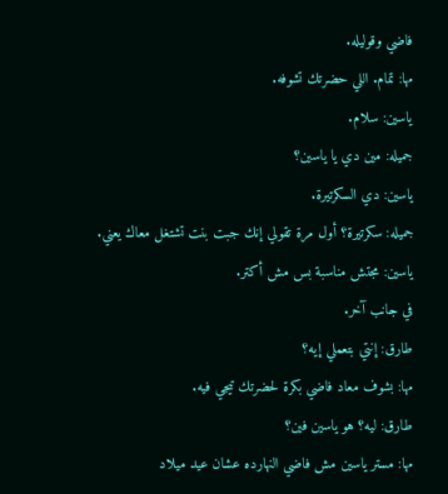فاضي وقوليله.
مها: تمام. اللي حضرتك تشوفه.
ياسين: سلام.
جميله: مين دي يا ياسين؟
ياسين: دي السكرتيرة.
جميله: سكرتيرة؟ أول مرة تقولي إنك جبت بنت تشتغل معاك يعني.
ياسين: مجتش مناسبة بس مش أكتر.
في جانب آخر.
طارق: إنتي بتعملي إيه؟
مها: بشوف معاد فاضي بكرة لحضرتك تيجي فيه.
طارق: ليه؟ هو ياسين فين؟
مها: مستر ياسين مش فاضي النهارده عشان عيد ميلاد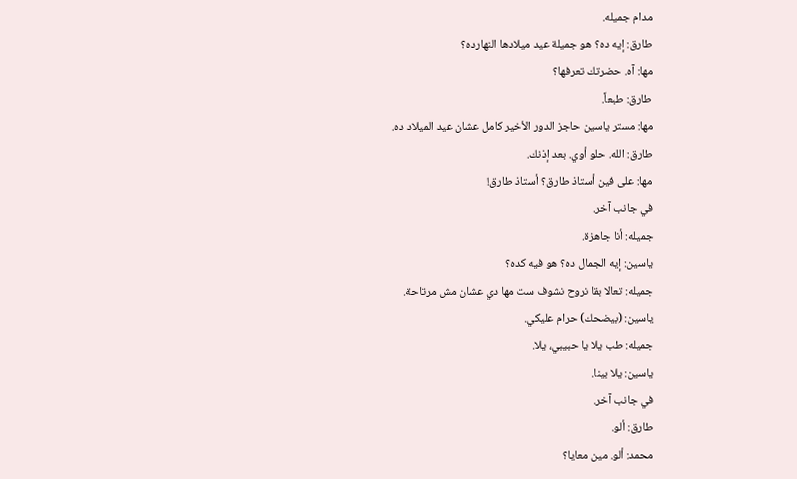مدام جميله.
طارق: إيه ده؟ هو جميلة عيد ميلادها النهارده؟
مها: آه. حضرتك تعرفها؟
طارق: طبعاً.
مها: مستر ياسين حاجز الدور الأخير كامل عشان عيد الميلاد ده.
طارق: الله. حلو أوي. بعد إذنك.
مها: على فين أستاذ طارق؟ أستاذ طارق!
في جانب آخر.
جميله: أنا جاهزة.
ياسين: إيه الجمال ده؟ هو فيه كده؟
جميله: تعالا بقا نروح نشوف ست مها دي عشان مش مرتاحة.
ياسين: (بيضحك) حرام عليكي.
جميله: طب يلا يا حبيبي، يلا.
ياسين: يلا بينا.
في جانب آخر.
طارق: ألو.
محمد: ألو. مين معايا؟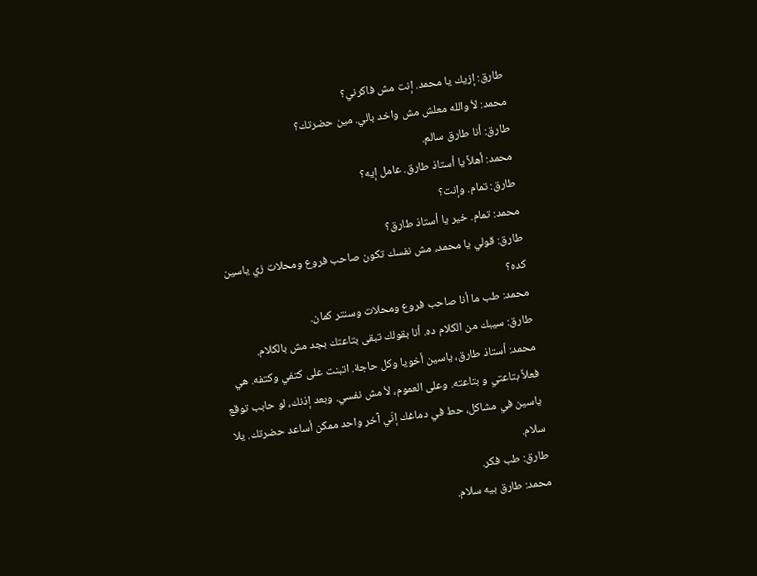طارق: إزيك يا محمد. إنت مش فاكرني؟
محمد: لأ والله معلش مش واخد بالي. مين حضرتك؟
طارق: أنا طارق سالم.
محمد: أهلاً يا أستاذ طارق. عامل إيه؟
طارق: تمام. وإنت؟
محمد: تمام. خير يا أستاذ طارق؟
طارق: قولي يا محمد، مش نفسك تكون صاحب فروع ومحلات زي ياسين كده؟
محمد: طب ما أنا صاحب فروع ومحلات وسنتر كمان.
طارق: سيبك من الكلام ده. أنا بقولك تبقى بتاعتك بجد مش بالكلام.
محمد: أستاذ طارق، ياسين أخويا وكل حاجة. اتبنت على كتفي وكتفه. هي فعلاً بتاعتي و بتاعته. وعلى العموم، لأ مش نفسي. وبعد إذنك، لو حابب توقع ياسين في مشاكل، حط في دماغك إنّي آخر واحد ممكن أساعد حضرتك. يلا سلام.
طارق: طب فكر.
محمد: طارق بيه سلام.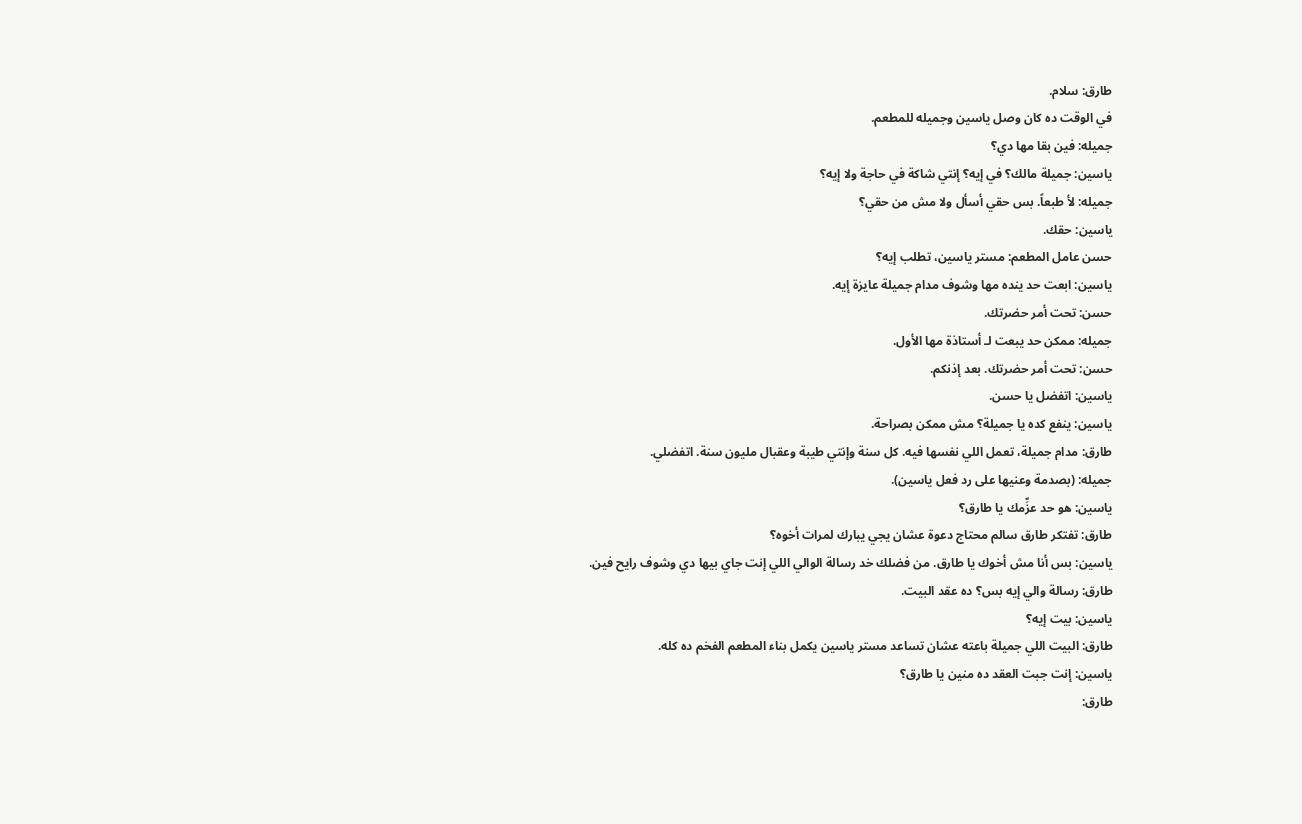طارق: سلام.
في الوقت ده كان وصل ياسين وجميله للمطعم.
جميله: فين بقا مها دي؟
ياسين: جميلة مالك؟ في إيه؟ إنتي شاكة في حاجة ولا إيه؟
جميله: لأ طبعاً. بس حقي أسأل ولا مش من حقي؟
ياسين: حقك.
حسن عامل المطعم: مستر ياسين، تطلب إيه؟
ياسين: ابعت حد ينده مها وشوف مدام جميلة عايزة إيه.
حسن: تحت أمر حضرتك.
جميله: ممكن حد يبعت لـ أستاذة مها الأول.
حسن: تحت أمر حضرتك. بعد إذنكم.
ياسين: اتفضل يا حسن.
ياسين: ينفع كده يا جميلة؟ مش ممكن بصراحة.
طارق: مدام جميلة، تعمل اللي نفسها فيه. كل سنة وإنتي طيبة وعقبال مليون سنة. اتفضلي.
جميله: (بصدمة وعنيها على رد فعل ياسين).
ياسين: هو حد عزِّمك يا طارق؟
طارق: تفتكر طارق سالم محتاج دعوة عشان يجي يبارك لمرات أخوه؟
ياسين: بس أنا مش أخوك يا طارق. من فضلك خد رسالة الوالي اللي إنت جاي بيها دي وشوف رايح فين.
طارق: رسالة والي إيه بس؟ ده عقد البيت.
ياسين: بيت إيه؟
طارق: البيت اللي جميلة باعته عشان تساعد مستر ياسين يكمل بناء المطعم الفخم ده كله.
ياسين: إنت جبت العقد ده منين يا طارق؟
طارق: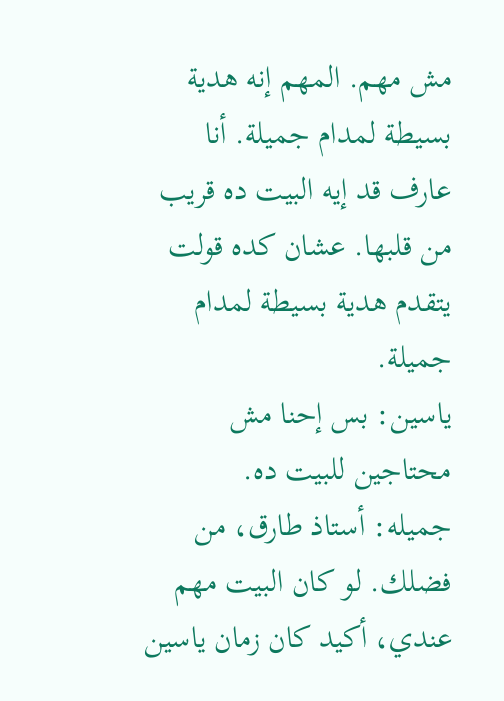مش مهم. المهم إنه هدية بسيطة لمدام جميلة. أنا عارف قد إيه البيت ده قريب من قلبها. عشان كده قولت يتقدم هدية بسيطة لمدام جميلة.
ياسين: بس إحنا مش محتاجين للبيت ده.
جميله: أستاذ طارق، من فضلك. لو كان البيت مهم عندي، أكيد كان زمان ياسين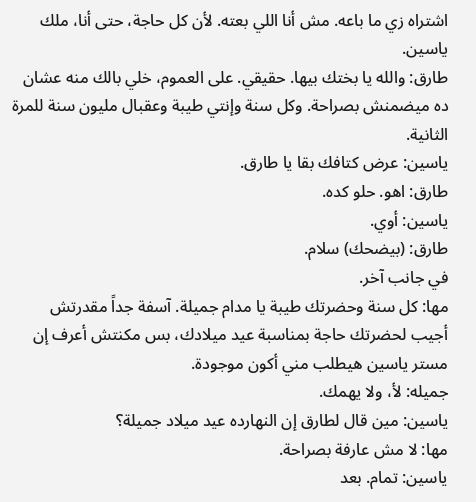اشتراه زي ما باعه. مش أنا اللي بعته. لأن كل حاجة، حتى أنا، ملك ياسين.
طارق: والله يا بختك بيها. حقيقي. على العموم، خلي بالك منه عشان ده ميضمنش بصراحة. وكل سنة وإنتي طيبة وعقبال مليون سنة للمرة الثانية.
ياسين: عرض كتافك بقا يا طارق.
طارق: اهو. حلو كده.
ياسين: أوي.
طارق: (بيضحك) سلام.
في جانب آخر.
مها: كل سنة وحضرتك طيبة يا مدام جميلة. آسفة جداً مقدرتش أجيب لحضرتك حاجة بمناسبة عيد ميلادك، بس مكنتش أعرف إن مستر ياسين هيطلب مني أكون موجودة.
جميله: لأ، ولا يهمك.
ياسين: مين قال لطارق إن النهارده عيد ميلاد جميلة؟
مها: لا مش عارفة بصراحة.
ياسين: تمام. بعد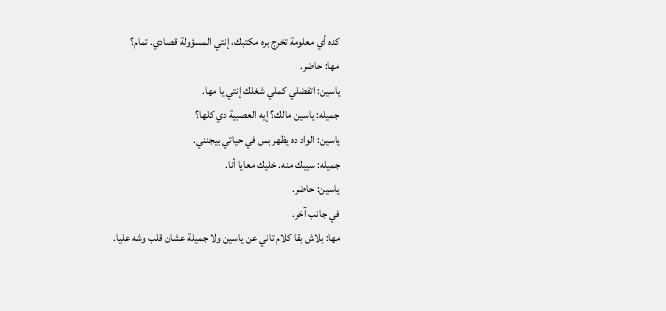كده أي معلومة تخرج بره مكتبك، إنتي المسؤولة قصادي. تمام؟
مها: حاضر.
ياسين: اتفضلي كملي شغلك إنتي يا مها.
جميله: ياسين مالك؟ إيه العصبية دي كلها؟
ياسين: الواد ده يظهر بس في حياتي بيجنني.
جميله: سيبك منه. خليك معايا أنا.
ياسين: حاضر.
في جانب آخر.
مها: بلاش بقا كلام تاني عن ياسين ولا جميلة عشان قلب وشه عليا.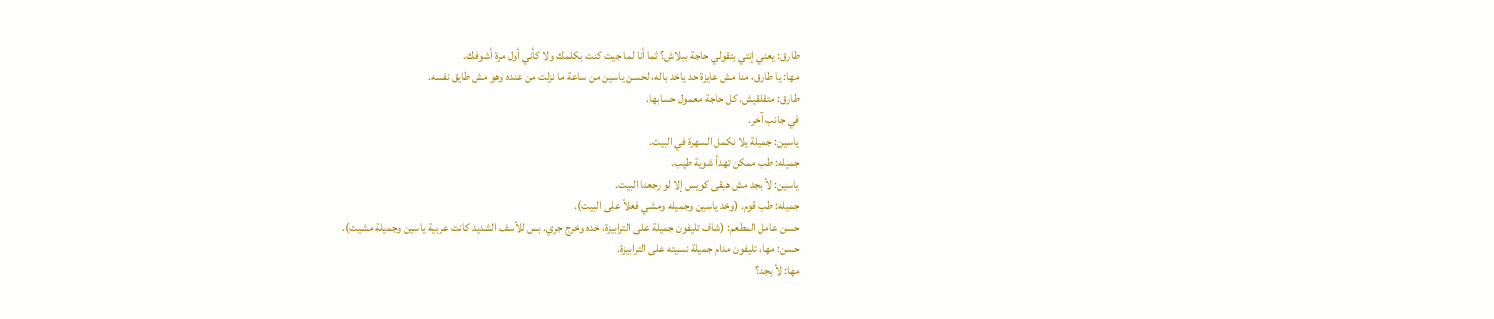طارق: يعني إنتي بتقولي حاجة ببلاش؟ ثما أنا لما جيت كنت بكلمك ولا كأني أول مرة أشوفك.
مها: يا طارق، منا مش عايزة حد ياخد باله، لحسن ياسين من ساعة ما نزلت من عنده وهو مش طايق نفسه.
طارق: متقلقيش. كل حاجة معمول حسابها.
في جانب آخر.
ياسين: جميلة يلا نكمل السهرة في البيت.
جميله: طب ممكن تهدأ شوية طيب.
ياسين: لأ بجد مش هبقى كويس إلا لو رجعنا البيت.
جميله: طب قوم. (وخد ياسين وجميله ومشي فعلاً على البيت).
حسن عامل المطعم: (شاف تليفون جميلة على الترابيزة، خده وخرج جري. بس للأسف الشديد كانت عربية ياسين وجميلة مشيت).
حسن: مها، تليفون مدام جميلة نسيته على الترابيزة.
مها: لأ بجد؟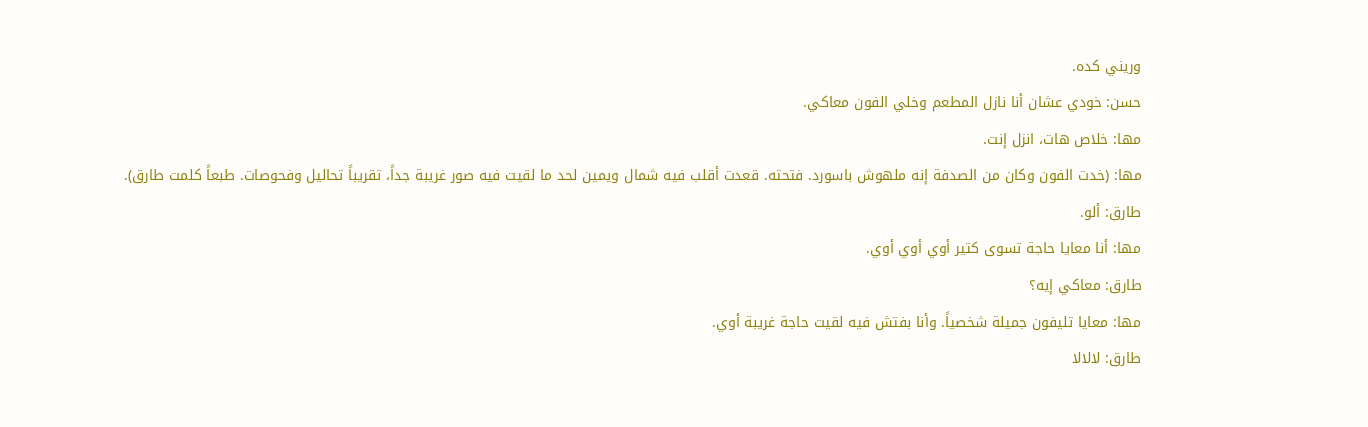وريني كده.
حسن: خودي عشان أنا نازل المطعم وخلي الفون معاكي.
مها: خلاص هات، انزل إنت.
مها: (خدت الفون وكان من الصدفة إنه ملهوش باسورد. فتحته. قعدت أقلب فيه شمال ويمين لحد ما لقيت فيه صور غريبة جداً، تقريباً تحاليل وفحوصات. طبعاً كلمت طارق).
طارق: ألو.
مها: أنا معايا حاجة تسوى كتير أوي أوي أوي.
طارق: معاكي إيه؟
مها: معايا تليفون جميلة شخصياً. وأنا بفتش فيه لقيت حاجة غريبة أوي.
طارق: لالالا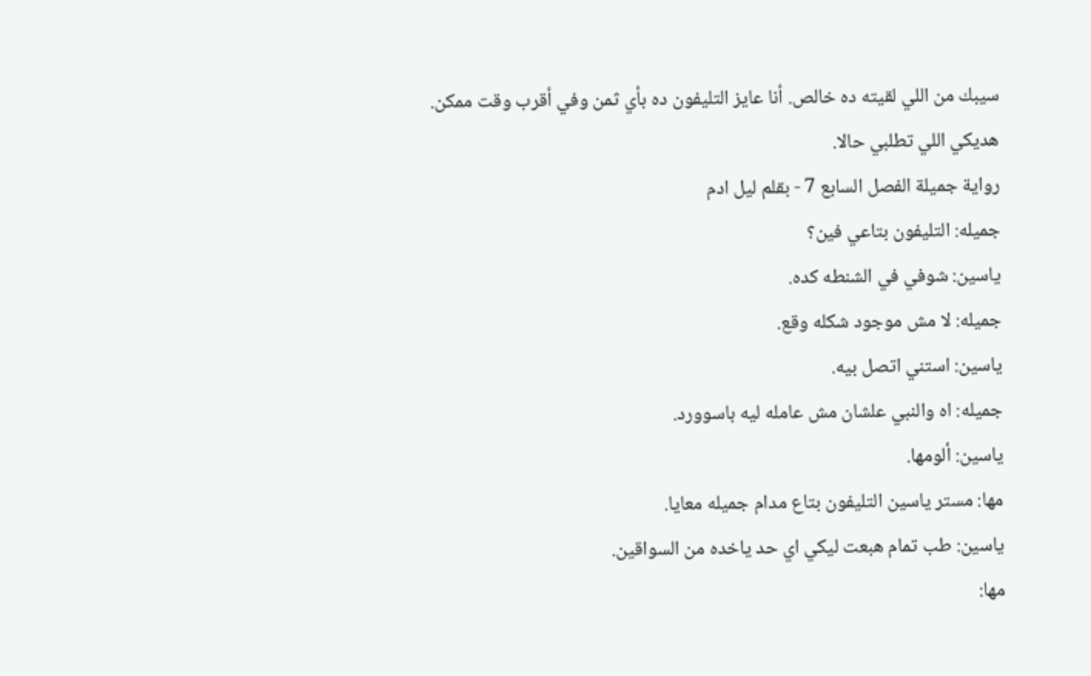سيبك من اللي لقيته ده خالص. أنا عايز التليفون ده بأي ثمن وفي أقرب وقت ممكن. هديكي اللي تطلبي حالا.
رواية جميلة الفصل السابع 7 - بقلم ليل ادم
جميله: التليفون بتاعي فين؟
ياسين: شوفي في الشنطه كده.
جميله: لا مش موجود شكله وقع.
ياسين: استني اتصل بيه.
جميله: اه والنبي علشان مش عامله ليه باسوورد.
ياسين: ألومها.
مها: مستر ياسين التليفون بتاع مدام جميله معايا.
ياسين: طب تمام هبعت ليكي اي حد ياخده من السواقين.
مها: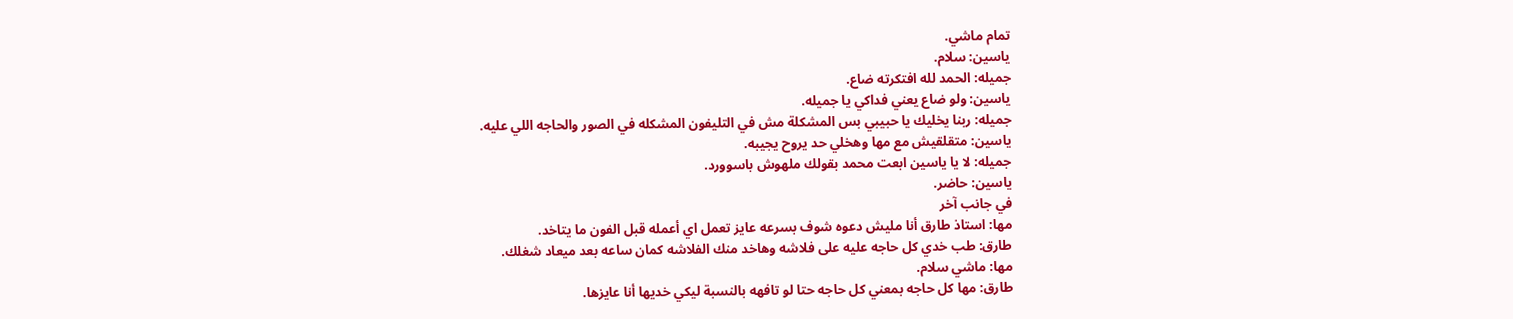تمام ماشي.
ياسين: سلام.
جميله: الحمد لله افتكرته ضاع.
ياسين: ولو ضاع يعني فداكي يا جميله.
جميله: ربنا يخليك يا حبيبي بس المشكلة مش في التليفون المشكله في الصور والحاجه اللي عليه.
ياسين: متقلقيش مع مها وهخلي حد يروح يجيبه.
جميله: لا يا ياسين ابعت محمد بقولك ملهوش باسوورد.
ياسين: حاضر.
في جانب آخر
مها: استاذ طارق أنا مليش دعوه شوف بسرعه عايز تعمل اي أعمله قبل الفون ما يتاخد.
طارق: طب خدي كل حاجه عليه على فلاشه وهاخد منك الفلاشه كمان ساعه بعد ميعاد شغلك.
مها: ماشي سلام.
طارق: مها كل حاجه بمعني كل حاجه حتا لو تافهه بالنسبة ليكي خديها أنا عايزها.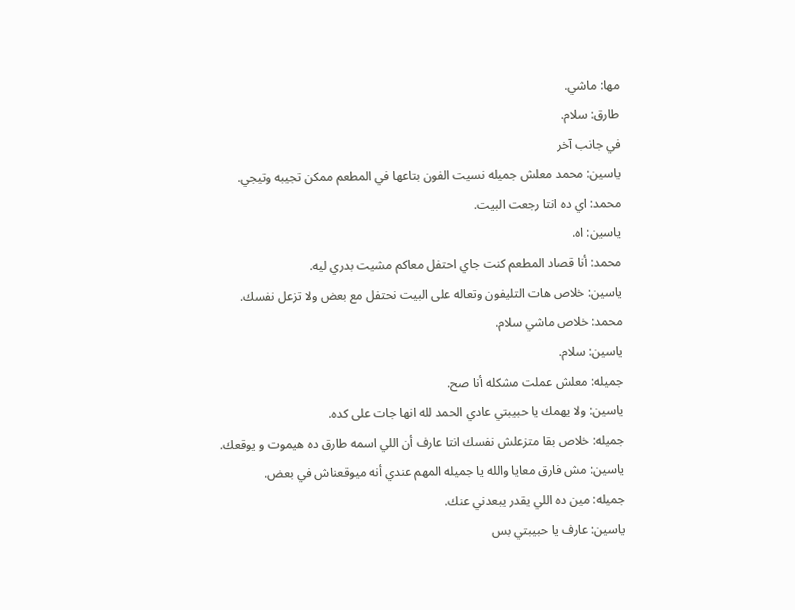مها: ماشي.
طارق: سلام.
في جانب آخر
ياسين: محمد معلش جميله نسيت الفون بتاعها في المطعم ممكن تجيبه وتيجي.
محمد: اي ده انتا رجعت البيت.
ياسين: اه.
محمد: أنا قصاد المطعم كنت جاي احتفل معاكم مشيت بدري ليه.
ياسين: خلاص هات التليفون وتعاله على البيت نحتفل مع بعض ولا تزعل نفسك.
محمد: خلاص ماشي سلام.
ياسين: سلام.
جميله: معلش عملت مشكله أنا صح.
ياسين: ولا يهمك يا حبيبتي عادي الحمد لله انها جات على كده.
جميله: خلاص بقا متزعلش نفسك انتا عارف أن اللي اسمه طارق ده هيموت و يوقعك.
ياسين: مش فارق معايا والله يا جميله المهم عندي أنه ميوقعناش في بعض.
جميله: مين ده اللي يقدر يبعدني عنك.
ياسين: عارف يا حبيبتي بس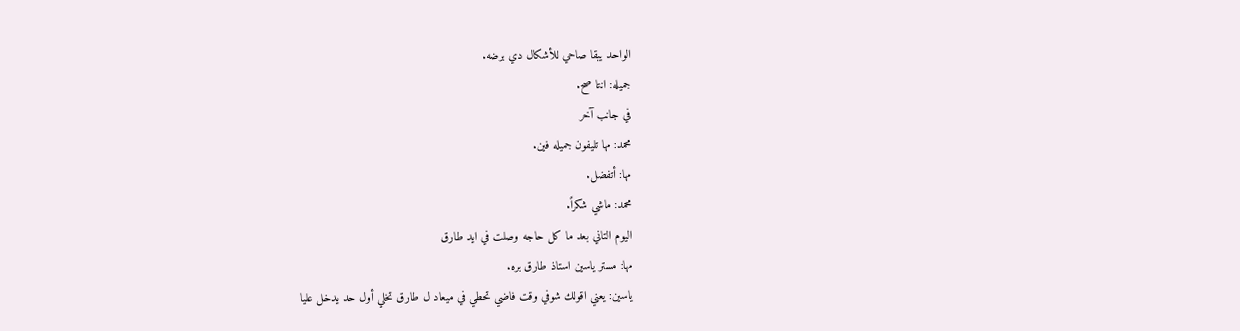الواحد يبقا صاحي للأشكال دي برضه.
جميله: انتا صح.
في جانب آخر
محمد: مها تليفون جميله فين.
مها: أتفضل.
محمد: ماشي شكراً.
اليوم التاني بعد ما كل حاجه وصلت في ايد طارق
مها: مستر ياسين استاذ طارق بره.
ياسين: يعني اقولك شوفي وقت فاضي تحطي في ميعاد ل طارق تخلي أول حد يدخل عليا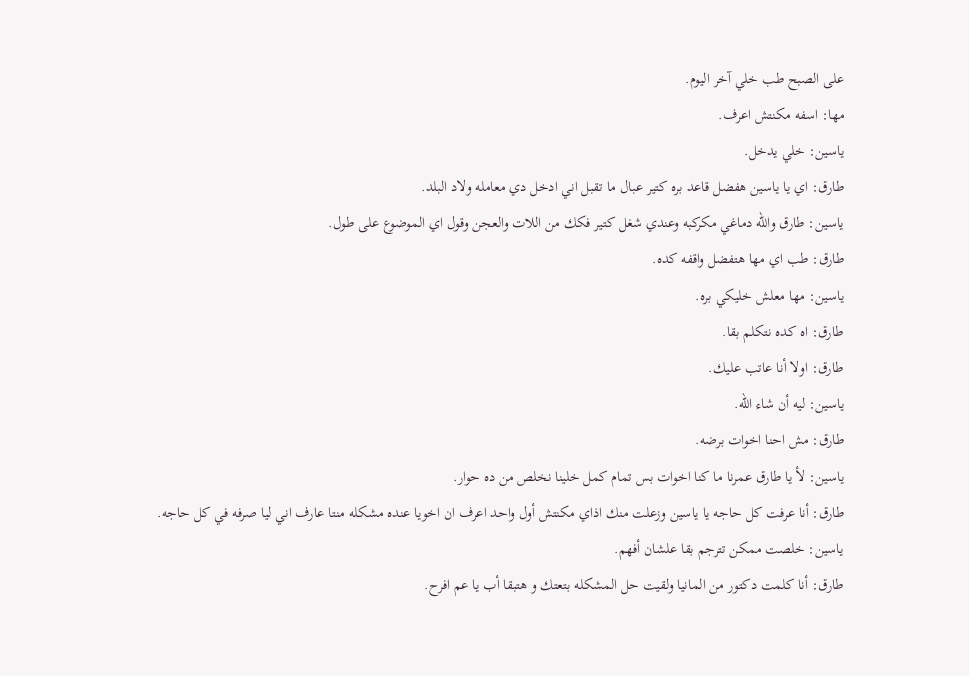على الصبح طب خلي آخر اليوم.
مها: اسفه مكنتش اعرف.
ياسين: خلي يدخل.
طارق: اي يا ياسين هفضل قاعد بره كتير عبال ما تقبل اني ادخل دي معامله ولاد البلد.
ياسين: طارق والله دماغي مكركبه وعندي شغل كتير فكك من اللات والعجن وقول اي الموضوع على طول.
طارق: طب اي مها هتفضل واقفه كده.
ياسين: مها معلش خليكي بره.
طارق: اه كده نتكلم بقا.
طارق: اولا أنا عاتب عليك.
ياسين: ليه أن شاء الله.
طارق: مش احنا اخوات برضه.
ياسين: لأ يا طارق عمرنا ما كنا اخوات بس تمام كمل خلينا نخلص من ده حوار.
طارق: أنا عرفت كل حاجه يا ياسين وزعلت منك اذاي مكنتش أول واحد اعرف ان اخويا عنده مشكله منتا عارف اني ليا صرفه في كل حاجه.
ياسين: خلصت ممكن تترجم بقا علشان أفهم.
طارق: أنا كلمت دكتور من المانيا ولقيت حل المشكله بتعتك و هتبقا أب يا عم افرح.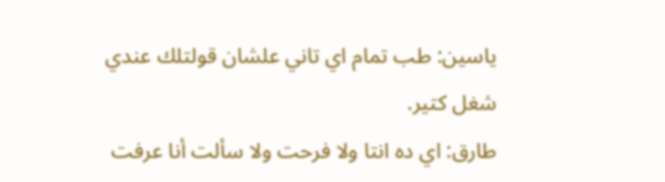ياسين: طب تمام اي تاني علشان قولتلك عندي شغل كتير.
طارق: اي ده انتا ولا فرحت ولا سألت أنا عرفت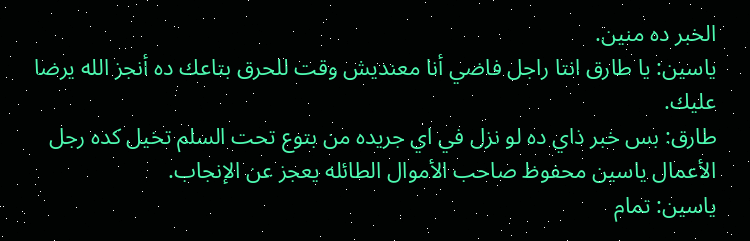الخبر ده منين.
ياسين: يا طارق انتا راجل فاضي أنا معنديش وقت للحرق بتاعك ده أنجز الله يرضا عليك.
طارق: بس خبر ذاي ده لو نزل في اي جريده من بتوع تحت السلم تخيل كده رجل الأعمال ياسين محفوظ صاحب الأموال الطائله يعجز عن الإنجاب.
ياسين: تمام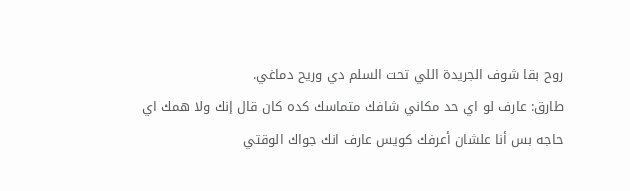روح بقا شوف الجريدة اللي تحت السلم دي وريح دماغي.
طارق: عارف لو اي حد مكاني شافك متماسك كده كان قال إنك ولا همك اي حاجه بس أنا علشان أعرفك كويس عارف انك جواك الوقتي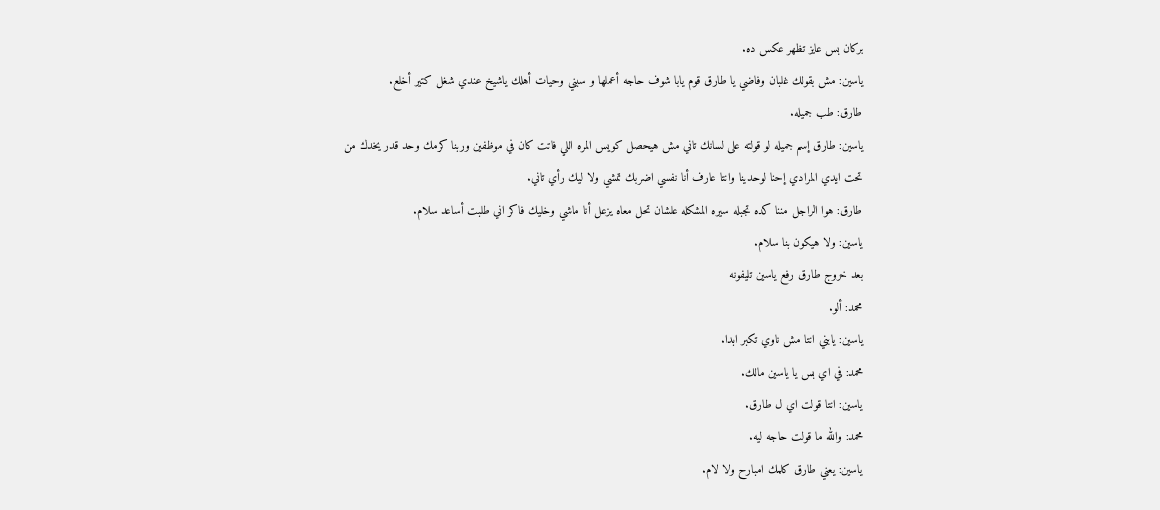بركان بس عايز تظهر عكس ده.
ياسين: مش بقولك غلبان وفاضي يا طارق قوم يابا شوف حاجه أعملها و سبني وحيات أهلك ياشيخ عندي شغل كتير أخلع.
طارق: طب جميله.
ياسين: طارق إسم جميله لو قولته على لسانك تاني مش هيحصل كويس المره اللي فاتت كان في موظفين وربنا كرمك وحد قدر يخدك من تحت ايدي المرادي إحنا لوحدينا وانتا عارف أنا نفسي اضربك تمشي ولا ليك رأي تاني.
طارق: هوا الراجل مننا كده تجبله سيره المشكله علشان تحل معاه يزعل أنا ماشي وخليك فاكر اني طلبت أساعد سلام.
ياسين: ولا هيكون بنا سلام.
بعد خروج طارق رفع ياسين تليفونه
محمد: ألو.
ياسين: يابني انتا مش ناوي تكبر ابدا.
محمد: في اي بس يا ياسين مالك.
ياسين: انتا قولت اي ل طارق.
محمد: والله ما قولت حاجه ليه.
ياسين: يعني طارق كلمك امبارح ولا لام.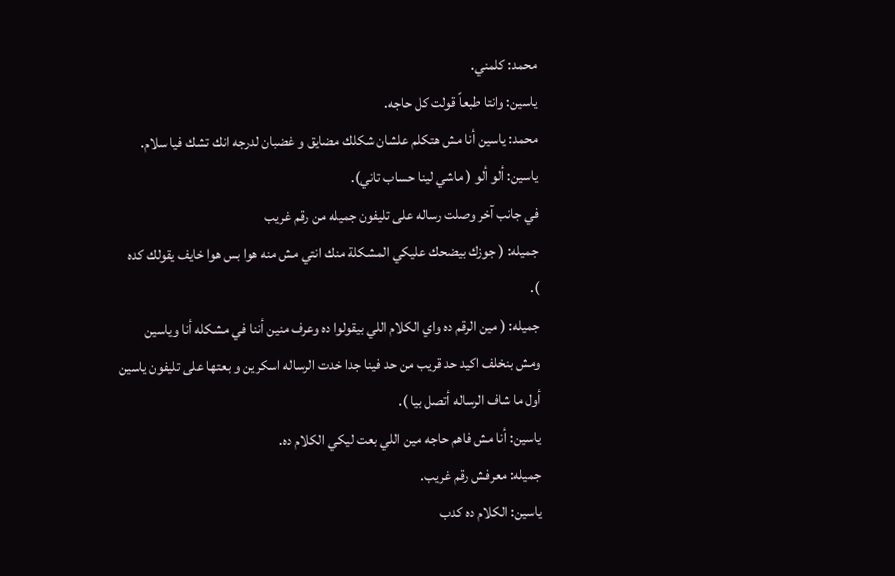محمد: كلمني.
ياسين: وانتا طبعاً قولت كل حاجه.
محمد: ياسين أنا مش هتكلم علشان شكلك مضايق و غضبان لدرجه انك تشك فيا سلام.
ياسين: ألو ألو ( ماشي لينا حساب تاني).
في جانب آخر وصلت رساله على تليفون جميله من رقم غريب
جميله: ( جوزك بيضحك عليكي المشكلة منك انتي مش منه هوا بس هوا خايف يقولك كده ).
جميله: ( مين الرقم ده واي الكلام اللي بيقولوا ده وعرف منين أننا في مشكله أنا وياسين ومش بنخلف اكيد حد قريب من حد فينا جدا خدت الرساله اسكرين و بعتها على تليفون ياسين أول ما شاف الرساله أتصل بيا ).
ياسين: أنا مش فاهم حاجه مين اللي بعت ليكي الكلام ده.
جميله: معرفش رقم غريب.
ياسين: الكلام ده كدب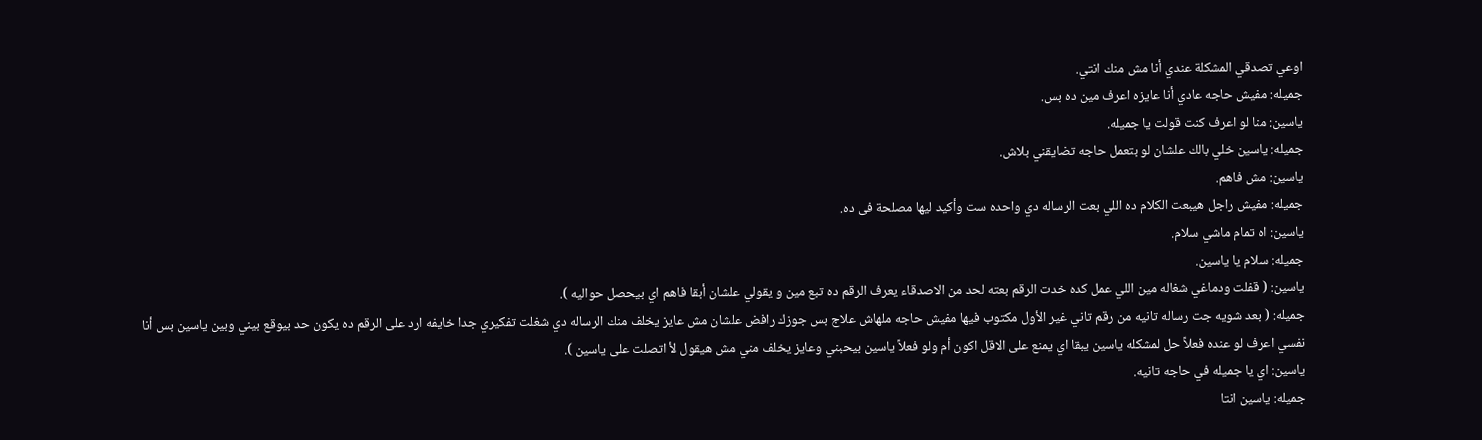اوعي تصدقي المشكلة عندي أنا مش منك انتي.
جميله: مفيش حاجه عادي أنا عايزه اعرف مين ده بس.
ياسين: منا لو اعرف كنت قولت يا جميله.
جميله: ياسين خلي بالك علشان لو بتعمل حاجه تضايقني بلاش.
ياسين: مش فاهم.
جميله: مفيش راجل هيبعت الكلام ده اللي بعت الرساله دي واحده ست وأكيد ليها مصلحة فى ده.
ياسين: اه تمام ماشي سلام.
جميله: سلام يا ياسين.
ياسين: ( قفلت ودماغي شغاله مين اللي عمل كده خدت الرقم بعته لحد من الاصدقاء يعرف الرقم ده تبع مين و يقولي علشان أبقا فاهم اي بيحصل حواليه ).
جميله: ( بعد شويه جت رساله تانيه من رقم تاني غير الأول مكتوب فيها مفيش حاجه ملهاش علاج بس جوزك رافض علشان مش عايز يخلف منك الرساله دي شغلت تفكيري جدا خايفه ارد على الرقم ده يكون حد بيوقع بيني وبين ياسين بس أنا نفسي اعرف لو عنده فعلاً حل لمشكله ياسين يبقا اي يمنع على الاقل اكون أم ولو فعلاً ياسين بيحبني وعايز يخلف مني مش هيقول لأ اتصلت على ياسين ).
ياسين: اي يا جميله في حاجه تانيه.
جميله: ياسين انتا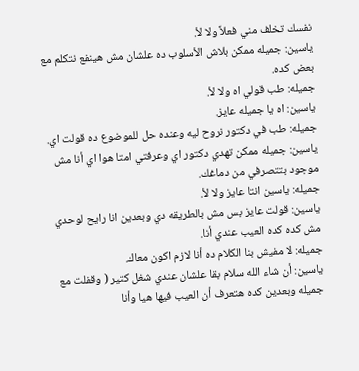نفسك تخلف مني فعلاً ولا لأ.
ياسين: جميله ممكن بلاش الأسلوب ده علشان مش هينفع نتكلم مع بعض كده.
جميله: طب قولي اه ولا لأ.
ياسين: اه يا جميله عايز.
جميله: طب في دكتور نروح ليه وعنده حل للموضوع ده قولت اي.
ياسين: جميله ممكن تهدي دكتور اي وعرفتي امتا هوا اي أنا مش موجود بتتصرفي من دماغك.
جميله: ياسين انتا عايز ولا لأ.
ياسين: قولت عايز بس مش بالطريقه دي وبعدين انا رايح لوحدي مش كده كده العيب عندي أنا.
جميله: لا مفيش بنا الكلام ده أنا لازم اكون معاك.
ياسين: أن شاء الله سلام بقا علشان عندي شغل كتير ( وقفلت مع جميله وبعدين كده هتعرف أن العيب فيها هيا وأنا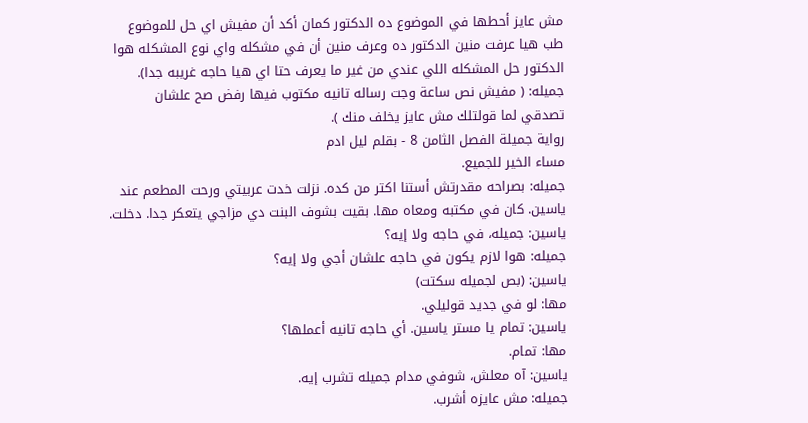مش عايز أحطها في الموضوع ده الدكتور كمان أكد أن مفيش اي حل للموضوع طب هيا عرفت منين الدكتور ده وعرف منين أن في مشكله واي نوع المشكله هوا الدكتور حل المشكله اللي عندي من غير ما يعرف حتا اي هيا حاجه غريبه جدا).
جميله: ( مفيش نص ساعة وجت رساله تانيه مكتوب فيها رفض صح علشان تصدقي لما قولتلك مش عايز يخلف منك ).
رواية جميلة الفصل الثامن 8 - بقلم ليل ادم
مساء الخير للجميع.
جميله: بصراحه مقدرتش أستنا اكتر من كده. نزلت خدت عربيتي ورحت المطعم عند ياسين. كان في مكتبه ومعاه مها. بقيت بشوف البنت دي مزاجي يتعكر جدا. دخلت.
ياسين: جميله، في حاجه ولا إيه؟
جميله: هوا لازم يكون في حاجه علشان أجي ولا إيه؟
ياسين: (بص لجميله سكتت)
مها: لو في جديد قوليلي.
ياسين: تمام يا مستر ياسين. أي حاجه تانيه أعملها؟
مها: تمام.
ياسين: آه معلش، شوفي مدام جميله تشرب إيه.
جميله: مش عايزه أشرب.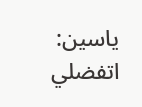ياسين: اتفضلي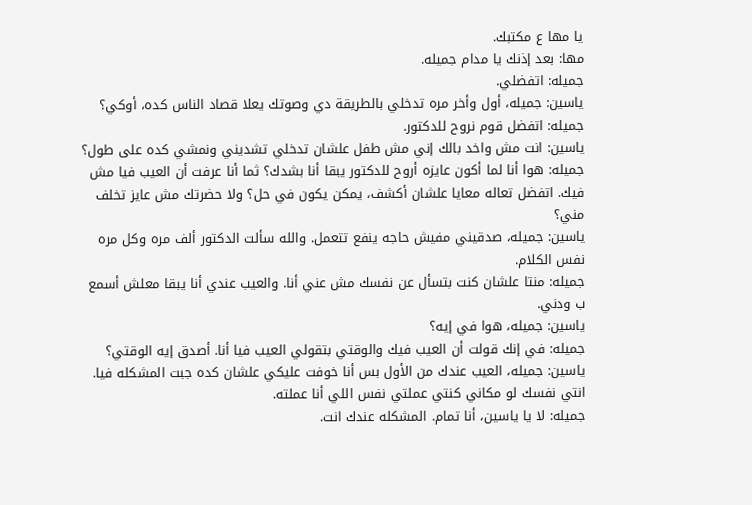يا مها ع مكتبك.
مها: بعد إذنك يا مدام جميله.
جميله: اتفضلي.
ياسين: جميله، أول وأخر مره تدخلي بالطريقة دي وصوتك يعلا قصاد الناس كده، أوكي؟
جميله: اتفضل قوم نروح للدكتور.
ياسين: انت مش واخد بالك إني مش طفل علشان تدخلي تشديني ونمشي كده على طول؟
جميله: هوا أنا لما أكون عايزه أروح للدكتور يبقا أنا بشدك؟ ثما أنا عرفت أن العيب فيا مش فيك. اتفضل تعاله معايا علشان أكشف، يمكن يكون في حل؟ ولا حضرتك مش عايز تخلف مني؟
ياسين: جميله، صدقيني مفيش حاجه ينفع تتعمل. والله سألت الدكتور ألف مره وكل مره نفس الكلام.
جميله: منتا علشان كنت بتسأل عن نفسك مش عني أنا. والعيب عندي أنا يبقا معلش أسمع ب ودني.
ياسين: جميله، هوا في إيه؟
جميله: في إنك قولت أن العيب فيك والوقتي بتقولي العيب فيا أنا. أصدق إيه الوقتي؟
ياسين: جميله، العيب عندك من الأول بس أنا خوفت عليكي علشان كده جبت المشكله فيا. انتي نفسك لو مكاني كنتي عملتي نفس اللي أنا عملته.
جميله: لا يا ياسين، أنا تمام. المشكله عندك انت.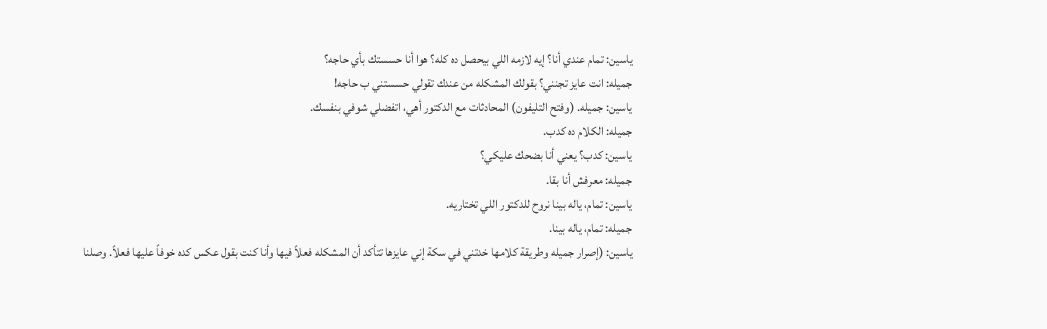ياسين: تمام عندي أنا؟ إيه لازمه اللي بيحصل ده كله؟ هوا أنا حسستك بأي حاجه؟
جميله: انت عايز تجنني؟ بقولك المشكله من عندك تقولي حسستني ب حاجه!
ياسين: جميله. (وفتح التليفون) المحادثات مع الدكتور أهي، اتفضلي شوفي بنفسك.
جميله: الكلام ده كدب.
ياسين: كدب؟ يعني أنا بضحك عليكي؟
جميله: معرفش أنا بقا.
ياسين: تمام، ياله بينا نروح للدكتور اللي تختاريه.
جميله: تمام، ياله بينا.
ياسين: (إصرار جميله وطريقة كلامها خدتني في سكة إني عايزها تتأكد أن المشكله فعلاً فيها وأنا كنت بقول عكس كده خوفاً عليها فعلاً. وصلنا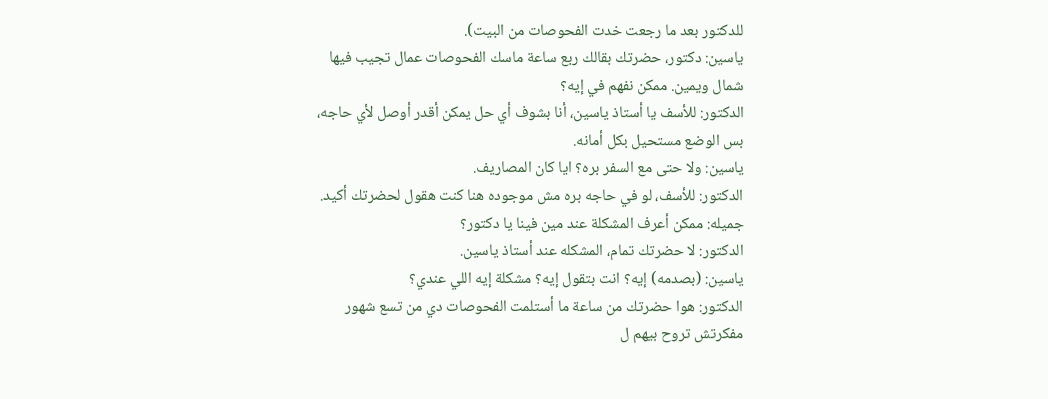للدكتور بعد ما رجعت خدت الفحوصات من البيت).
ياسين: دكتور، حضرتك بقالك ربع ساعة ماسك الفحوصات عمال تجيب فيها شمال ويمين. ممكن نفهم في إيه؟
الدكتور: للأسف يا أستاذ ياسين، أنا بشوف أي حل يمكن أقدر أوصل لأي حاجه، بس الوضع مستحيل بكل أمانه.
ياسين: ولا حتى مع السفر بره؟ ايا كان المصاريف.
الدكتور: للأسف، لو في حاجه بره مش موجوده هنا كنت هقول لحضرتك أكيد.
جميله: ممكن أعرف المشكلة عند مين فينا يا دكتور؟
الدكتور: لا حضرتك تمام، المشكله عند أستاذ ياسين.
ياسين: (بصدمه) إيه؟ انت بتقول إيه؟ مشكلة إيه اللي عندي؟
الدكتور: هوا حضرتك من ساعة ما أستلمت الفحوصات دي من تسع شهور مفكرتش تروح بيهم ل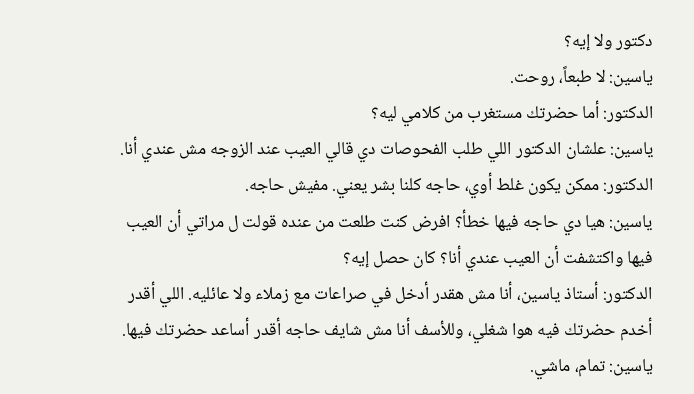دكتور ولا إيه؟
ياسين: لا طبعاً، روحت.
الدكتور: أما حضرتك مستغرب من كلامي ليه؟
ياسين: علشان الدكتور اللي طلب الفحوصات دي قالي العيب عند الزوجه مش عندي أنا.
الدكتور: ممكن يكون غلط أوي، حاجه كلنا بشر يعني. مفيش حاجه.
ياسين: هيا دي حاجه فيها خطأ؟ افرض كنت طلعت من عنده قولت ل مراتي أن العيب فيها واكتشفت أن العيب عندي أنا؟ كان حصل إيه؟
الدكتور: أستاذ ياسين، أنا مش هقدر أدخل في صراعات مع زملاء ولا عائليه. اللي أقدر أخدم حضرتك فيه هوا شغلي، وللأسف أنا مش شايف حاجه أقدر أساعد حضرتك فيها.
ياسين: تمام، ماشي.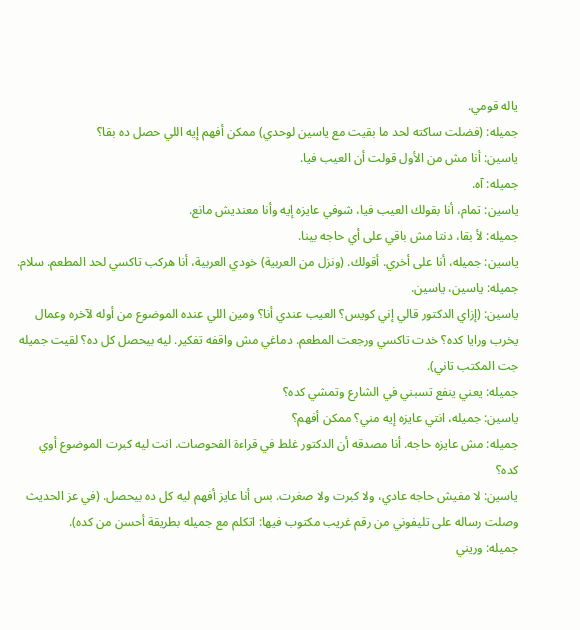ياله قومي.
جميله: (فضلت ساكته لحد ما بقيت مع ياسين لوحدي) ممكن أفهم إيه اللي حصل ده بقا؟
ياسين: أنا مش من الأول قولت أن العيب فيا.
جميله: آه.
ياسين: تمام، أنا بقولك العيب فيا، شوفي عايزه إيه وأنا معنديش مانع.
جميله: لأ بقا، دنتا مش باقي على أي حاجه بينا.
ياسين: جميله، أنا على أخري. أقولك. (ونزل من العربية) خودي العربية، أنا هركب تاكسي لحد المطعم. سلام.
جميله: ياسين، ياسين.
ياسين: (إزاي الدكتور قالي إني كويس؟ العيب عندي أنا؟ ومين اللي عنده الموضوع من أوله لآخره وعمال يخرب ورايا كده؟ خدت تاكسي ورجعت المطعم. دماغي مش واقفه تفكير. ليه بيحصل كل ده؟ لقيت جميله جت المكتب تاني).
جميله: يعني ينفع تسبني في الشارع وتمشي كده؟
ياسين: جميله، انتي عايزه إيه مني؟ ممكن أفهم؟
جميله: مش عايزه حاجه. أنا مصدقه أن الدكتور غلط في قراءة الفحوصات. انت ليه كبرت الموضوع أوي كده؟
ياسين: لا مفيش حاجه عادي، ولا كبرت ولا صغرت. بس أنا عايز أفهم ليه كل ده بيحصل. (في عز الحديث وصلت رساله على تليفوني من رقم غريب مكتوب فيها: اتكلم مع جميله بطريقة أحسن من كده).
جميله: وريني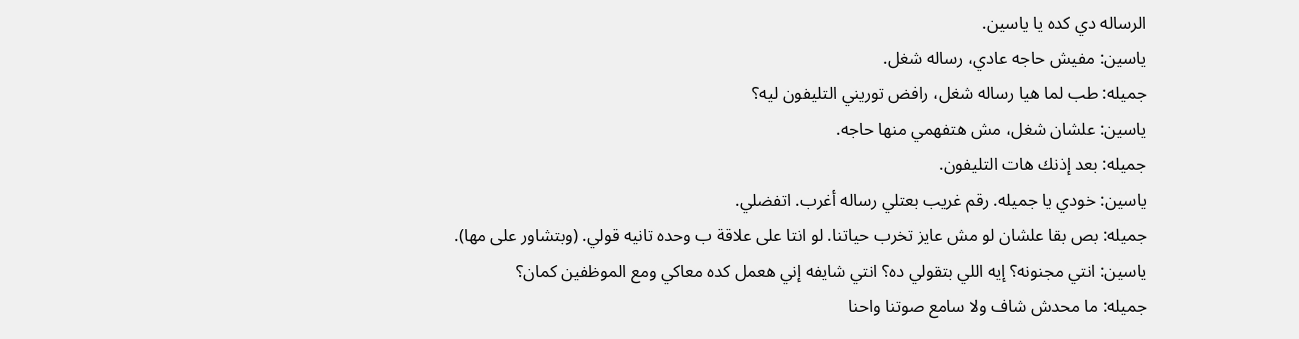الرساله دي كده يا ياسين.
ياسين: مفيش حاجه عادي، رساله شغل.
جميله: طب لما هيا رساله شغل، رافض توريني التليفون ليه؟
ياسين: علشان شغل، مش هتفهمي منها حاجه.
جميله: بعد إذنك هات التليفون.
ياسين: خودي يا جميله. رقم غريب بعتلي رساله أغرب. اتفضلي.
جميله: بص بقا علشان لو مش عايز تخرب حياتنا. لو انتا على علاقة ب وحده تانيه قولي. (وبتشاور على مها).
ياسين: انتي مجنونه؟ إيه اللي بتقولي ده؟ انتي شايفه إني هعمل كده معاكي ومع الموظفين كمان؟
جميله: ما محدش شاف ولا سامع صوتنا واحنا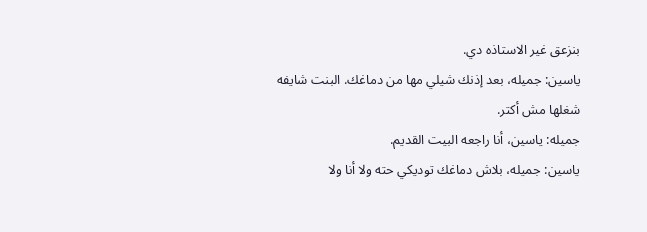بنزعق غير الاستاذه دي.
ياسين: جميله، بعد إذنك شيلي مها من دماغك. البنت شايفه شغلها مش أكتر.
جميله: ياسين، أنا راجعه البيت القديم.
ياسين: جميله، بلاش دماغك توديكي حته ولا أنا ولا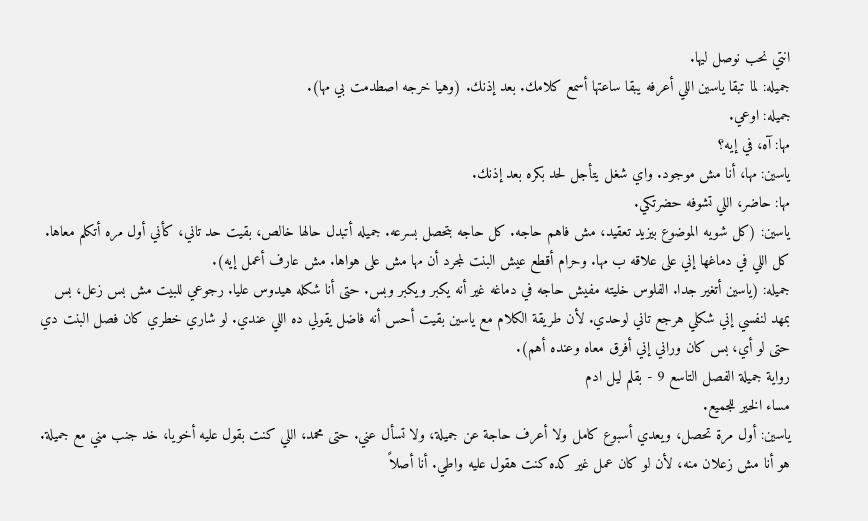انتي نحب نوصل ليها.
جميله: لما تبقا ياسين اللي أعرفه يبقا ساعتها أسمع كلامك. بعد إذنك. (وهيا خرجه اصطدمت بي مها).
جميله: اوعي.
مها: آه، في إيه؟
ياسين: مها، أنا مش موجود. واي شغل يتأجل لحد بكره بعد إذنك.
مها: حاضر، اللي تشوفه حضرتكي.
ياسين: (كل شويه الموضوع بيزيد تعقيد، مش فاهم حاجه. كل حاجه بتحصل بسرعه. جميله أتبدل حالها خالص، بقيت حد تاني، كأني أول مره أتكلم معاها. كل اللي في دماغها إني على علاقه ب مها. وحرام أقطع عيش البنت لمجرد أن مها مش على هواها. مش عارف أعمل إيه).
جميله: (ياسين أتغير جدا. الفلوس خليته مفيش حاجه في دماغه غير أنه يكبر ويكبر وبس. حتى أنا شكله هيدوس عليا. رجوعي للبيت مش بس زعل، بس بمهد لنفسي إني شكلي هرجع تاني لوحدي. لأن طريقة الكلام مع ياسين بقيت أحس أنه فاضل يقولي ده اللي عندي. لو شاري خطري كان فصل البنت دي حتى لو أي، بس كان وراني إني أفرق معاه وعنده أهم).
رواية جميلة الفصل التاسع 9 - بقلم ليل ادم
مساء الخير للجميع.
ياسين: أول مرة تحصل، ويعدي أسبوع كامل ولا أعرف حاجة عن جميلة، ولا تسأل عني. حتى محمد، اللي كنت بقول عليه أخويا، خد جنب مني مع جميلة. هو أنا مش زعلان منه، لأن لو كان عمل غير كده كنت هقول عليه واطي. أنا أصلاً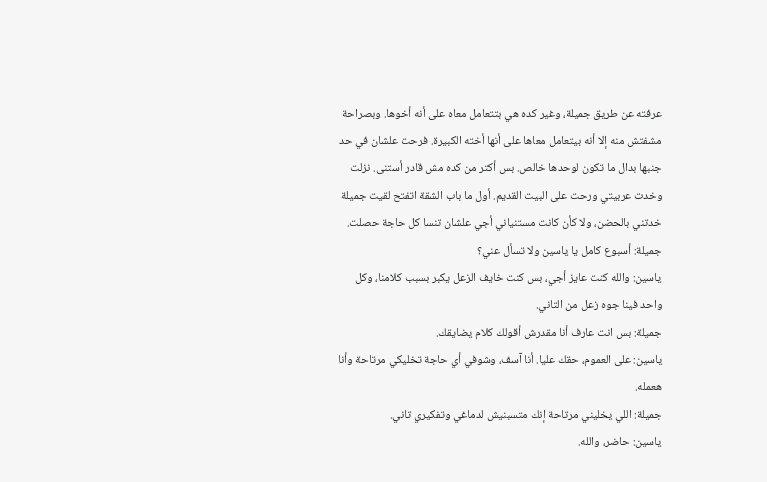عرفته عن طريق جميلة، وغير كده هي بتتعامل معاه على أنه أخوها. وبصراحة مشفتش منه إلا أنه بيتعامل معاها على أنها أخته الكبيرة. فرحت علشان في حد جنبها بدال ما تكون لوحدها خالص. بس أكتر من كده مش قادر أستنى. نزلت وخدت عربيتي ورحت على البيت القديم. أول ما باب الشقة اتفتح لقيت جميلة خدتني بالحضن، ولا كأن كانت مستنياني أجي علشان تنسا كل حاجة حصلت.
جميلة: أسبوع كامل يا ياسين ولا تسأل عني؟
ياسين: والله كنت عايز أجي، بس كنت خايف الزعل يكبر بسبب كلامنا، وكل واحد فينا جوه زعل من التاني.
جميلة: بس انت عارف أنا مقدرش أقولك كلام يضايقك.
ياسين: على العموم، حقك عليا. أنا آسف، وشوفي أي حاجة تخليكي مرتاحة وأنا هعمله.
جميلة: اللي يخليني مرتاحة إنك متسبنيش لدماغي وتفكيري تاني.
ياسين: حاضر، والله.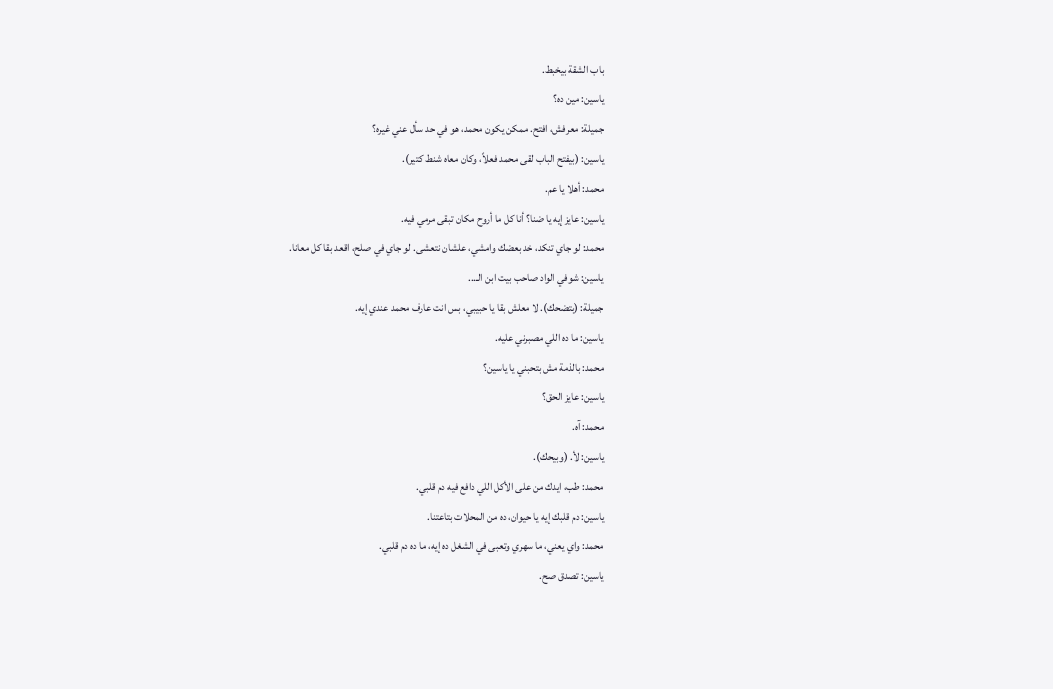باب الشقة بيخبط.
ياسين: مين ده؟
جميلة: معرفش، افتح. ممكن يكون محمد، هو في حد سأل عني غيره؟
ياسين: (بيفتح الباب لقى محمد فعلاً، وكان معاه شنط كتير).
محمد: أهلا يا عم.
ياسين: عايز إيه يا ضنا؟ أنا كل ما أروح مكان تبقى مرمي فيه.
محمد: لو جاي تنكد، خد بعضك وامشي، علشان نتعشى. لو جاي في صلح، اقعد بقا كل معانا.
ياسين: شوفي الواد صاحب بيت ابن الـ...
جميلة: (بتضحك). لا معلش بقا يا حبيبي، بس انت عارف محمد عندي إيه.
ياسين: ما ده اللي مصبرني عليه.
محمد: بالذمة مش بتحبني يا ياسين؟
ياسين: عايز الحق؟
محمد: آه.
ياسين: لأ. (وبيحك).
محمد: طب، ايدك من على الأكل اللي دافع فيه دم قلبي.
ياسين: دم قلبك إيه يا حيوان، ده من المحلات بتاعتنا.
محمد: واي يعني، ما سهري وتعبى في الشغل ده إيه، ما ده دم قلبي.
ياسين: تصدق صح.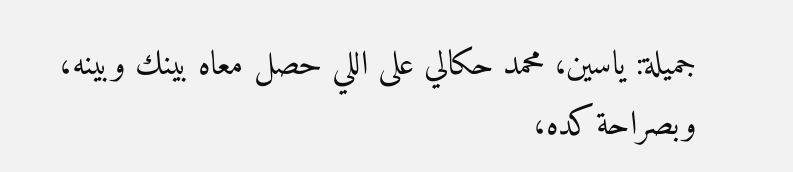جميلة: ياسين، محمد حكالي على اللي حصل معاه بينك وبينه، وبصراحة كده،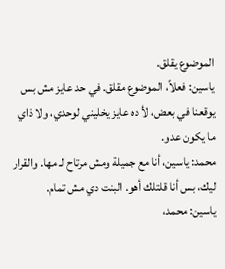الموضوع يقلق.
ياسين: فعلاً، الموضوع مقلق. في حد عايز مش بس يوقعنا في بعض، لأ ده عايز يخليني لوحدي، ولا ذاي ما يكون عدو.
محمد: ياسين، أنا مع جميلة ومش مرتاح لـ مها. والقرار ليك، بس أنا قلتلك أهو. البنت دي مش تمام.
ياسين: محمد،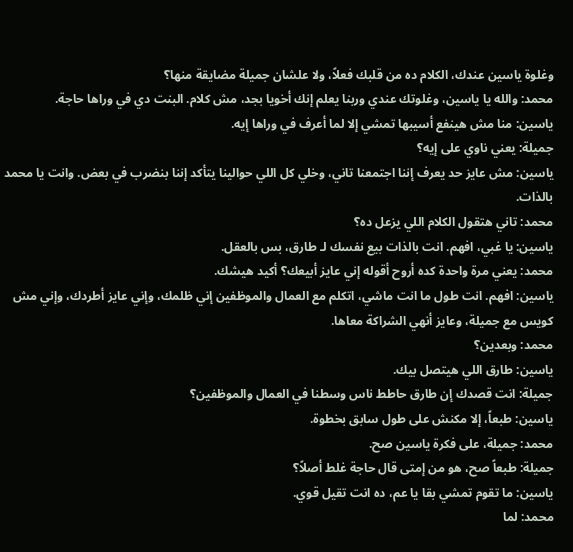وغلوة ياسين عندك، الكلام ده من قلبك فعلاً، ولا علشان جميلة مضايقة منها؟
محمد: والله يا ياسين، وغلوتك عندي وربنا يعلم إنك أخويا بجد، مش كلام. البنت دي في وراها حاجة.
ياسين: منا مش هينفع أسيبها تمشي إلا لما أعرف في وراها إيه.
جميلة: يعني ناوي على إيه؟
ياسين: مش عايز حد يعرف إننا اجتمعنا تاني، وخلي كل اللي حوالينا يتأكد إننا بنضرب في بعض. وانت يا محمد بالذات.
محمد: تاني هتقول الكلام اللي يزعل ده؟
ياسين: يا غبي، افهم. انت بالذات بيع نفسك لـ طارق، بس بالعقل.
محمد: يعني مرة واحدة كده أروح أقوله إني عايز أبيعك؟ أكيد هيشك.
ياسين: افهم. انت طول ما انت ماشي، اتكلم مع العمال والموظفين إني ظلمك، وإني عايز أطردك، وإني مش كويس مع جميلة، وعايز أنهي الشراكة معاها.
محمد: وبعدين؟
ياسين: طارق اللي هيتصل بيك.
جميلة: انت قصدك إن طارق حاطط ناس وسطنا في العمال والموظفين؟
ياسين: طبعاً، إلا مكنش على طول سابق بخطوة.
محمد: جميلة، على فكرة ياسين صح.
جميلة: طبعاً صح، هو من إمتى قال حاجة غلط أصلاً؟
ياسين: ما تقوم تمشي بقا يا عم، ده انت تقيل قوي.
محمد: لما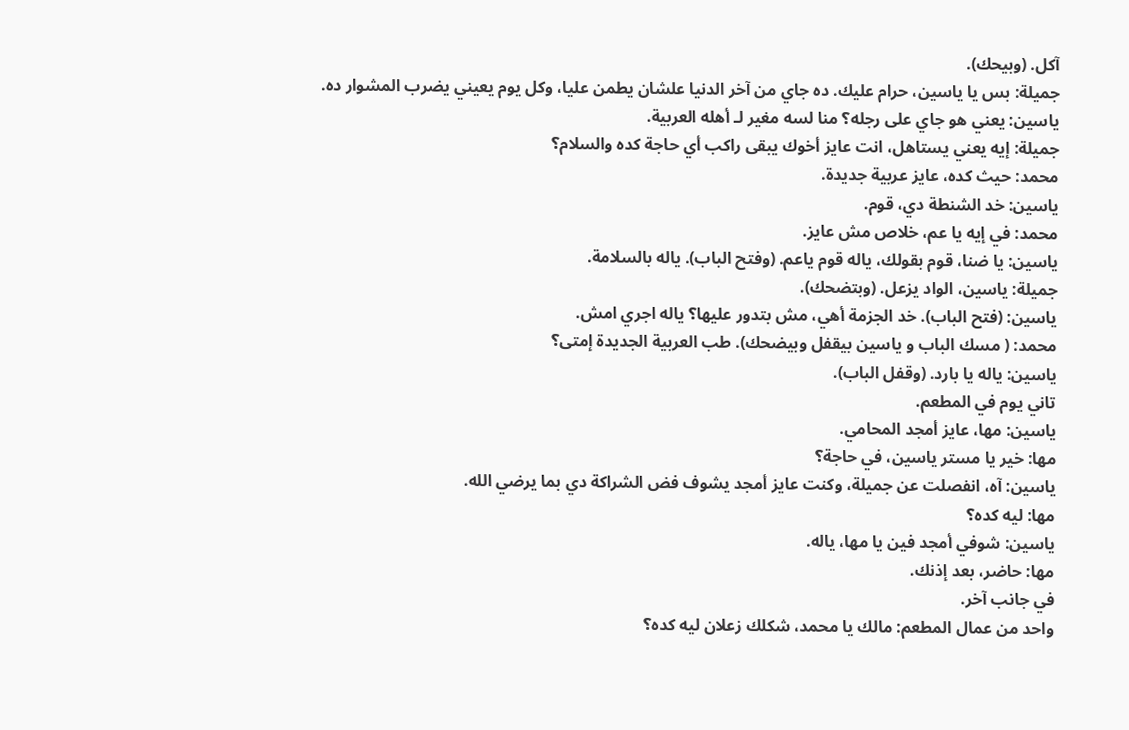آكل. (وبيحك).
جميلة: بس يا ياسين، حرام عليك. ده جاي من آخر الدنيا علشان يطمن عليا، وكل يوم يعيني يضرب المشوار ده.
ياسين: يعني هو جاي على رجله؟ منا لسه مغير لـ أهله العربية.
جميلة: إيه يعني يستاهل، انت عايز أخوك يبقى راكب أي حاجة كده والسلام؟
محمد: حيث كده، عايز عربية جديدة.
ياسين: خد الشنطة دي، قوم.
محمد: في إيه يا عم، خلاص مش عايز.
ياسين: يا ضنا، قوم بقولك، ياله قوم ياعم. (وفتح الباب). ياله بالسلامة.
جميلة: ياسين، الواد يزعل. (وبتضحك).
ياسين: (فتح الباب). خد الجزمة أهي، مش بتدور عليها؟ ياله اجري امش.
محمد: ( مسك الباب و ياسين بيقفل وبيضحك). طب العربية الجديدة إمتى؟
ياسين: ياله يا بارد. (وقفل الباب).
تاني يوم في المطعم.
ياسين: مها، عايز أمجد المحامي.
مها: خير يا مستر ياسين، في حاجة؟
ياسين: آه، انفصلت عن جميلة، وكنت عايز أمجد يشوف فض الشراكة دي بما يرضي الله.
مها: ليه كده؟
ياسين: شوفي أمجد فين يا مها، ياله.
مها: حاضر، بعد إذنك.
في جانب آخر.
واحد من عمال المطعم: مالك يا محمد، شكلك زعلان ليه كده؟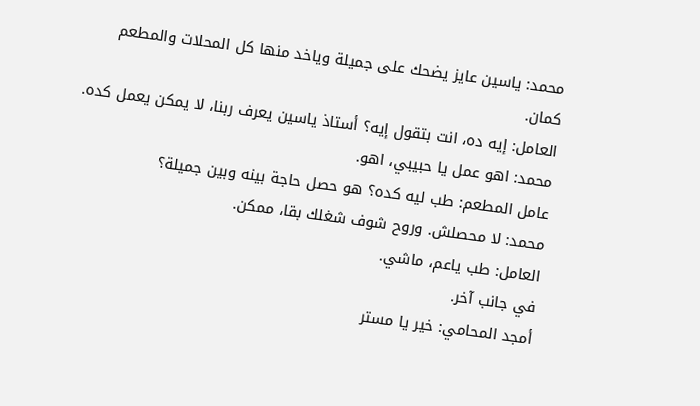محمد: ياسين عايز يضحك على جميلة وياخد منها كل المحلات والمطعم كمان.
العامل: إيه ده، انت بتقول إيه؟ أستاذ ياسين يعرف ربنا، لا يمكن يعمل كده.
محمد: اهو عمل يا حبيبي، اهو.
عامل المطعم: طب ليه كده؟ هو حصل حاجة بينه وبين جميلة؟
محمد: لا محصلش. وروح شوف شغلك بقا، ممكن.
العامل: طب ياعم، ماشي.
في جانب آخر.
أمجد المحامي: خير يا مستر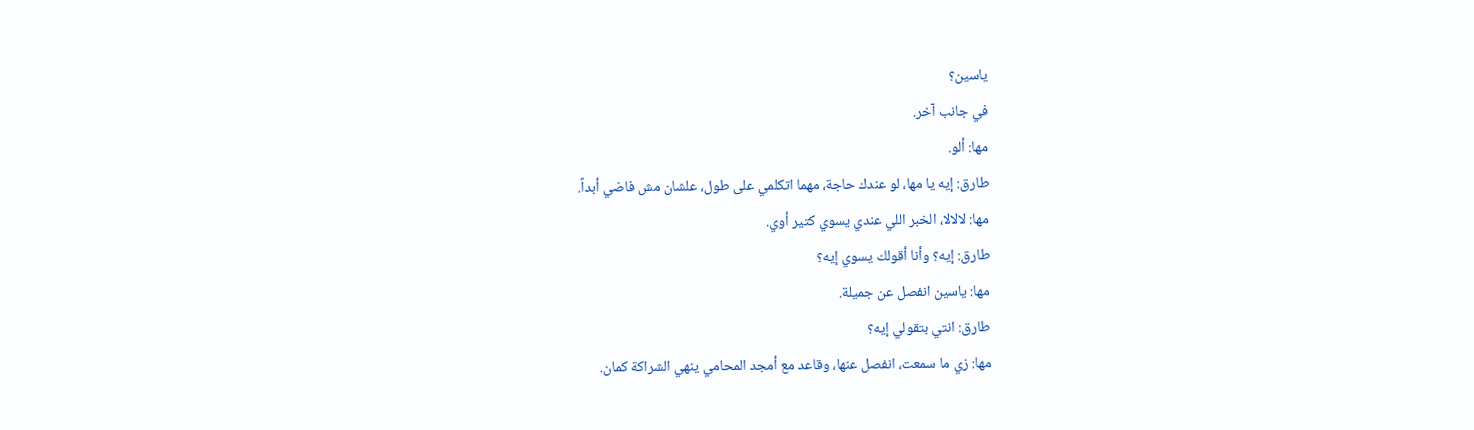ياسين؟
في جانب آخر.
مها: ألو.
طارق: إيه يا مها، لو عندك حاجة، مهما اتكلمي على طول، علشان مش فاضي أبداً.
مها: لالالا، الخبر اللي عندي يسوي كتير أوي.
طارق: إيه؟ وأنا أقولك يسوي إيه؟
مها: ياسين انفصل عن جميلة.
طارق: انتي بتقولي إيه؟
مها: زي ما سمعت، انفصل عنها، وقاعد مع أمجد المحامي ينهي الشراكة كمان.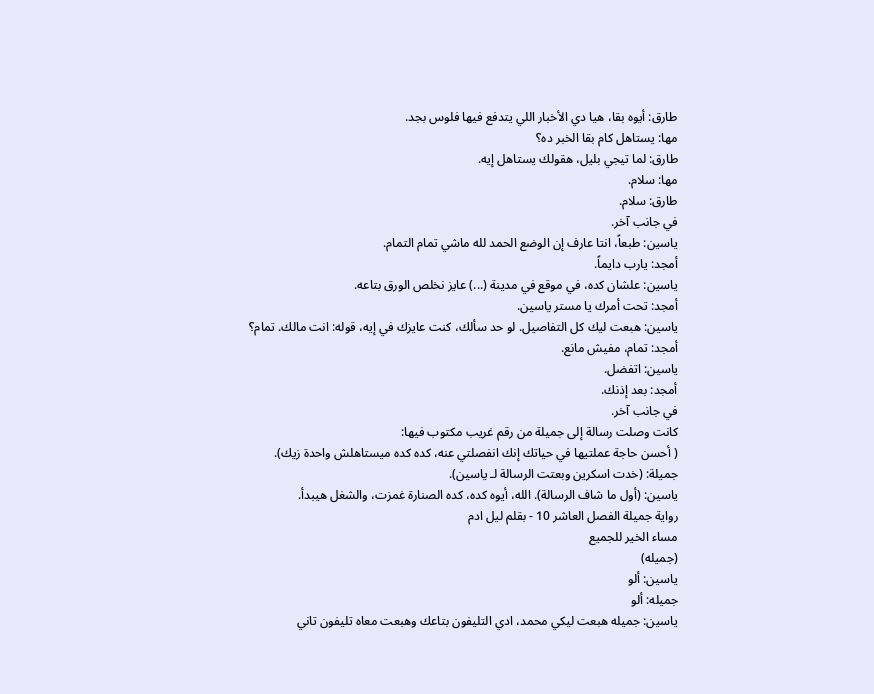طارق: أيوه بقا، هيا دي الأخبار اللي يتدفع فيها فلوس بجد.
مها: يستاهل كام بقا الخبر ده؟
طارق: لما تيجي بليل، هقولك يستاهل إيه.
مها: سلام.
طارق: سلام.
في جانب آخر.
ياسين: طبعاً، انتا عارف إن الوضع الحمد لله ماشي تمام التمام.
أمجد: يارب دايماً.
ياسين: علشان كده، في موقع في مدينة (...) عايز نخلص الورق بتاعه.
أمجد: تحت أمرك يا مستر ياسين.
ياسين: هبعت ليك كل التفاصيل. لو حد سألك، كنت عايزك في إيه، قوله: انت مالك. تمام؟
أمجد: تمام، مفيش مانع.
ياسين: اتفضل.
أمجد: بعد إذنك.
في جانب آخر.
كانت وصلت رسالة إلى جميلة من رقم غريب مكتوب فيها:
( أحسن حاجة عملتيها في حياتك إنك انفصلتي عنه، كده كده ميستاهلش واحدة زيك).
جميلة: (خدت اسكرين وبعتت الرسالة لـ ياسين).
ياسين: (أول ما شاف الرسالة). الله، أيوه كده، كده الصنارة غمزت، والشغل هيبدأ.
رواية جميلة الفصل العاشر 10 - بقلم ليل ادم
مساء الخير للجميع
(جميله)
ياسين: ألو
جميله: ألو
ياسين: جميله هبعت ليكي محمد، ادي التليفون بتاعك وهبعت معاه تليفون تاني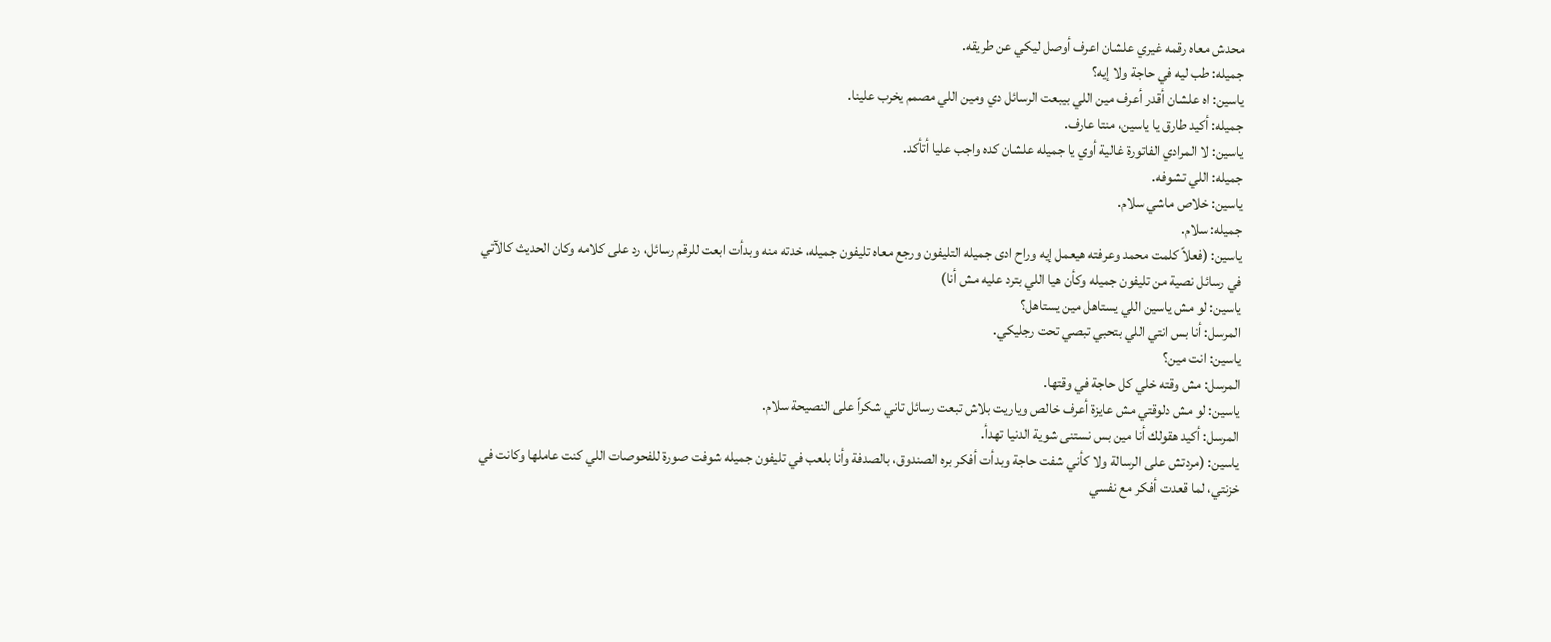محدش معاه رقمه غيري علشان اعرف أوصل ليكي عن طريقه.
جميله: طب ليه في حاجة ولا إيه؟
ياسين: اه علشان أقدر أعرف مين اللي بيبعت الرسائل دي ومين اللي مصمم يخرب علينا.
جميله: أكيد طارق يا ياسين، منتا عارف.
ياسين: لا المرادي الفاتورة غالية أوي يا جميله علشان كده واجب عليا أتأكد.
جميله: اللي تشوفه.
ياسين: خلاص ماشي سلام.
جميله: سلام.
ياسين: (فعلاً كلمت محمد وعرفته هيعمل إيه وراح ادى جميله التليفون ورجع معاه تليفون جميله، خدته منه وبدأت ابعت للرقم رسائل، رد على كلامه وكان الحديث كالآتي في رسائل نصية من تليفون جميله وكأن هيا اللي بترد عليه مش أنا)
ياسين: لو مش ياسين اللي يستاهل مين يستاهل؟
المرسل: أنا بس انتي اللي بتحبي تبصي تحت رجليكي.
ياسين: انت مين؟
المرسل: مش وقته خلي كل حاجة في وقتها.
ياسين: لو مش دلوقتي مش عايزة أعرف خالص وياريت بلاش تبعت رسائل تاني شكراً على النصيحة سلام.
المرسل: أكيد هقولك أنا مين بس نستنى شوية الدنيا تهدأ.
ياسين: (مردتش على الرسالة ولا كأني شفت حاجة وبدأت أفكر بره الصندوق، بالصدفة وأنا بلعب في تليفون جميله شوفت صورة للفحوصات اللي كنت عاملها وكانت في خزنتي، لما قعدت أفكر مع نفسي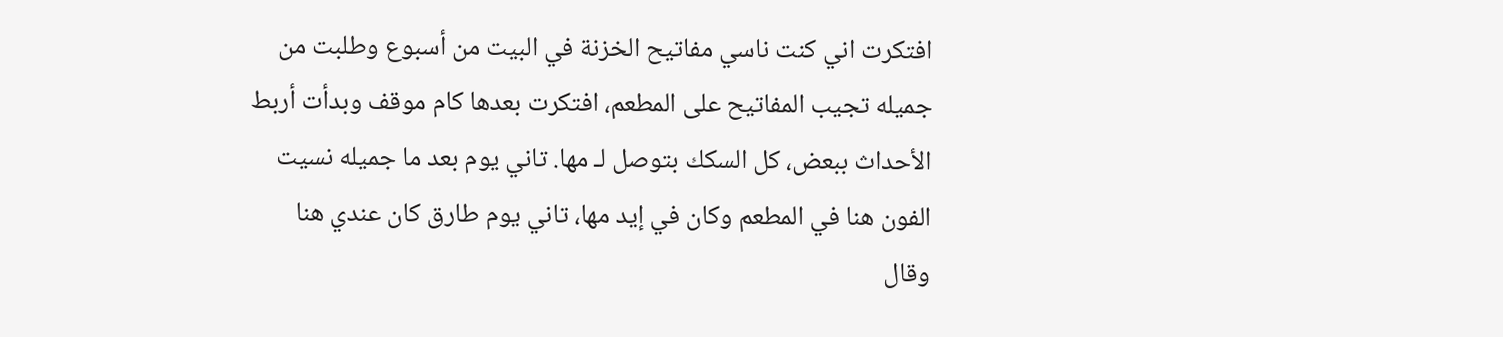افتكرت اني كنت ناسي مفاتيح الخزنة في البيت من أسبوع وطلبت من جميله تجيب المفاتيح على المطعم، افتكرت بعدها كام موقف وبدأت أربط الأحداث ببعض، كل السكك بتوصل لـ مها. تاني يوم بعد ما جميله نسيت الفون هنا في المطعم وكان في إيد مها، تاني يوم طارق كان عندي هنا وقال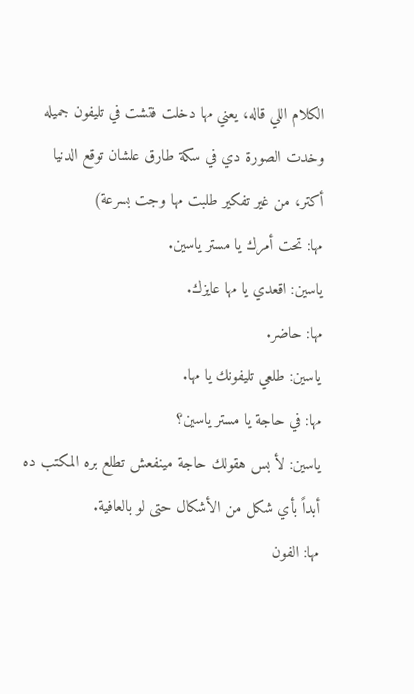الكلام اللي قاله، يعني مها دخلت فتشت في تليفون جميله وخدت الصورة دي في سكة طارق علشان توقع الدنيا أكتر، من غير تفكير طلبت مها وجت بسرعة)
مها: تحت أمرك يا مستر ياسين.
ياسين: اقعدي يا مها عايزك.
مها: حاضر.
ياسين: طلعي تليفونك يا مها.
مها: في حاجة يا مستر ياسين؟
ياسين: لأ بس هقولك حاجة مينفعش تطلع بره المكتب ده أبداً بأي شكل من الأشكال حتى لو بالعافية.
مها: الفون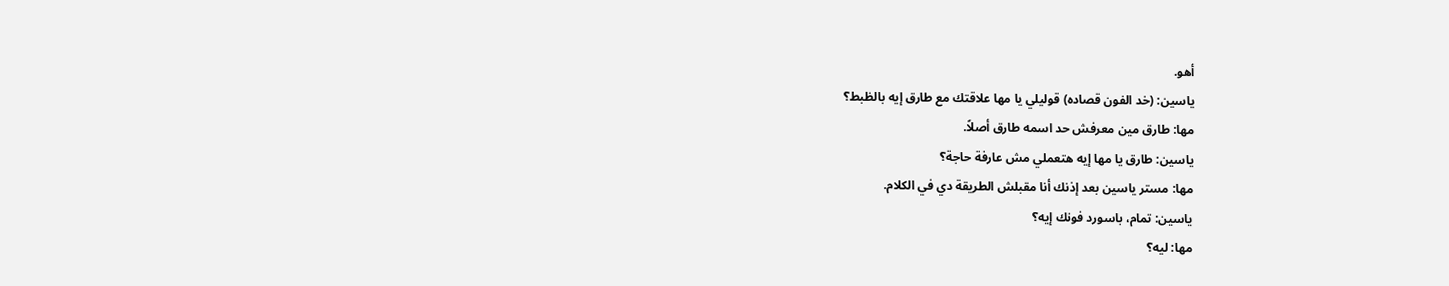أهو.
ياسين: (خد الفون قصاده) قوليلي يا مها علاقتك مع طارق إيه بالظبط؟
مها: طارق مين معرفش حد اسمه طارق أصلاً.
ياسين: طارق يا مها إيه هتعملي مش عارفة حاجة؟
مها: مستر ياسين بعد إذنك أنا مقبلش الطريقة دي في الكلام.
ياسين: تمام، باسورد فونك إيه؟
مها: ليه؟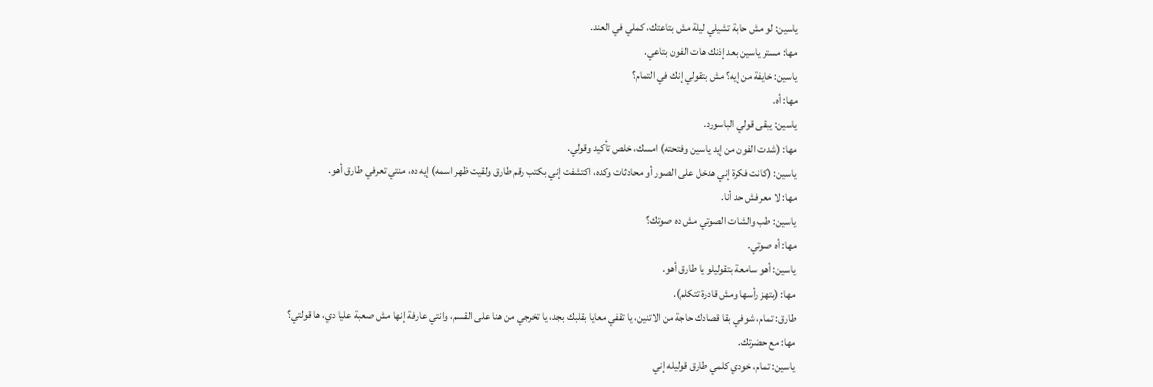ياسين: لو مش حابة تشيلي ليلة مش بتاعتك، كملي في العند.
مها: مستر ياسين بعد إذنك هات الفون بتاعي.
ياسين: خايفة من إيه؟ مش بتقولي إنك في التمام؟
مها: أه.
ياسين: يبقى قولي الباسورد.
مها: (شدت الفون من إيد ياسين وفتحته) امسك، خلص تأكيد وقولي.
ياسين: (كانت فكرة إني هدخل على الصور أو محادثات وكده، اكتشفت إني بكتب رقم طارق ولقيت ظهر اسمه) إيه ده، منتي تعرفي طارق أهو.
مها: لا معرفش حد أنا.
ياسين: طب والشات الصوتي مش ده صوتك؟
مها: أه صوتي.
ياسين: أهو سامعة بتقوليلو يا طارق أهو.
مها: (بتهز رأسها ومش قادرة تتكلم).
طارق: تمام، شوفي بقا قصادك حاجة من الاتنين، يا تقفي معايا بقلبك بجد، يا تخرجي من هنا على القسم، وانتي عارفة إنها مش صعبة عليا دي، ها قولتي؟
مها: مع حضرتك.
ياسين: تمام، خودي كلمي طارق قوليله إني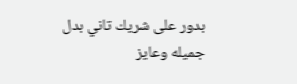بدور على شريك تاني بدل جميله وعايز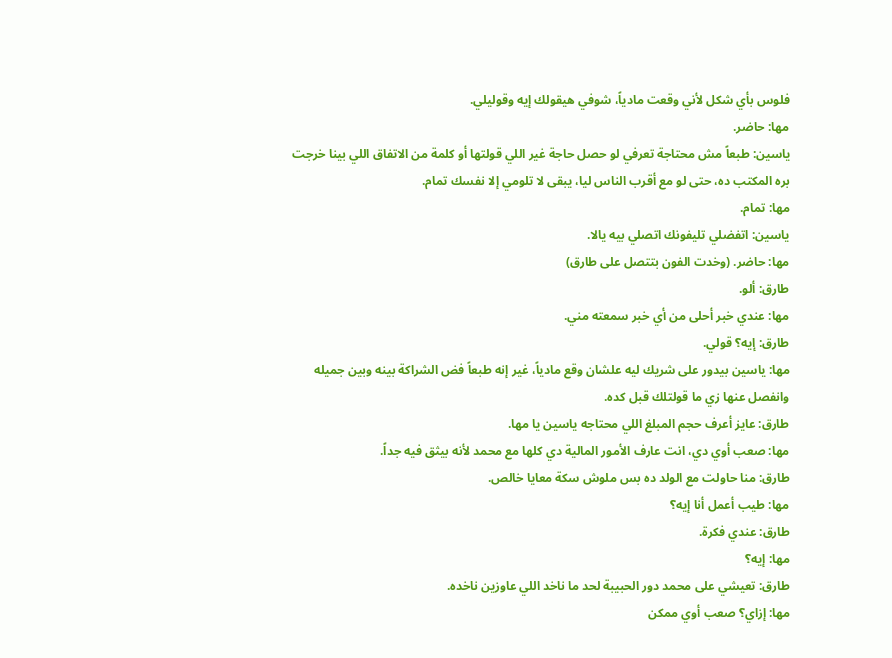فلوس بأي شكل لأني وقعت مادياً، شوفي هيقولك إيه وقوليلي.
مها: حاضر.
ياسين: طبعاً مش محتاجة تعرفي لو حصل حاجة غير اللي قولتها أو كلمة من الاتفاق اللي بينا خرجت بره المكتب ده، حتى لو مع أقرب الناس ليا، يبقى لا تلومي إلا نفسك تمام.
مها: تمام.
ياسين: اتفضلي تليفونك اتصلي بيه يالا.
مها: حاضر. (وخدت الفون بتتصل على طارق)
طارق: ألو.
مها: عندي خبر أحلى من أي خبر سمعته مني.
طارق: إيه؟ قولي.
مها: ياسين بيدور على شريك ليه علشان وقع مادياً، غير إنه طبعاً فض الشراكة بينه وبين جميله وانفصل عنها زي ما قولتلك قبل كده.
طارق: عايز أعرف حجم المبلغ اللي محتاجه ياسين يا مها.
مها: صعب أوي دي، انت عارف الأمور المالية دي كلها مع محمد لأنه بيثق فيه جداً.
طارق: منا حاولت مع الولد ده بس ملوش سكة معايا خالص.
مها: طيب أعمل أنا إيه؟
طارق: عندي فكرة.
مها: إيه؟
طارق: تعيشي على محمد دور الحبيبة لحد ما ناخد اللي عاوزين ناخده.
مها: إزاي؟ صعب أوي ممكن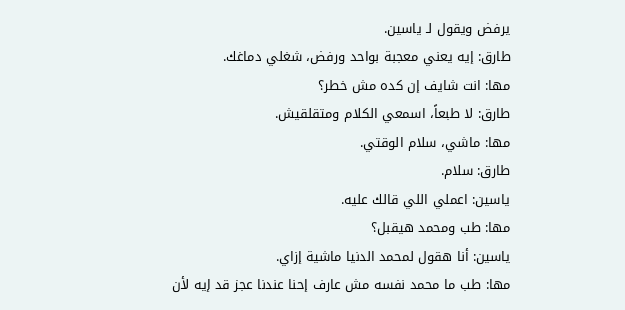يرفض ويقول لـ ياسين.
طارق: إيه يعني معجبة بواحد ورفض، شغلي دماغك.
مها: انت شايف إن كده مش خطر؟
طارق: لا طبعاً، اسمعي الكلام ومتقلقيش.
مها: ماشي، سلام الوقتي.
طارق: سلام.
ياسين: اعملي اللي قالك عليه.
مها: طب ومحمد هيقبل؟
ياسين: أنا هقول لمحمد الدنيا ماشية إزاي.
مها: طب ما محمد نفسه مش عارف إحنا عندنا عجز قد إيه لأن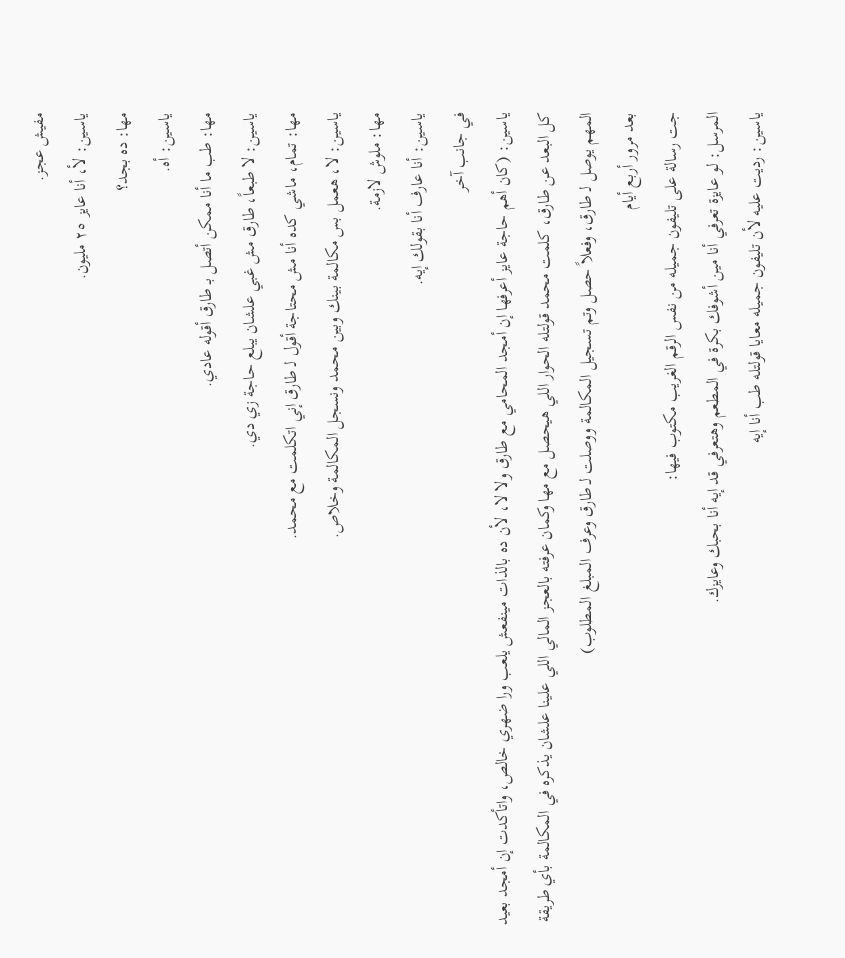مفيش عجز.
ياسين: لأ، أنا عايز ٢٥ مليون.
مها: ده بجد؟
ياسين: أه.
مها: طب ما أنا ممكن أتصل بـ طارق أقوله عادي.
ياسين: لا طبعاً، طارق مش غبي علشان يبلع حاجة زي دي.
مها: تمام، ماشي كده أنا مش محتاجة أقول لـ طارق إني اتكلمت مع محمد.
ياسين: لا، هعمل بس مكالمة بينك وبين محمد ونسجل المكالمة وخلاص.
مها: ملوش لازمة.
ياسين: أنا عارف أنا بقولك إيه.
في جانب آخر
ياسين: (كان أهم حاجة عايز أعرفها إن أمجد المحامي مع طارق ولا لا، لأن ده بالذات مينفعش يلعب ورا ضهري خالص، واتأكدت إن أمجد بعيد كل البعد عن طارق، كلمت محمد قولتله الحوار اللي هيحصل مع مها وكمان عرفته بالعجز المالي اللي علينا علشان يذكره في المكالمة بأي طريقة المهم يوصل لـ طارق، وفعلاً حصل وتم تسجيل المكالمة ووصلت لـ طارق وعرف المبلغ المطلوب)
بعد مرور أربع أيام
جت رسالة على تليفون جميله من نفس الرقم الغريب مكتوب فيها:
المرسل: لو عايزة تعرفي أنا مين أشوفك بكرة في المطعم وهتعرفي قد إيه أنا بحبك وعايزك.
ياسين: رديت عليه لأن تليفون جميله معايا قولتله طب أنا إيه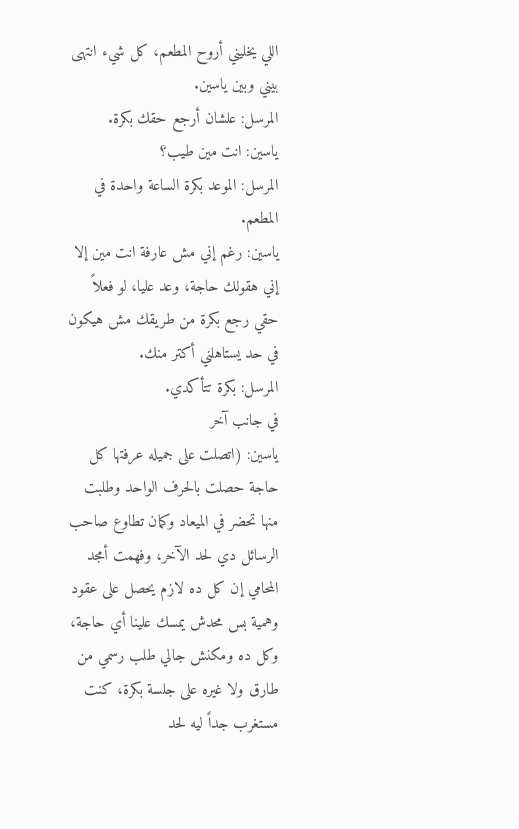اللي يخليني أروح المطعم، كل شيء انتهى بيني وبين ياسين.
المرسل: علشان أرجع حقك بكرة.
ياسين: انت مين طيب؟
المرسل: الموعد بكرة الساعة واحدة في المطعم.
ياسين: رغم إني مش عارفة انت مين إلا إني هقولك حاجة، وعد عليا، لو فعلاً حقي رجع بكرة من طريقك مش هيكون في حد يستاهلني أكتر منك.
المرسل: بكرة تتأكدي.
في جانب آخر
ياسين: (اتصلت على جميله عرفتها كل حاجة حصلت بالحرف الواحد وطلبت منها تحضر في الميعاد وكمان تطاوع صاحب الرسائل دي لحد الآخر، وفهمت أمجد المحامي إن كل ده لازم يحصل على عقود وهمية بس محدش يمسك علينا أي حاجة، وكل ده ومكنش جالي طلب رسمي من طارق ولا غيره على جلسة بكرة، كنت مستغرب جداً ليه لحد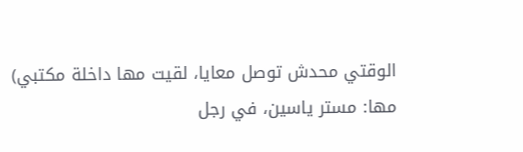الوقتي محدش توصل معايا، لقيت مها داخلة مكتبي)
مها: مستر ياسين، في رجل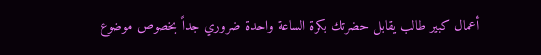أعمال كبير طالب يقابل حضرتك بكرة الساعة واحدة ضروري جداً بخصوص موضوع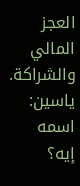العجز المالي والشراكة.
ياسين: اسمه إيه؟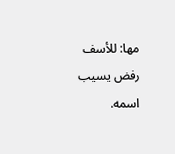مها: للأسف رفض يسيب اسمه.